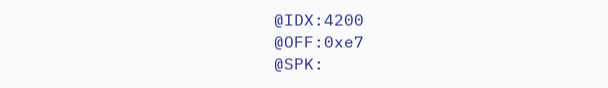@IDX:4200
@OFF:0xe7
@SPK: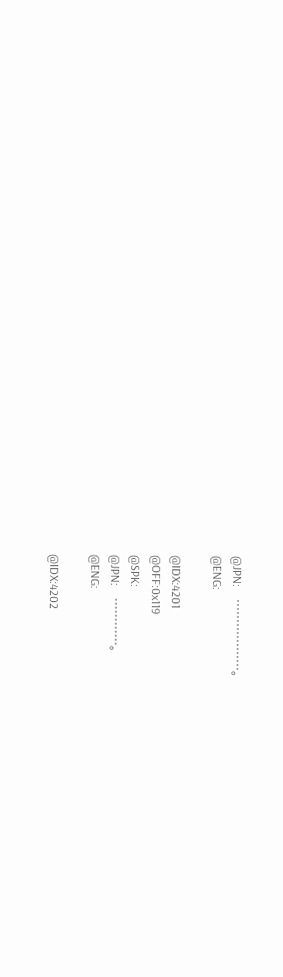@JPN:　………………。
@ENG:

@IDX:4201
@OFF:0x119
@SPK:
@JPN:　…………。
@ENG:

@IDX:4202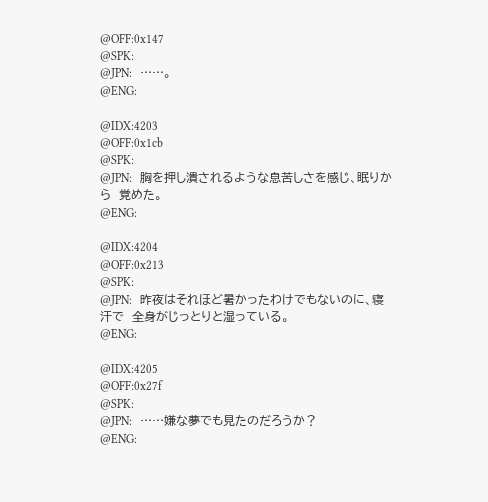@OFF:0x147
@SPK:
@JPN:　……。
@ENG:

@IDX:4203
@OFF:0x1cb
@SPK:
@JPN:　胸を押し潰されるような息苦しさを感じ、眠りから　覚めた。
@ENG:

@IDX:4204
@OFF:0x213
@SPK:
@JPN:　昨夜はそれほど暑かったわけでもないのに、寝汗で　全身がじっとりと湿っている。
@ENG:

@IDX:4205
@OFF:0x27f
@SPK:
@JPN:　……嫌な夢でも見たのだろうか？
@ENG: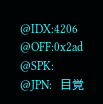@IDX:4206
@OFF:0x2ad
@SPK:
@JPN:　目覚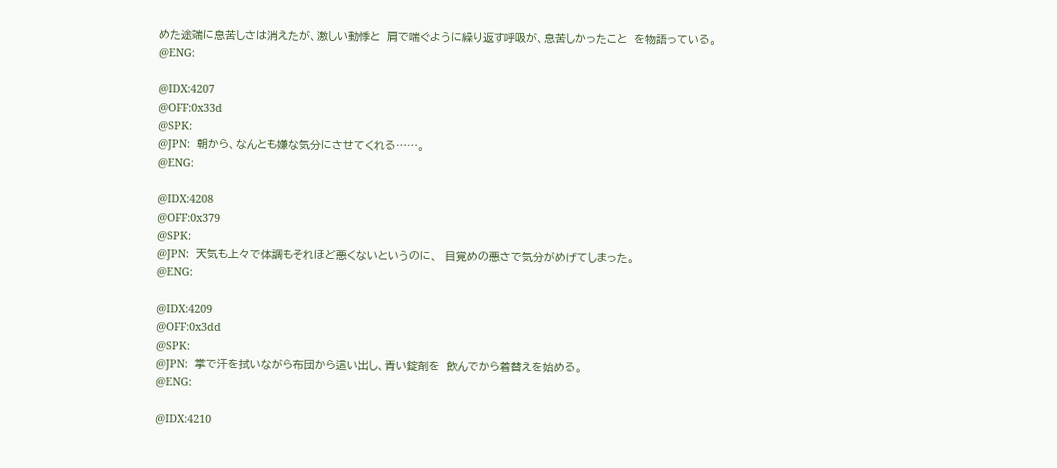めた途端に息苦しさは消えたが、激しい動悸と　肩で喘ぐように繰り返す呼吸が、息苦しかったこと　を物語っている。
@ENG:

@IDX:4207
@OFF:0x33d
@SPK:
@JPN:　朝から、なんとも嫌な気分にさせてくれる……。
@ENG:

@IDX:4208
@OFF:0x379
@SPK:
@JPN:　天気も上々で体調もそれほど悪くないというのに、　目覚めの悪さで気分がめげてしまった。
@ENG:

@IDX:4209
@OFF:0x3dd
@SPK:
@JPN:　掌で汗を拭いながら布団から這い出し、青い錠剤を　飲んでから着替えを始める。
@ENG:

@IDX:4210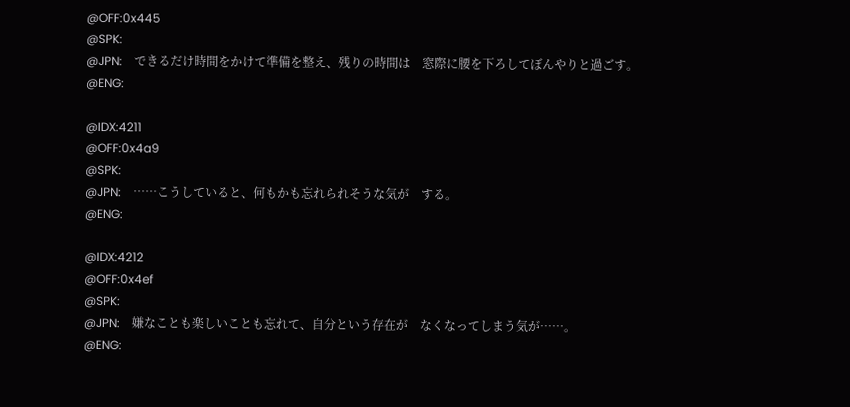@OFF:0x445
@SPK:
@JPN:　できるだけ時間をかけて準備を整え、残りの時間は　窓際に腰を下ろしてぼんやりと過ごす。
@ENG:

@IDX:4211
@OFF:0x4a9
@SPK:
@JPN:　……こうしていると、何もかも忘れられそうな気が　する。
@ENG:

@IDX:4212
@OFF:0x4ef
@SPK:
@JPN:　嫌なことも楽しいことも忘れて、自分という存在が　なくなってしまう気が……。
@ENG: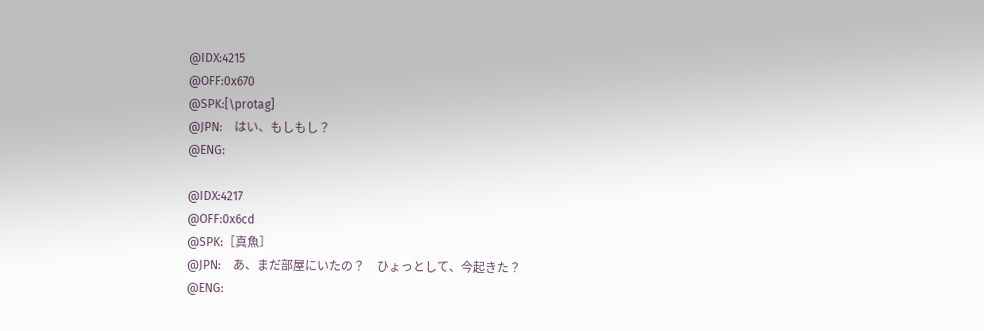@IDX:4215
@OFF:0x670
@SPK:[\protag]
@JPN:　はい、もしもし？
@ENG:

@IDX:4217
@OFF:0x6cd
@SPK:［真魚］
@JPN:　あ、まだ部屋にいたの？　ひょっとして、今起きた？
@ENG: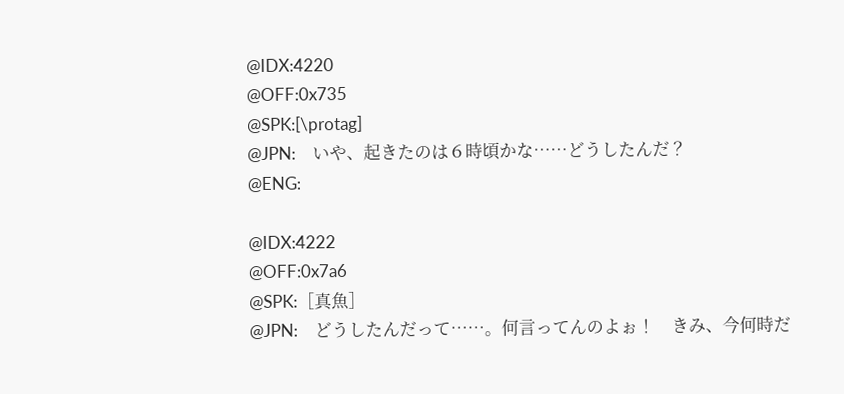@IDX:4220
@OFF:0x735
@SPK:[\protag]
@JPN:　いや、起きたのは６時頃かな……どうしたんだ？
@ENG:

@IDX:4222
@OFF:0x7a6
@SPK:［真魚］
@JPN:　どうしたんだって……。何言ってんのよぉ！　きみ、今何時だ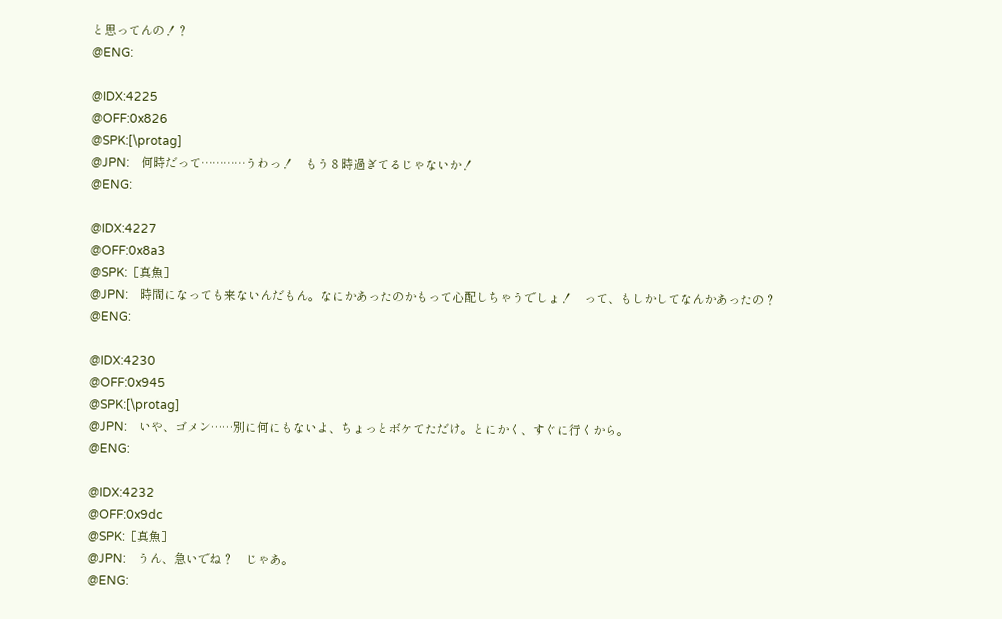と思ってんの！？
@ENG:

@IDX:4225
@OFF:0x826
@SPK:[\protag]
@JPN:　何時だって…………うわっ！　もう８時過ぎてるじゃないか！
@ENG:

@IDX:4227
@OFF:0x8a3
@SPK:［真魚］
@JPN:　時間になっても来ないんだもん。なにかあったのかもって心配しちゃうでしょ！　って、もしかしてなんかあったの？
@ENG:

@IDX:4230
@OFF:0x945
@SPK:[\protag]
@JPN:　いや、ゴメン……別に何にもないよ、ちょっとボケてただけ。とにかく、すぐに行くから。
@ENG:

@IDX:4232
@OFF:0x9dc
@SPK:［真魚］
@JPN:　うん、急いでね？　じゃあ。
@ENG: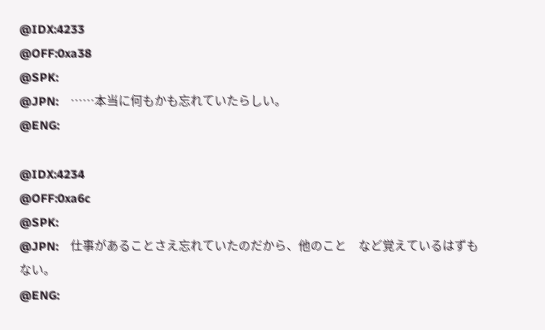@IDX:4233
@OFF:0xa38
@SPK:
@JPN:　……本当に何もかも忘れていたらしい。
@ENG:

@IDX:4234
@OFF:0xa6c
@SPK:
@JPN:　仕事があることさえ忘れていたのだから、他のこと　など覚えているはずもない。
@ENG: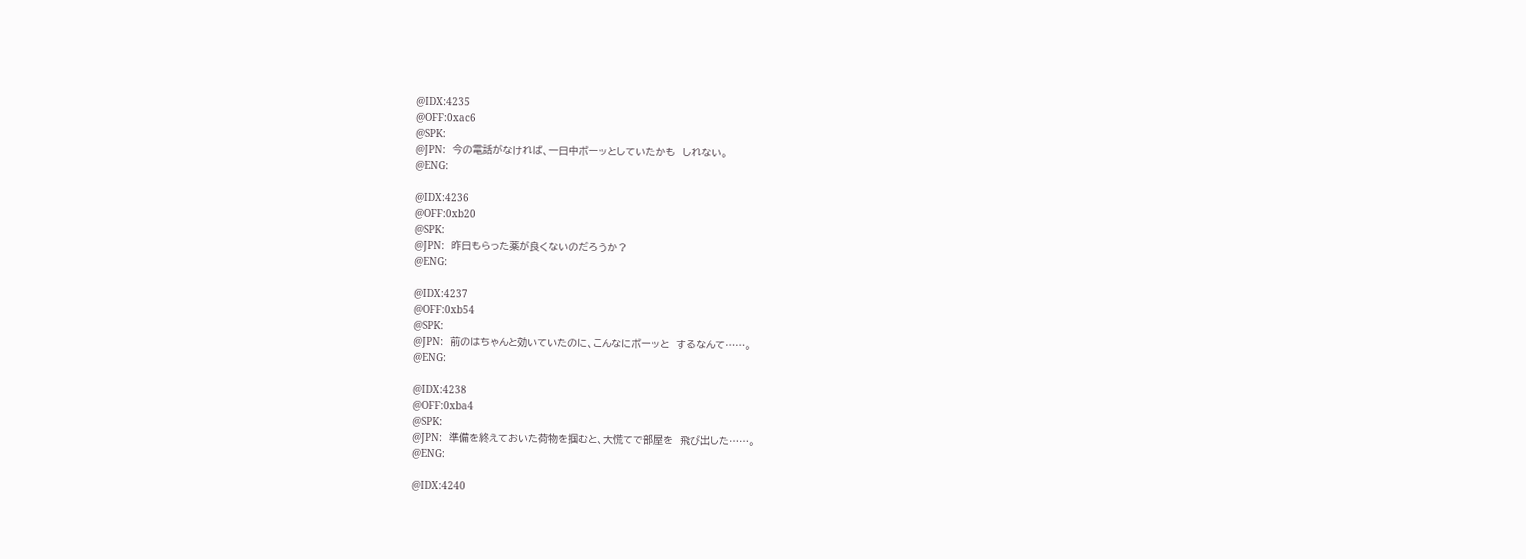@IDX:4235
@OFF:0xac6
@SPK:
@JPN:　今の電話がなければ、一日中ボーッとしていたかも　しれない。
@ENG:

@IDX:4236
@OFF:0xb20
@SPK:
@JPN:　昨日もらった薬が良くないのだろうか？
@ENG:

@IDX:4237
@OFF:0xb54
@SPK:
@JPN:　前のはちゃんと効いていたのに、こんなにボーッと　するなんて……。
@ENG:

@IDX:4238
@OFF:0xba4
@SPK:
@JPN:　準備を終えておいた荷物を掴むと、大慌てで部屋を　飛び出した……。
@ENG:

@IDX:4240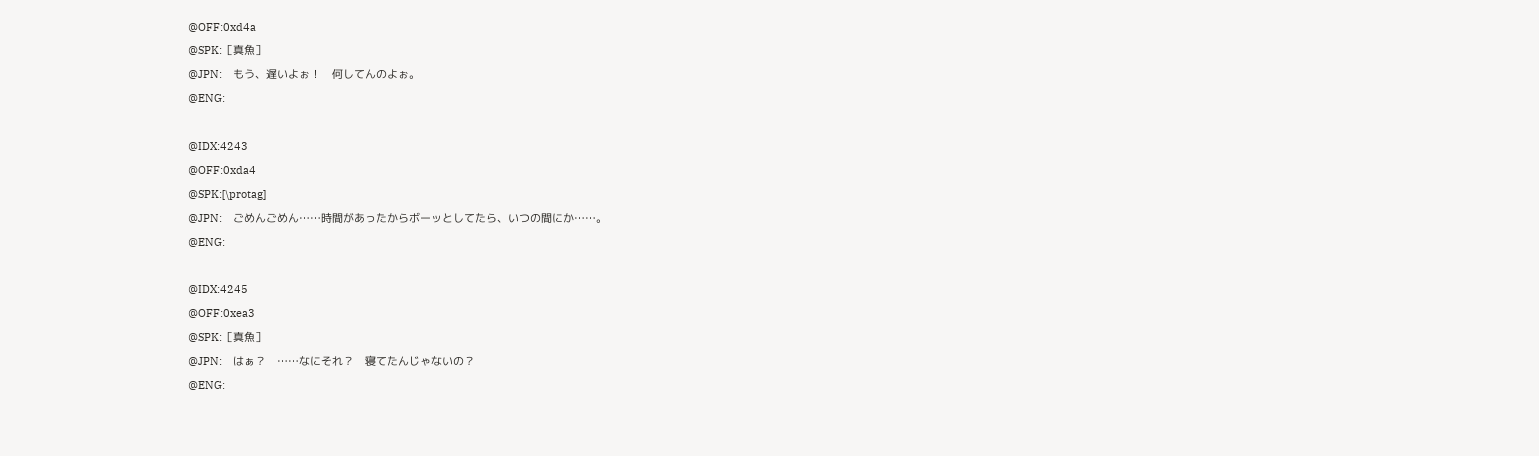@OFF:0xd4a
@SPK:［真魚］
@JPN:　もう、遅いよぉ！　何してんのよぉ。
@ENG:

@IDX:4243
@OFF:0xda4
@SPK:[\protag]
@JPN:　ごめんごめん……時間があったからボーッとしてたら、いつの間にか……。
@ENG:

@IDX:4245
@OFF:0xea3
@SPK:［真魚］
@JPN:　はぁ？　……なにそれ？　寝てたんじゃないの？
@ENG: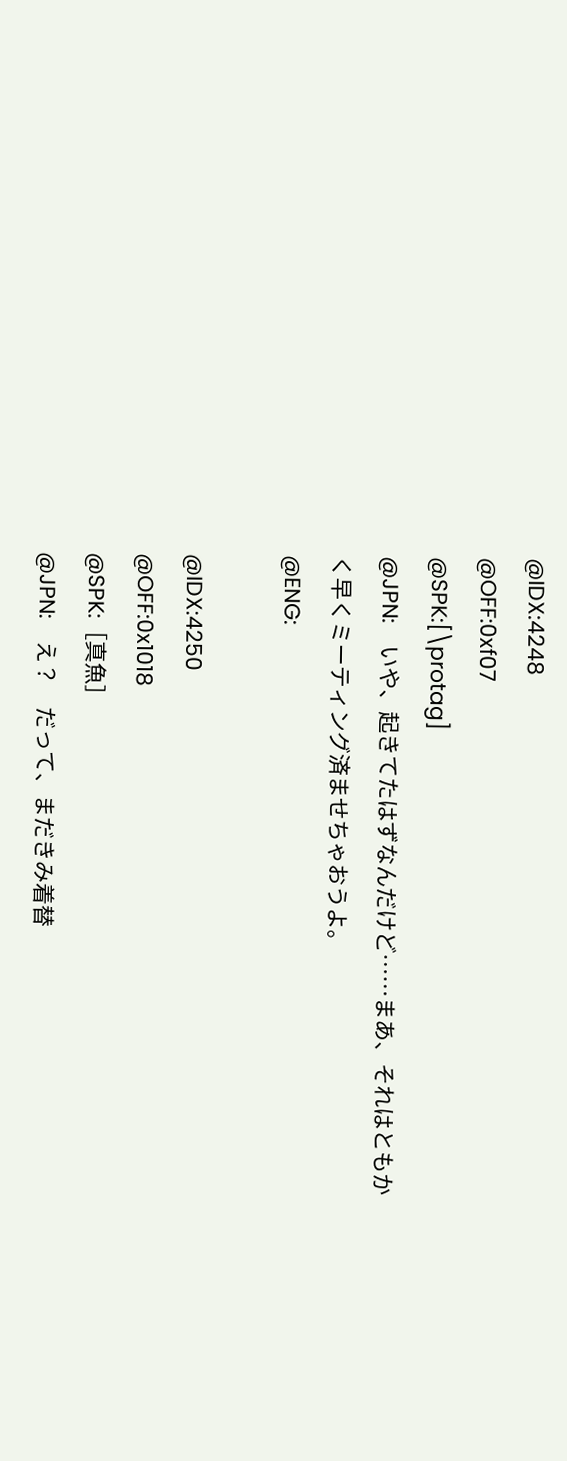@IDX:4248
@OFF:0xf07
@SPK:[\protag]
@JPN:　いや、起きてたはずなんだけど……まあ、それはともかく早くミーティング済ませちゃおうよ。
@ENG:

@IDX:4250
@OFF:0x1018
@SPK:［真魚］
@JPN:　え？　だって、まだきみ着替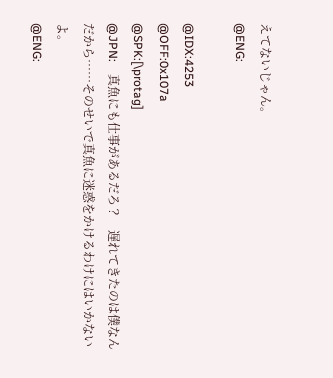えてないじゃん。
@ENG:

@IDX:4253
@OFF:0x107a
@SPK:[\protag]
@JPN:　真魚にも仕事があるだろ？　遅れてきたのは僕なんだから……そのせいで真魚に迷惑をかけるわけにはいかないよ。
@ENG: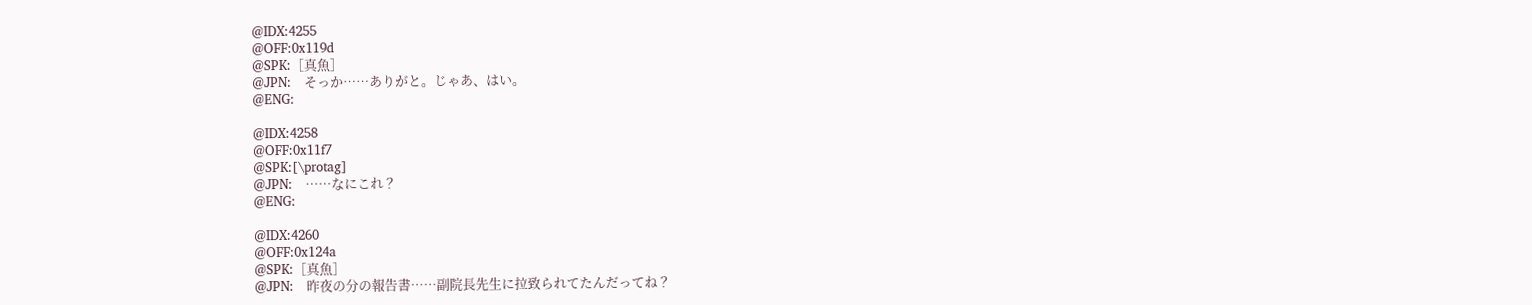@IDX:4255
@OFF:0x119d
@SPK:［真魚］
@JPN:　そっか……ありがと。じゃあ、はい。
@ENG:

@IDX:4258
@OFF:0x11f7
@SPK:[\protag]
@JPN:　……なにこれ？
@ENG:

@IDX:4260
@OFF:0x124a
@SPK:［真魚］
@JPN:　昨夜の分の報告書……副院長先生に拉致られてたんだってね？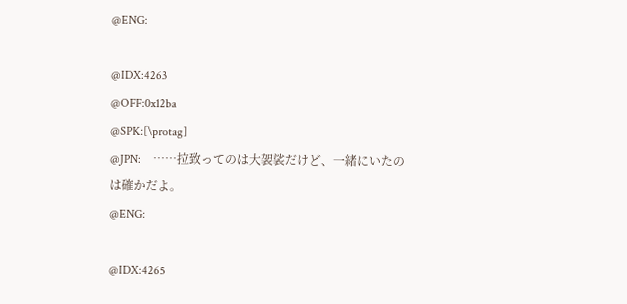@ENG:

@IDX:4263
@OFF:0x12ba
@SPK:[\protag]
@JPN:　……拉致ってのは大袈裟だけど、一緒にいたのは確かだよ。
@ENG:

@IDX:4265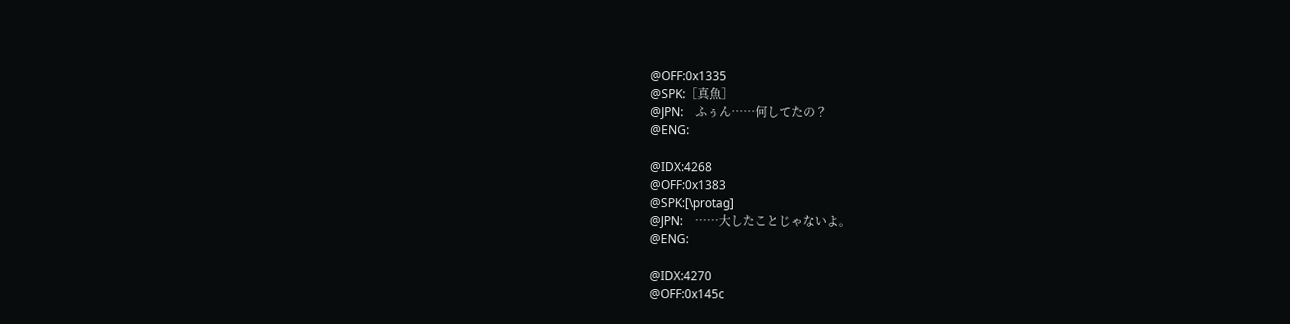@OFF:0x1335
@SPK:［真魚］
@JPN:　ふぅん……何してたの？
@ENG:

@IDX:4268
@OFF:0x1383
@SPK:[\protag]
@JPN:　……大したことじゃないよ。
@ENG:

@IDX:4270
@OFF:0x145c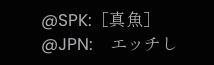@SPK:［真魚］
@JPN:　エッチし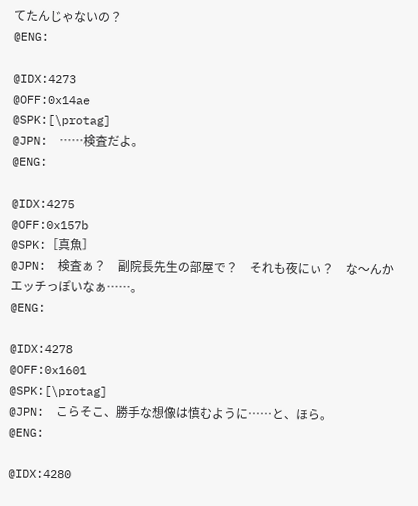てたんじゃないの？
@ENG:

@IDX:4273
@OFF:0x14ae
@SPK:[\protag]
@JPN:　……検査だよ。
@ENG:

@IDX:4275
@OFF:0x157b
@SPK:［真魚］
@JPN:　検査ぁ？　副院長先生の部屋で？　それも夜にぃ？　な～んかエッチっぽいなぁ……。
@ENG:

@IDX:4278
@OFF:0x1601
@SPK:[\protag]
@JPN:　こらそこ、勝手な想像は慎むように……と、ほら。
@ENG:

@IDX:4280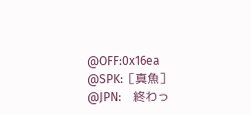@OFF:0x16ea
@SPK:［真魚］
@JPN:　終わっ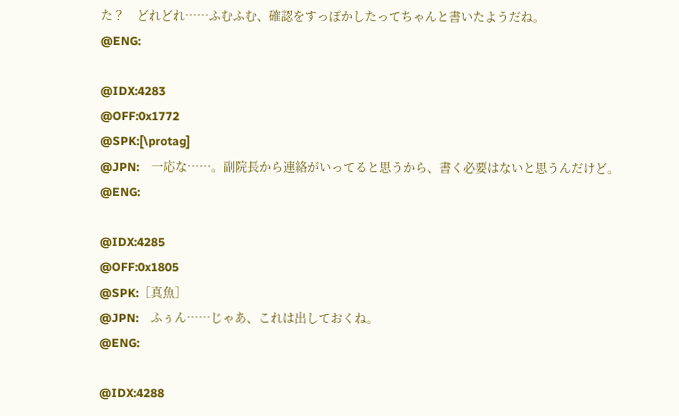た？　どれどれ……ふむふむ、確認をすっぽかしたってちゃんと書いたようだね。
@ENG:

@IDX:4283
@OFF:0x1772
@SPK:[\protag]
@JPN:　一応な……。副院長から連絡がいってると思うから、書く必要はないと思うんだけど。
@ENG:

@IDX:4285
@OFF:0x1805
@SPK:［真魚］
@JPN:　ふぅん……じゃあ、これは出しておくね。
@ENG:

@IDX:4288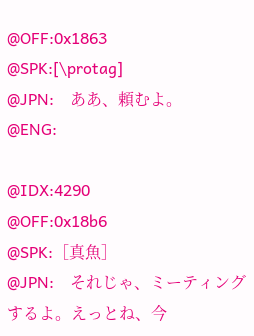@OFF:0x1863
@SPK:[\protag]
@JPN:　ああ、頼むよ。
@ENG:

@IDX:4290
@OFF:0x18b6
@SPK:［真魚］
@JPN:　それじゃ、ミーティングするよ。えっとね、今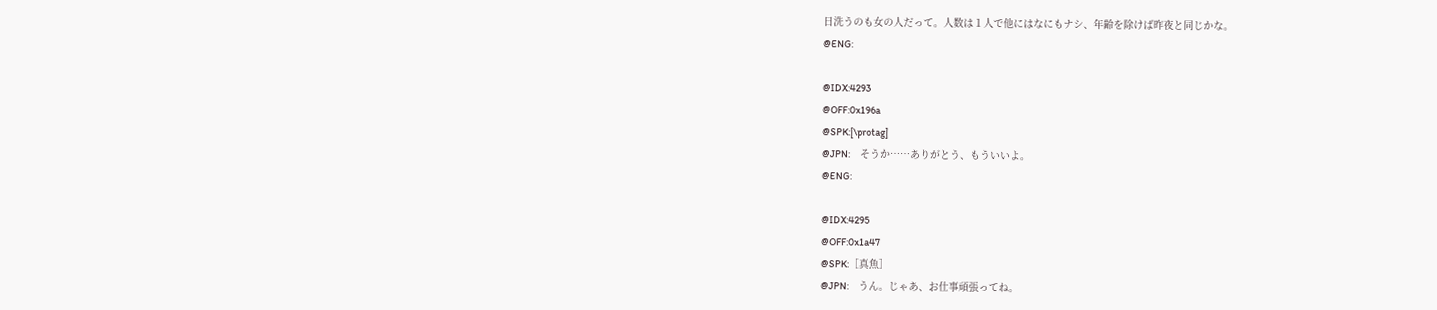日洗うのも女の人だって。人数は１人で他にはなにもナシ、年齢を除けば昨夜と同じかな。
@ENG:

@IDX:4293
@OFF:0x196a
@SPK:[\protag]
@JPN:　そうか……ありがとう、もういいよ。
@ENG:

@IDX:4295
@OFF:0x1a47
@SPK:［真魚］
@JPN:　うん。じゃあ、お仕事頑張ってね。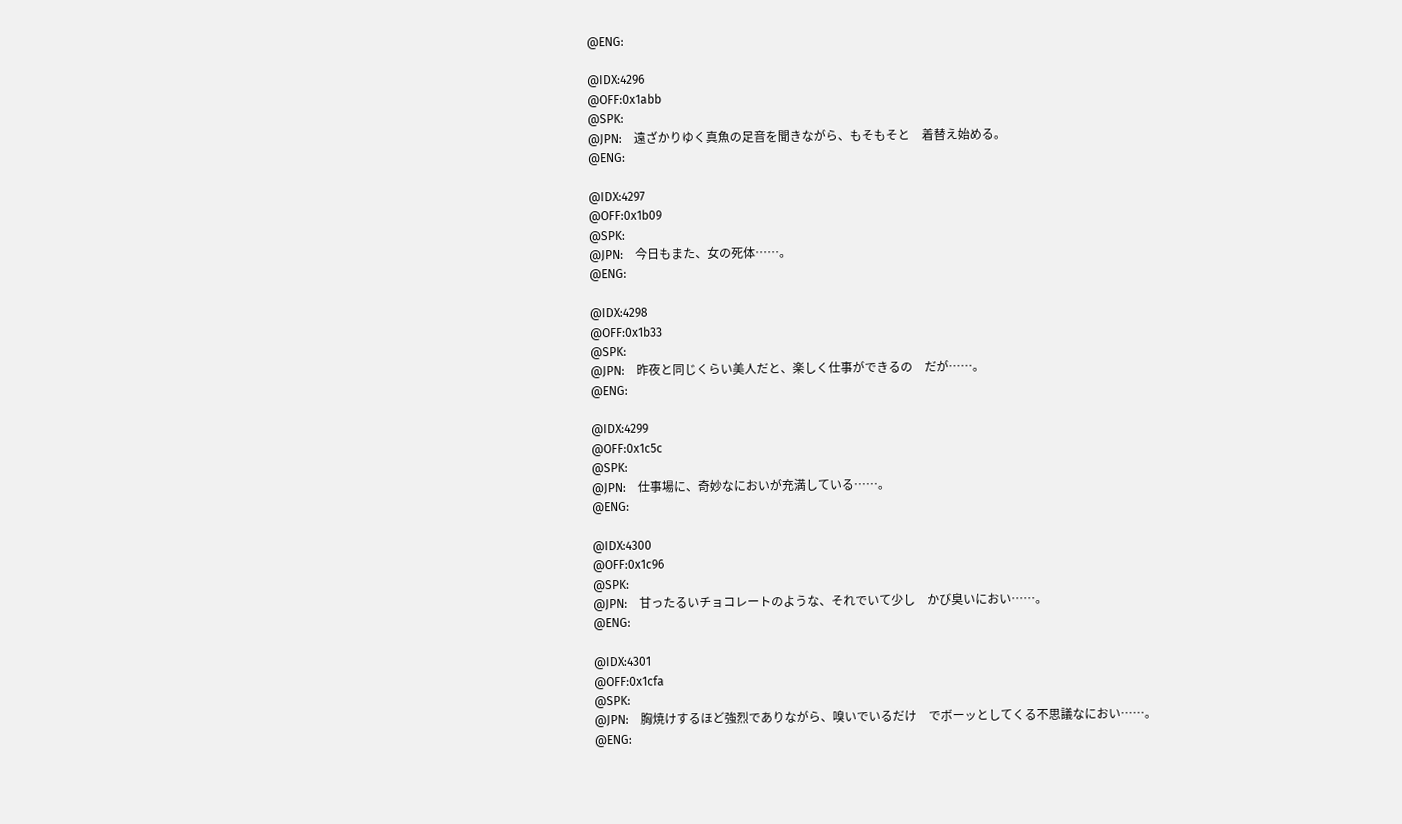@ENG:

@IDX:4296
@OFF:0x1abb
@SPK:
@JPN:　遠ざかりゆく真魚の足音を聞きながら、もそもそと　着替え始める。
@ENG:

@IDX:4297
@OFF:0x1b09
@SPK:
@JPN:　今日もまた、女の死体……。
@ENG:

@IDX:4298
@OFF:0x1b33
@SPK:
@JPN:　昨夜と同じくらい美人だと、楽しく仕事ができるの　だが……。
@ENG:

@IDX:4299
@OFF:0x1c5c
@SPK:
@JPN:　仕事場に、奇妙なにおいが充満している……。
@ENG:

@IDX:4300
@OFF:0x1c96
@SPK:
@JPN:　甘ったるいチョコレートのような、それでいて少し　かび臭いにおい……。
@ENG:

@IDX:4301
@OFF:0x1cfa
@SPK:
@JPN:　胸焼けするほど強烈でありながら、嗅いでいるだけ　でボーッとしてくる不思議なにおい……。
@ENG: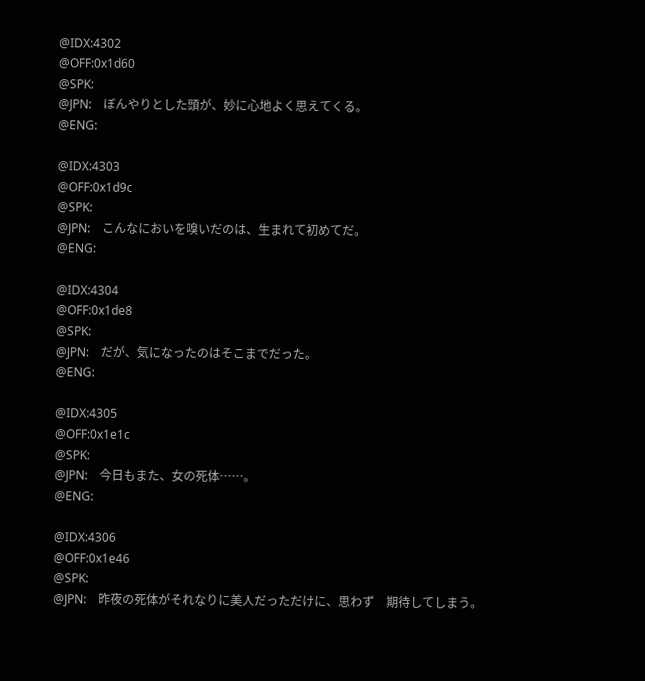@IDX:4302
@OFF:0x1d60
@SPK:
@JPN:　ぼんやりとした頭が、妙に心地よく思えてくる。
@ENG:

@IDX:4303
@OFF:0x1d9c
@SPK:
@JPN:　こんなにおいを嗅いだのは、生まれて初めてだ。
@ENG:

@IDX:4304
@OFF:0x1de8
@SPK:
@JPN:　だが、気になったのはそこまでだった。
@ENG:

@IDX:4305
@OFF:0x1e1c
@SPK:
@JPN:　今日もまた、女の死体……。
@ENG:

@IDX:4306
@OFF:0x1e46
@SPK:
@JPN:　昨夜の死体がそれなりに美人だっただけに、思わず　期待してしまう。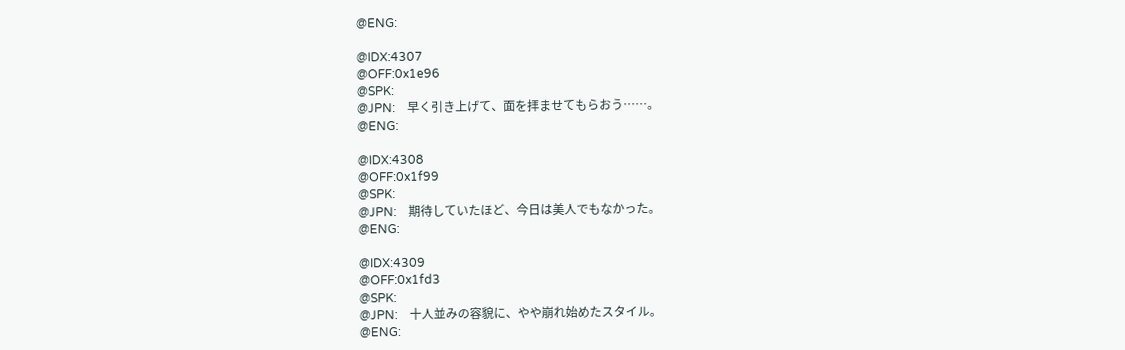@ENG:

@IDX:4307
@OFF:0x1e96
@SPK:
@JPN:　早く引き上げて、面を拝ませてもらおう……。
@ENG:

@IDX:4308
@OFF:0x1f99
@SPK:
@JPN:　期待していたほど、今日は美人でもなかった。
@ENG:

@IDX:4309
@OFF:0x1fd3
@SPK:
@JPN:　十人並みの容貌に、やや崩れ始めたスタイル。
@ENG: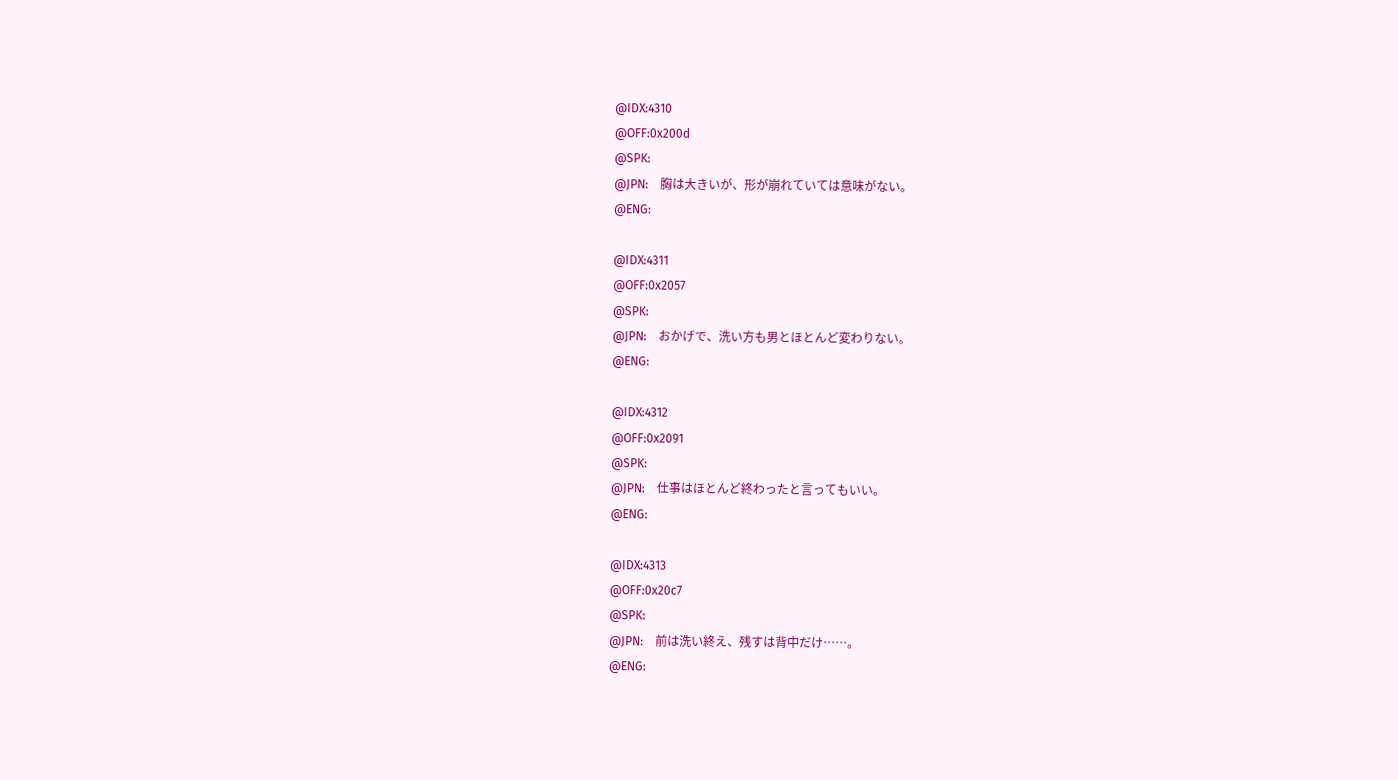@IDX:4310
@OFF:0x200d
@SPK:
@JPN:　胸は大きいが、形が崩れていては意味がない。
@ENG:

@IDX:4311
@OFF:0x2057
@SPK:
@JPN:　おかげで、洗い方も男とほとんど変わりない。
@ENG:

@IDX:4312
@OFF:0x2091
@SPK:
@JPN:　仕事はほとんど終わったと言ってもいい。
@ENG:

@IDX:4313
@OFF:0x20c7
@SPK:
@JPN:　前は洗い終え、残すは背中だけ……。
@ENG: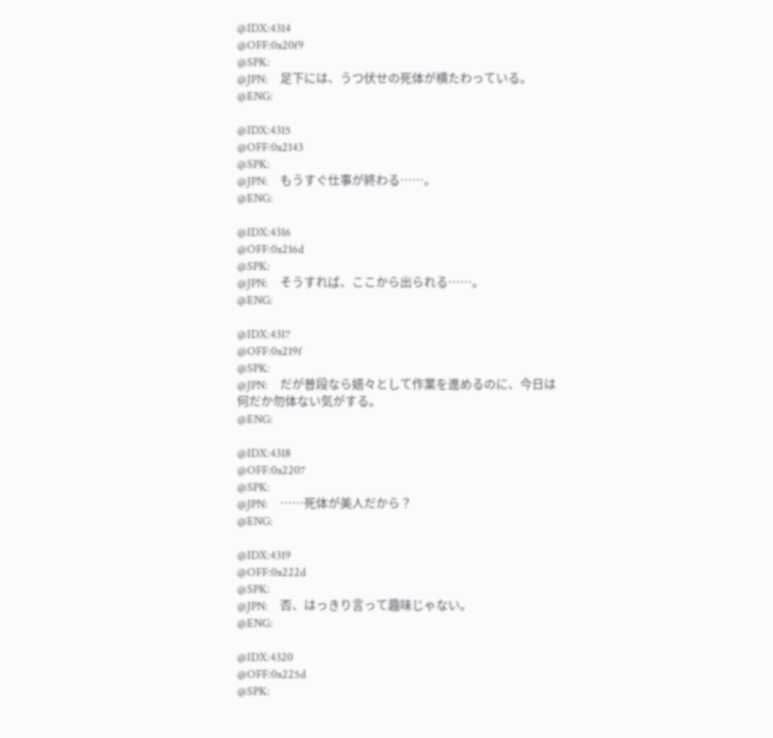@IDX:4314
@OFF:0x20f9
@SPK:
@JPN:　足下には、うつ伏せの死体が横たわっている。
@ENG:

@IDX:4315
@OFF:0x2143
@SPK:
@JPN:　もうすぐ仕事が終わる……。
@ENG:

@IDX:4316
@OFF:0x216d
@SPK:
@JPN:　そうすれば、ここから出られる……。
@ENG:

@IDX:4317
@OFF:0x219f
@SPK:
@JPN:　だが普段なら嬉々として作業を進めるのに、今日は　何だか勿体ない気がする。
@ENG:

@IDX:4318
@OFF:0x2207
@SPK:
@JPN:　……死体が美人だから？
@ENG:

@IDX:4319
@OFF:0x222d
@SPK:
@JPN:　否、はっきり言って趣味じゃない。
@ENG:

@IDX:4320
@OFF:0x225d
@SPK: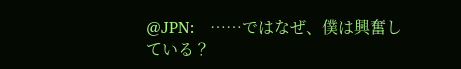@JPN:　……ではなぜ、僕は興奮している？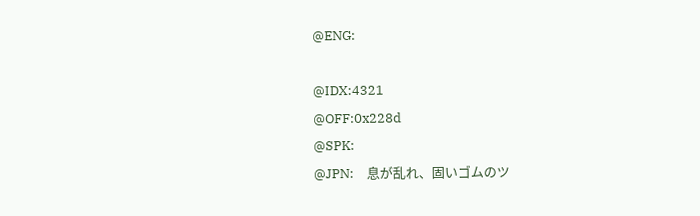@ENG:

@IDX:4321
@OFF:0x228d
@SPK:
@JPN:　息が乱れ、固いゴムのツ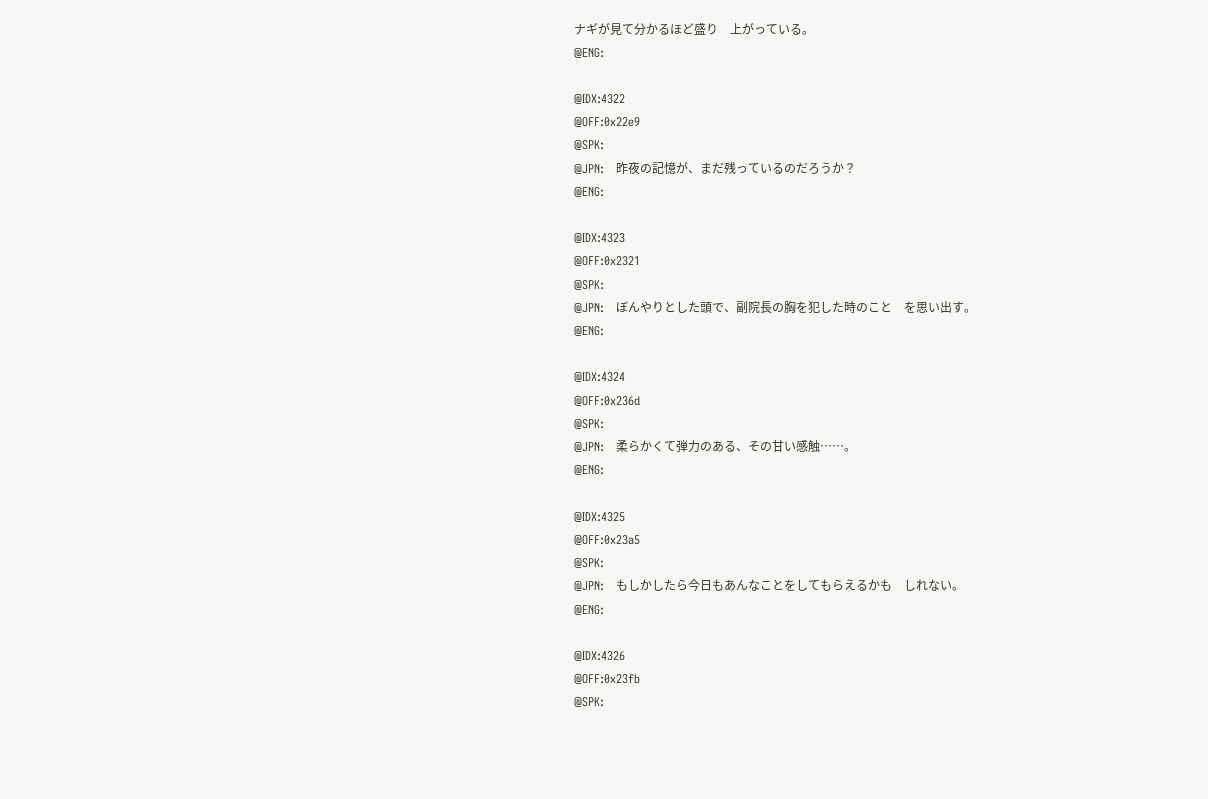ナギが見て分かるほど盛り　上がっている。
@ENG:

@IDX:4322
@OFF:0x22e9
@SPK:
@JPN:　昨夜の記憶が、まだ残っているのだろうか？
@ENG:

@IDX:4323
@OFF:0x2321
@SPK:
@JPN:　ぼんやりとした頭で、副院長の胸を犯した時のこと　を思い出す。
@ENG:

@IDX:4324
@OFF:0x236d
@SPK:
@JPN:　柔らかくて弾力のある、その甘い感触……。
@ENG:

@IDX:4325
@OFF:0x23a5
@SPK:
@JPN:　もしかしたら今日もあんなことをしてもらえるかも　しれない。
@ENG:

@IDX:4326
@OFF:0x23fb
@SPK: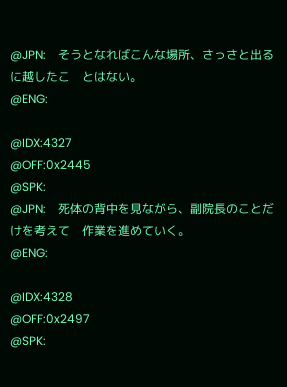@JPN:　そうとなればこんな場所、さっさと出るに越したこ　とはない。
@ENG:

@IDX:4327
@OFF:0x2445
@SPK:
@JPN:　死体の背中を見ながら、副院長のことだけを考えて　作業を進めていく。
@ENG:

@IDX:4328
@OFF:0x2497
@SPK: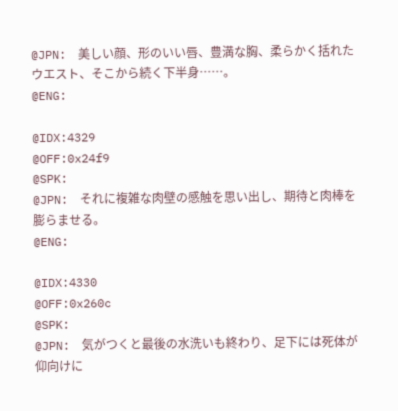@JPN:　美しい顔、形のいい唇、豊満な胸、柔らかく括れた　ウエスト、そこから続く下半身……。
@ENG:

@IDX:4329
@OFF:0x24f9
@SPK:
@JPN:　それに複雑な肉壁の感触を思い出し、期待と肉棒を　膨らませる。
@ENG:

@IDX:4330
@OFF:0x260c
@SPK:
@JPN:　気がつくと最後の水洗いも終わり、足下には死体が　仰向けに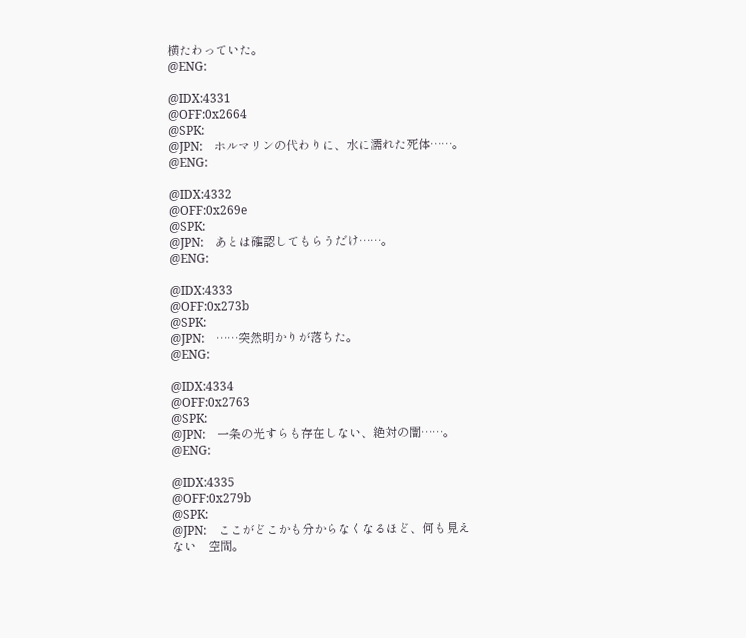横たわっていた。
@ENG:

@IDX:4331
@OFF:0x2664
@SPK:
@JPN:　ホルマリンの代わりに、水に濡れた死体……。
@ENG:

@IDX:4332
@OFF:0x269e
@SPK:
@JPN:　あとは確認してもらうだけ……。
@ENG:

@IDX:4333
@OFF:0x273b
@SPK:
@JPN:　……突然明かりが落ちた。
@ENG:

@IDX:4334
@OFF:0x2763
@SPK:
@JPN:　一条の光すらも存在しない、絶対の闇……。
@ENG:

@IDX:4335
@OFF:0x279b
@SPK:
@JPN:　ここがどこかも分からなくなるほど、何も見えない　空間。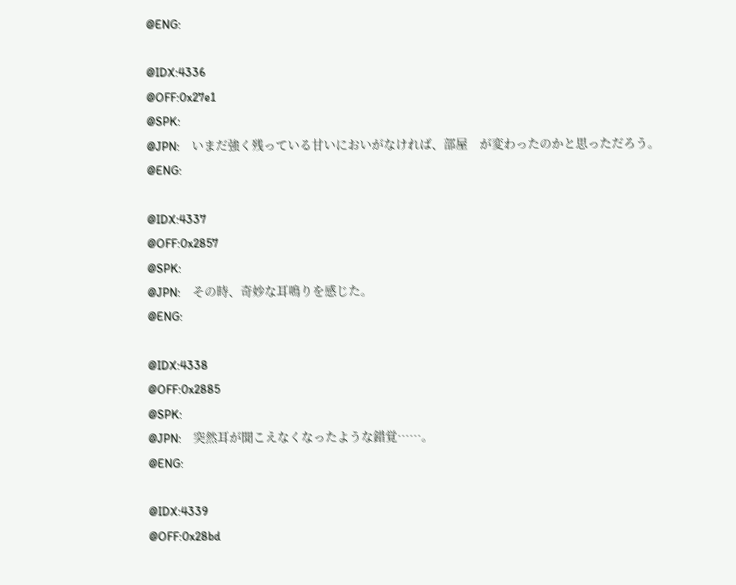@ENG:

@IDX:4336
@OFF:0x27e1
@SPK:
@JPN:　いまだ強く残っている甘いにおいがなければ、部屋　が変わったのかと思っただろう。
@ENG:

@IDX:4337
@OFF:0x2857
@SPK:
@JPN:　その時、奇妙な耳鳴りを感じた。
@ENG:

@IDX:4338
@OFF:0x2885
@SPK:
@JPN:　突然耳が聞こえなくなったような錯覚……。
@ENG:

@IDX:4339
@OFF:0x28bd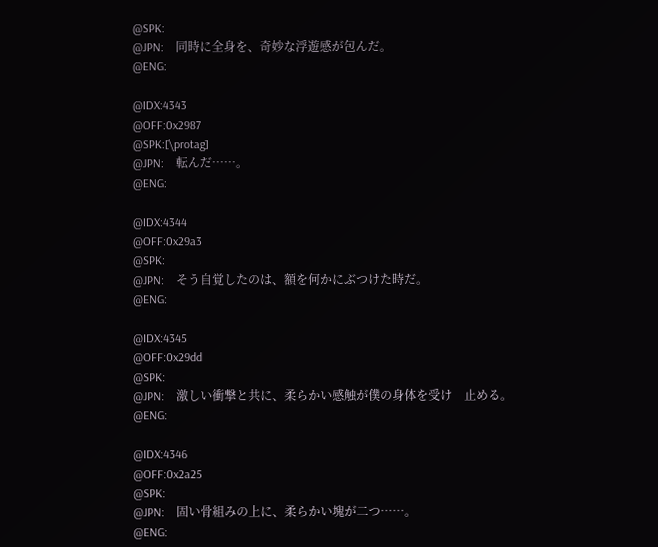@SPK:
@JPN:　同時に全身を、奇妙な浮遊感が包んだ。
@ENG:

@IDX:4343
@OFF:0x2987
@SPK:[\protag]
@JPN:　転んだ……。
@ENG:

@IDX:4344
@OFF:0x29a3
@SPK:
@JPN:　そう自覚したのは、額を何かにぶつけた時だ。
@ENG:

@IDX:4345
@OFF:0x29dd
@SPK:
@JPN:　激しい衝撃と共に、柔らかい感触が僕の身体を受け　止める。
@ENG:

@IDX:4346
@OFF:0x2a25
@SPK:
@JPN:　固い骨組みの上に、柔らかい塊が二つ……。
@ENG: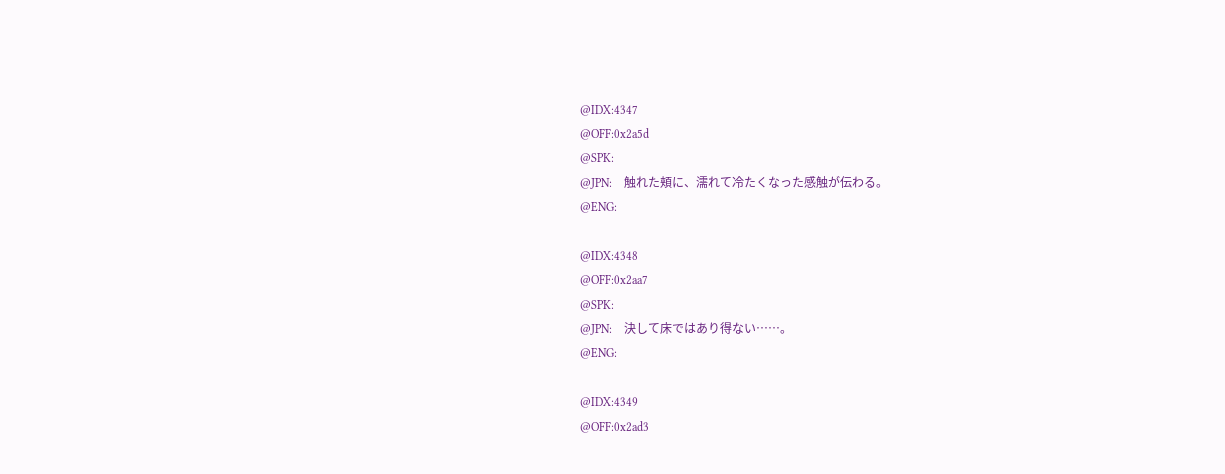@IDX:4347
@OFF:0x2a5d
@SPK:
@JPN:　触れた頬に、濡れて冷たくなった感触が伝わる。
@ENG:

@IDX:4348
@OFF:0x2aa7
@SPK:
@JPN:　決して床ではあり得ない……。
@ENG:

@IDX:4349
@OFF:0x2ad3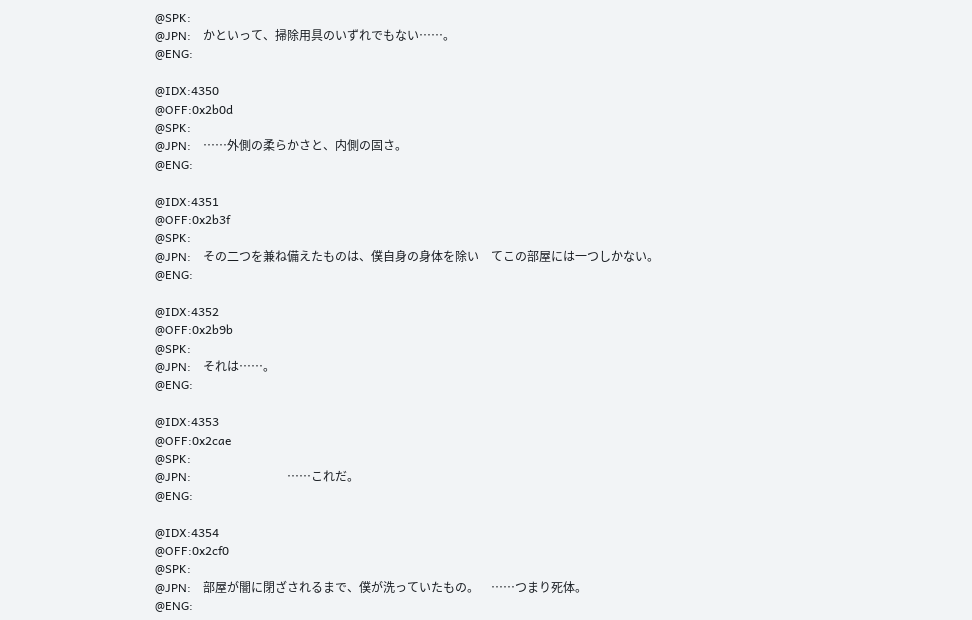@SPK:
@JPN:　かといって、掃除用具のいずれでもない……。
@ENG:

@IDX:4350
@OFF:0x2b0d
@SPK:
@JPN:　……外側の柔らかさと、内側の固さ。
@ENG:

@IDX:4351
@OFF:0x2b3f
@SPK:
@JPN:　その二つを兼ね備えたものは、僕自身の身体を除い　てこの部屋には一つしかない。
@ENG:

@IDX:4352
@OFF:0x2b9b
@SPK:
@JPN:　それは……。
@ENG:

@IDX:4353
@OFF:0x2cae
@SPK:
@JPN:　　　　　　　　……これだ。
@ENG:

@IDX:4354
@OFF:0x2cf0
@SPK:
@JPN:　部屋が闇に閉ざされるまで、僕が洗っていたもの。　……つまり死体。
@ENG: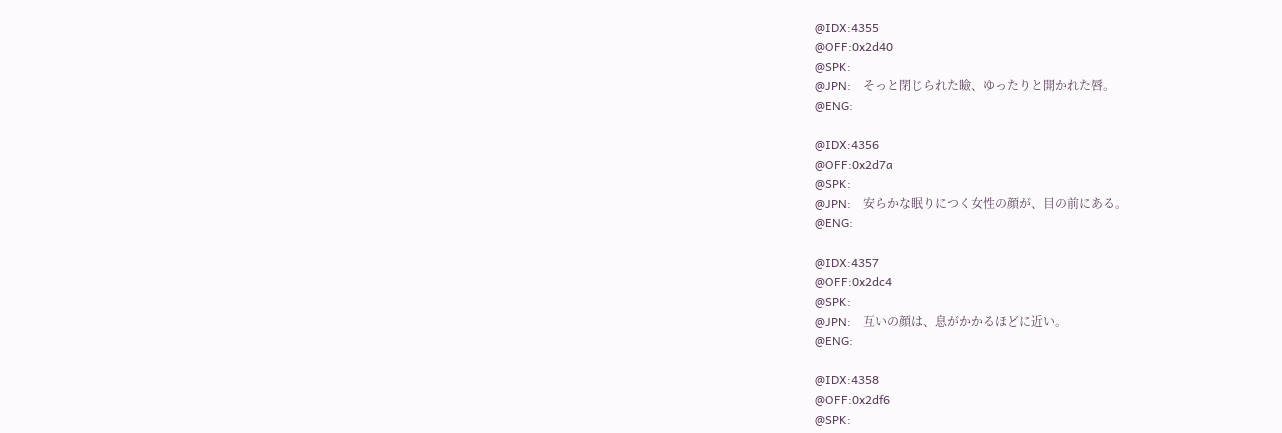@IDX:4355
@OFF:0x2d40
@SPK:
@JPN:　そっと閉じられた瞼、ゆったりと開かれた唇。
@ENG:

@IDX:4356
@OFF:0x2d7a
@SPK:
@JPN:　安らかな眠りにつく女性の顔が、目の前にある。
@ENG:

@IDX:4357
@OFF:0x2dc4
@SPK:
@JPN:　互いの顔は、息がかかるほどに近い。
@ENG:

@IDX:4358
@OFF:0x2df6
@SPK: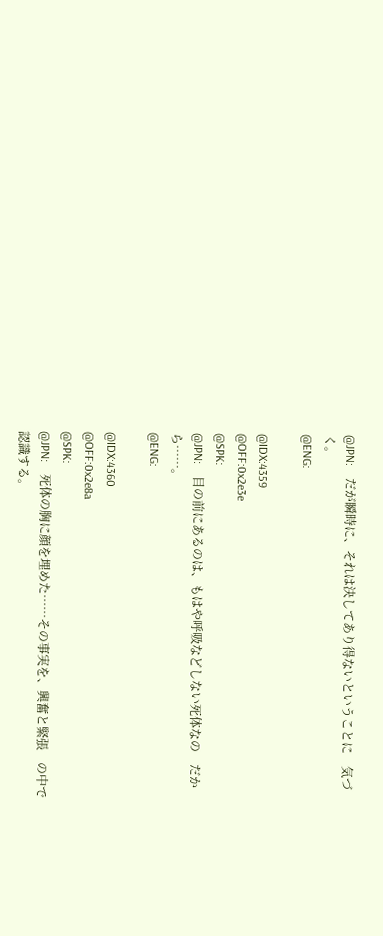@JPN:　だが瞬時に、それは決してあり得ないということに　気づく。
@ENG:

@IDX:4359
@OFF:0x2e3e
@SPK:
@JPN:　目の前にあるのは、もはや呼吸などしない死体なの　だから……。
@ENG:

@IDX:4360
@OFF:0x2e8a
@SPK:
@JPN:　死体の胸に顔を埋めた……その事実を、興奮と緊張　の中で認識する。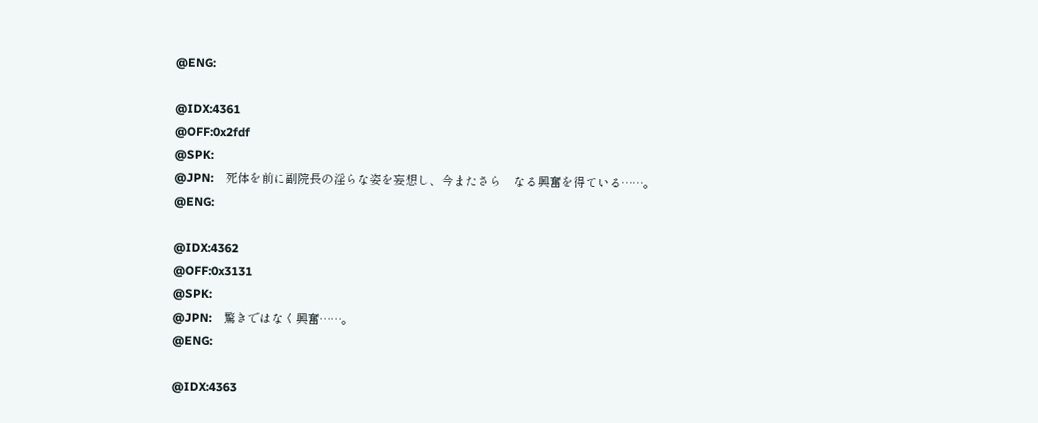@ENG:

@IDX:4361
@OFF:0x2fdf
@SPK:
@JPN:　死体を前に副院長の淫らな姿を妄想し、今またさら　なる興奮を得ている……。
@ENG:

@IDX:4362
@OFF:0x3131
@SPK:
@JPN:　驚きではなく興奮……。
@ENG:

@IDX:4363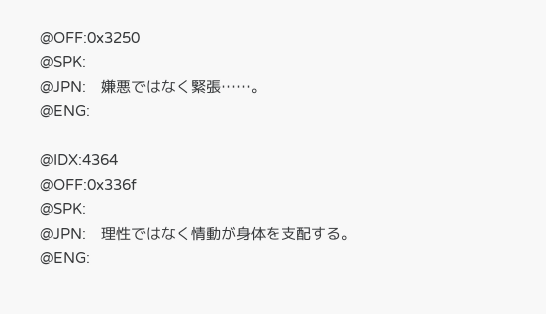@OFF:0x3250
@SPK:
@JPN:　嫌悪ではなく緊張……。
@ENG:

@IDX:4364
@OFF:0x336f
@SPK:
@JPN:　理性ではなく情動が身体を支配する。
@ENG: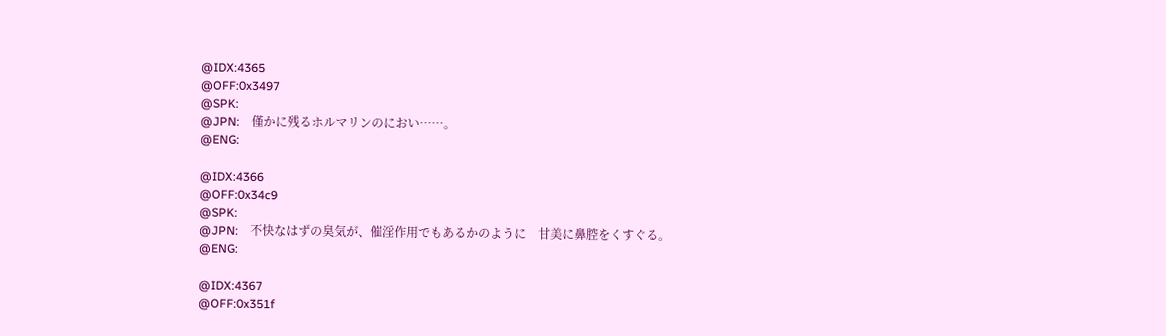@IDX:4365
@OFF:0x3497
@SPK:
@JPN:　僅かに残るホルマリンのにおい……。
@ENG:

@IDX:4366
@OFF:0x34c9
@SPK:
@JPN:　不快なはずの臭気が、催淫作用でもあるかのように　甘美に鼻腔をくすぐる。
@ENG:

@IDX:4367
@OFF:0x351f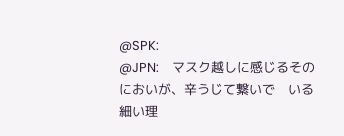@SPK:
@JPN:　マスク越しに感じるそのにおいが、辛うじて繋いで　いる細い理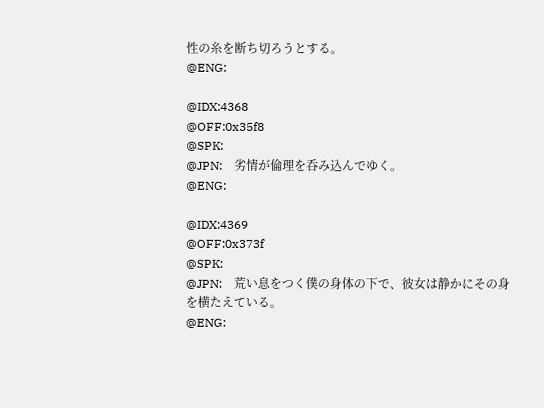性の糸を断ち切ろうとする。
@ENG:

@IDX:4368
@OFF:0x35f8
@SPK:
@JPN:　劣情が倫理を呑み込んでゆく。
@ENG:

@IDX:4369
@OFF:0x373f
@SPK:
@JPN:　荒い息をつく僕の身体の下で、彼女は静かにその身　を横たえている。
@ENG: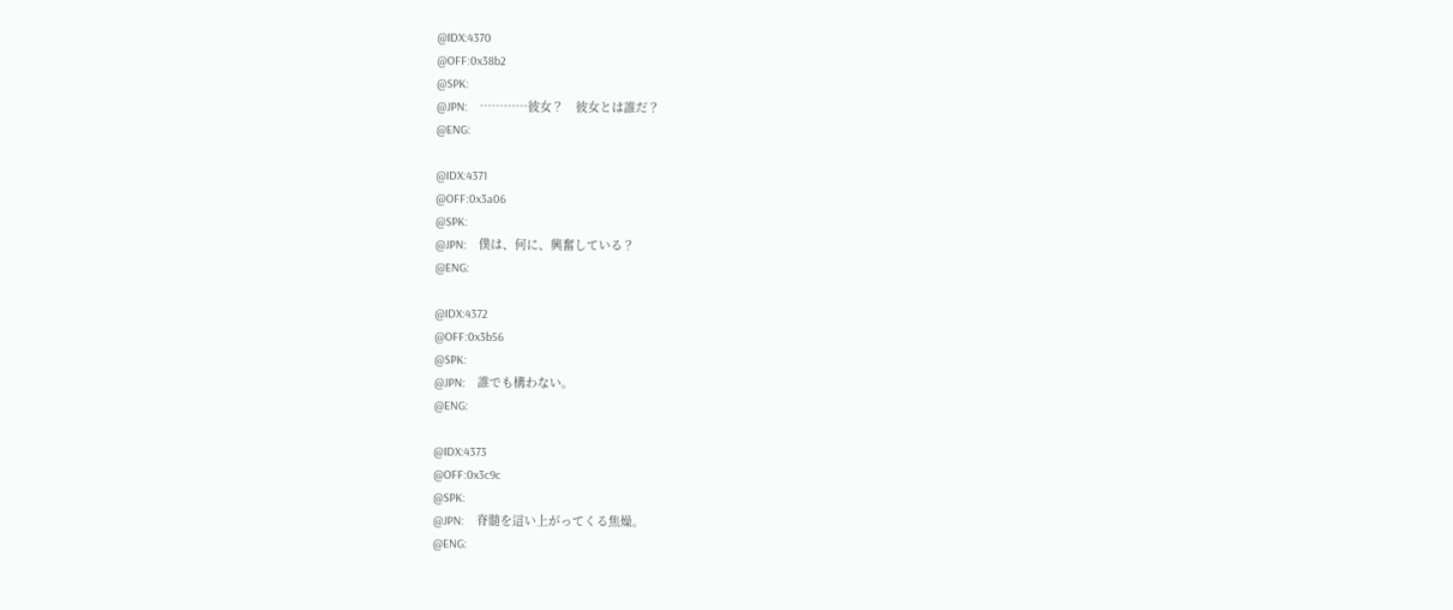@IDX:4370
@OFF:0x38b2
@SPK:
@JPN:　…………彼女？　彼女とは誰だ？
@ENG:

@IDX:4371
@OFF:0x3a06
@SPK:
@JPN:　僕は、何に、興奮している？
@ENG:

@IDX:4372
@OFF:0x3b56
@SPK:
@JPN:　誰でも構わない。
@ENG:

@IDX:4373
@OFF:0x3c9c
@SPK:
@JPN:　脊髄を這い上がってくる焦燥。
@ENG: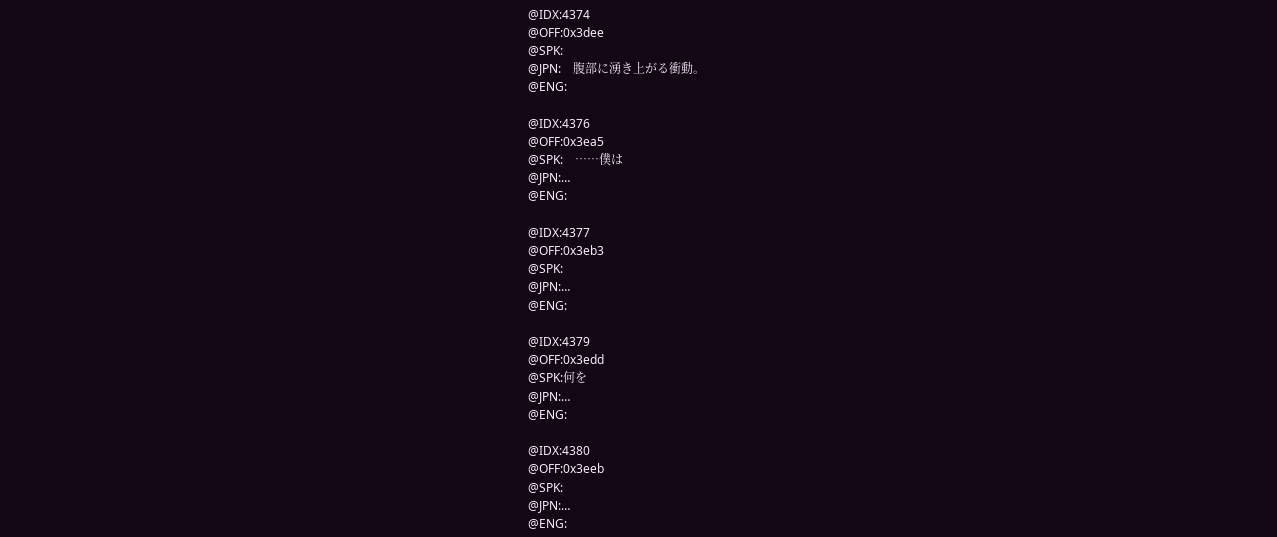@IDX:4374
@OFF:0x3dee
@SPK:
@JPN:　腹部に湧き上がる衝動。
@ENG:

@IDX:4376
@OFF:0x3ea5
@SPK:　……僕は
@JPN:…
@ENG:

@IDX:4377
@OFF:0x3eb3
@SPK:
@JPN:…
@ENG:

@IDX:4379
@OFF:0x3edd
@SPK:何を
@JPN:…
@ENG:

@IDX:4380
@OFF:0x3eeb
@SPK:
@JPN:…
@ENG: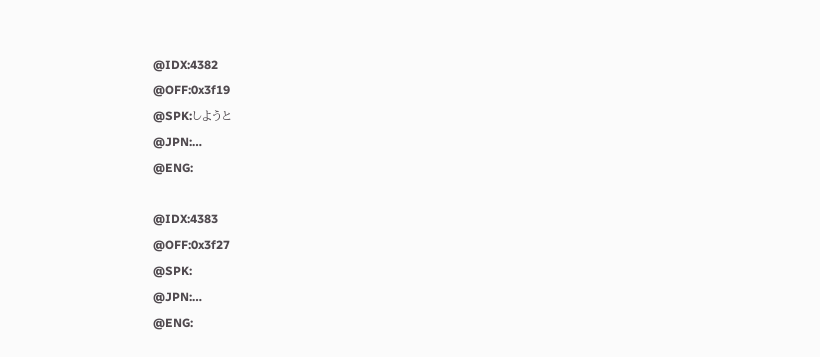@IDX:4382
@OFF:0x3f19
@SPK:しようと
@JPN:…
@ENG:

@IDX:4383
@OFF:0x3f27
@SPK:
@JPN:…
@ENG: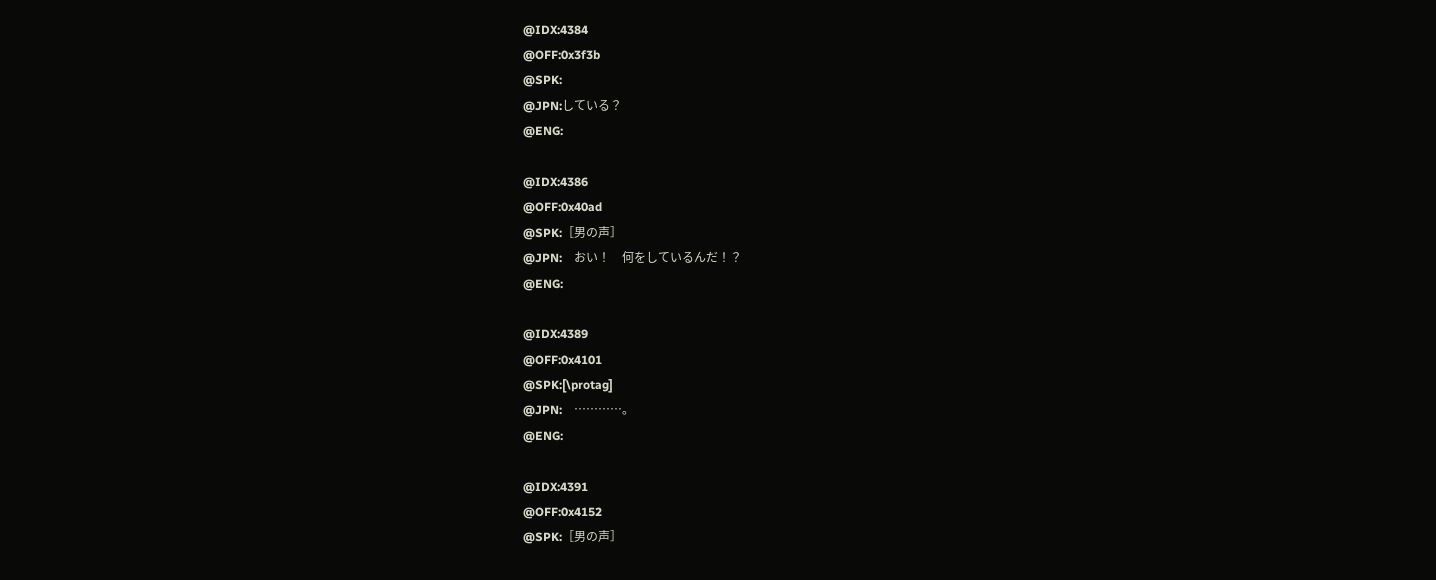@IDX:4384
@OFF:0x3f3b
@SPK:
@JPN:している？
@ENG:

@IDX:4386
@OFF:0x40ad
@SPK:［男の声］
@JPN:　おい！　何をしているんだ！？
@ENG:

@IDX:4389
@OFF:0x4101
@SPK:[\protag]
@JPN:　…………。
@ENG:

@IDX:4391
@OFF:0x4152
@SPK:［男の声］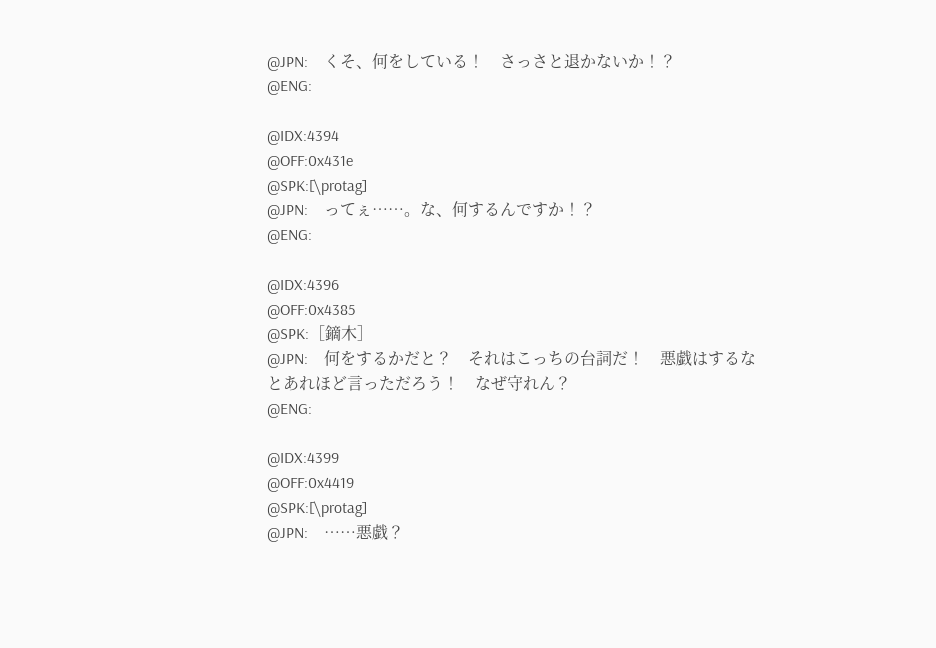@JPN:　くそ、何をしている！　さっさと退かないか！？
@ENG:

@IDX:4394
@OFF:0x431e
@SPK:[\protag]
@JPN:　ってぇ……。な、何するんですか！？
@ENG:

@IDX:4396
@OFF:0x4385
@SPK:［鏑木］
@JPN:　何をするかだと？　それはこっちの台詞だ！　悪戯はするなとあれほど言っただろう！　なぜ守れん？
@ENG:

@IDX:4399
@OFF:0x4419
@SPK:[\protag]
@JPN:　……悪戯？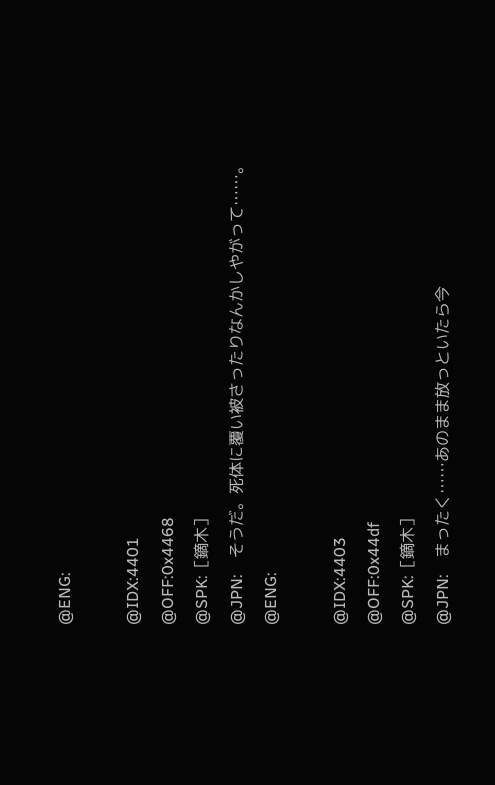@ENG:

@IDX:4401
@OFF:0x4468
@SPK:［鏑木］
@JPN:　そうだ。死体に覆い被さったりなんかしやがって……。
@ENG:

@IDX:4403
@OFF:0x44df
@SPK:［鏑木］
@JPN:　まったく……あのまま放っといたら今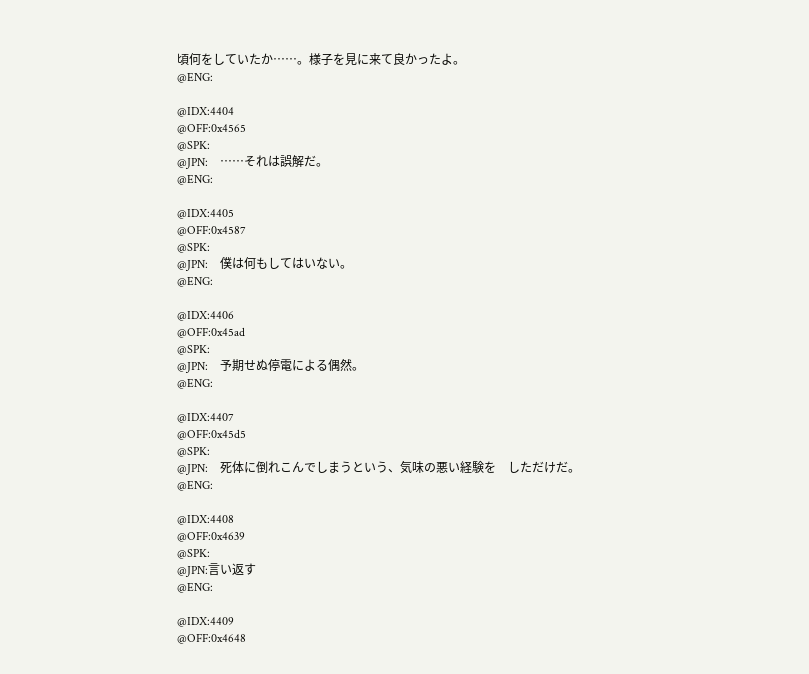頃何をしていたか……。様子を見に来て良かったよ。
@ENG:

@IDX:4404
@OFF:0x4565
@SPK:
@JPN:　……それは誤解だ。
@ENG:

@IDX:4405
@OFF:0x4587
@SPK:
@JPN:　僕は何もしてはいない。
@ENG:

@IDX:4406
@OFF:0x45ad
@SPK:
@JPN:　予期せぬ停電による偶然。
@ENG:

@IDX:4407
@OFF:0x45d5
@SPK:
@JPN:　死体に倒れこんでしまうという、気味の悪い経験を　しただけだ。
@ENG:

@IDX:4408
@OFF:0x4639
@SPK:
@JPN:言い返す
@ENG:

@IDX:4409
@OFF:0x4648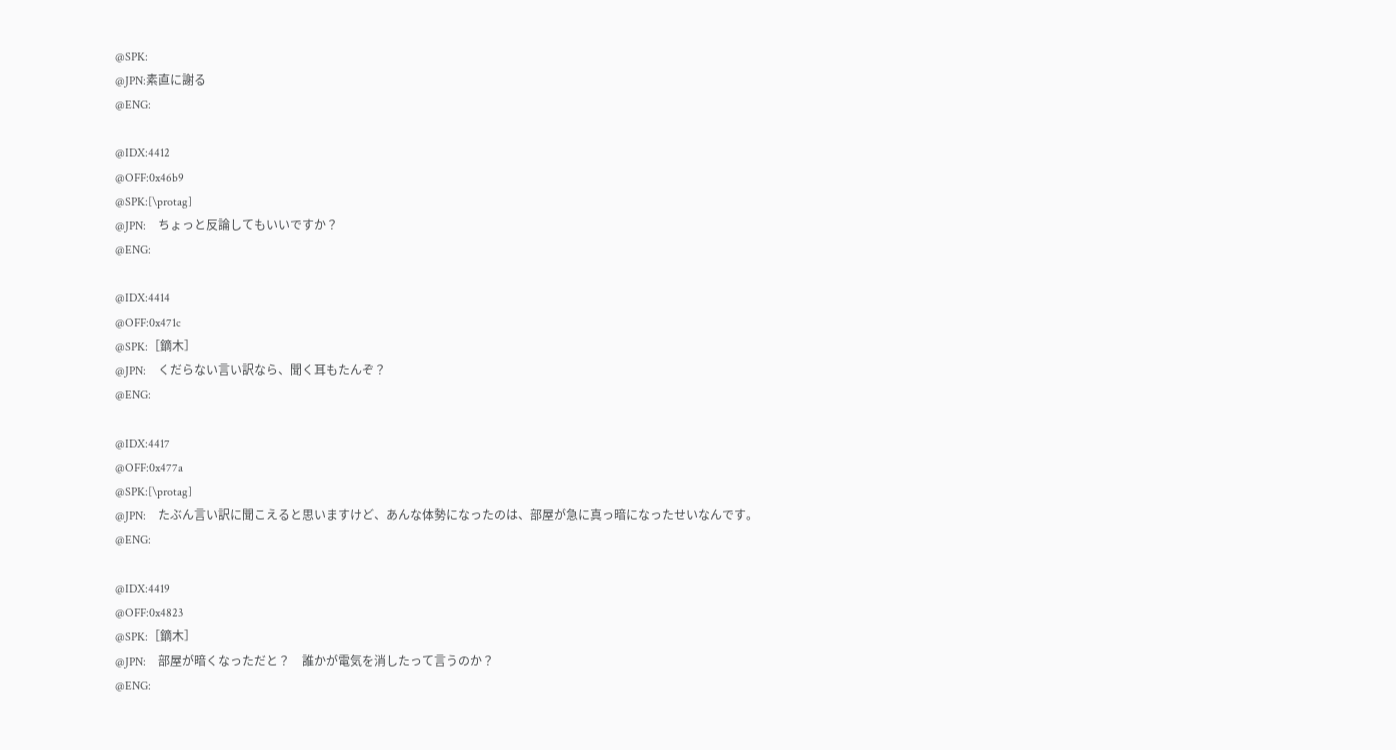@SPK:
@JPN:素直に謝る
@ENG:

@IDX:4412
@OFF:0x46b9
@SPK:[\protag]
@JPN:　ちょっと反論してもいいですか？
@ENG:

@IDX:4414
@OFF:0x471c
@SPK:［鏑木］
@JPN:　くだらない言い訳なら、聞く耳もたんぞ？
@ENG:

@IDX:4417
@OFF:0x477a
@SPK:[\protag]
@JPN:　たぶん言い訳に聞こえると思いますけど、あんな体勢になったのは、部屋が急に真っ暗になったせいなんです。
@ENG:

@IDX:4419
@OFF:0x4823
@SPK:［鏑木］
@JPN:　部屋が暗くなっただと？　誰かが電気を消したって言うのか？
@ENG: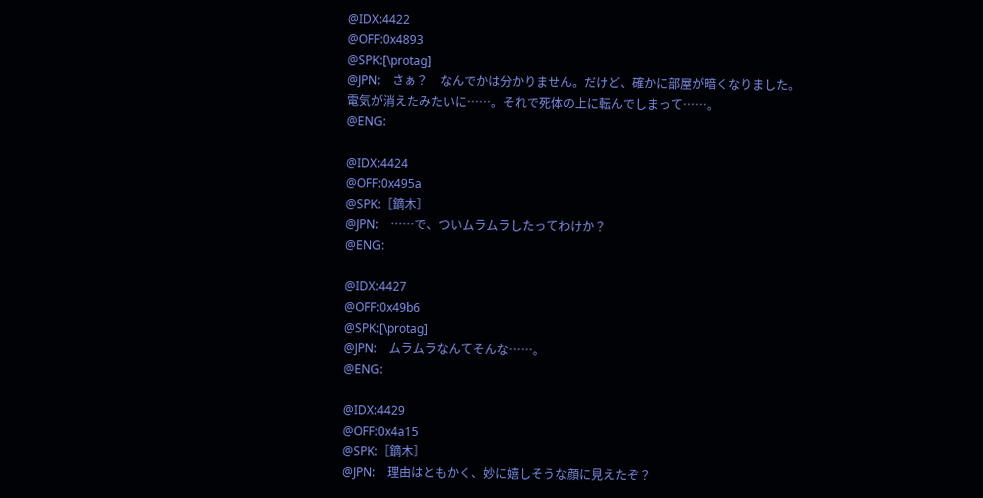@IDX:4422
@OFF:0x4893
@SPK:[\protag]
@JPN:　さぁ？　なんでかは分かりません。だけど、確かに部屋が暗くなりました。電気が消えたみたいに……。それで死体の上に転んでしまって……。
@ENG:

@IDX:4424
@OFF:0x495a
@SPK:［鏑木］
@JPN:　……で、ついムラムラしたってわけか？
@ENG:

@IDX:4427
@OFF:0x49b6
@SPK:[\protag]
@JPN:　ムラムラなんてそんな……。
@ENG:

@IDX:4429
@OFF:0x4a15
@SPK:［鏑木］
@JPN:　理由はともかく、妙に嬉しそうな顔に見えたぞ？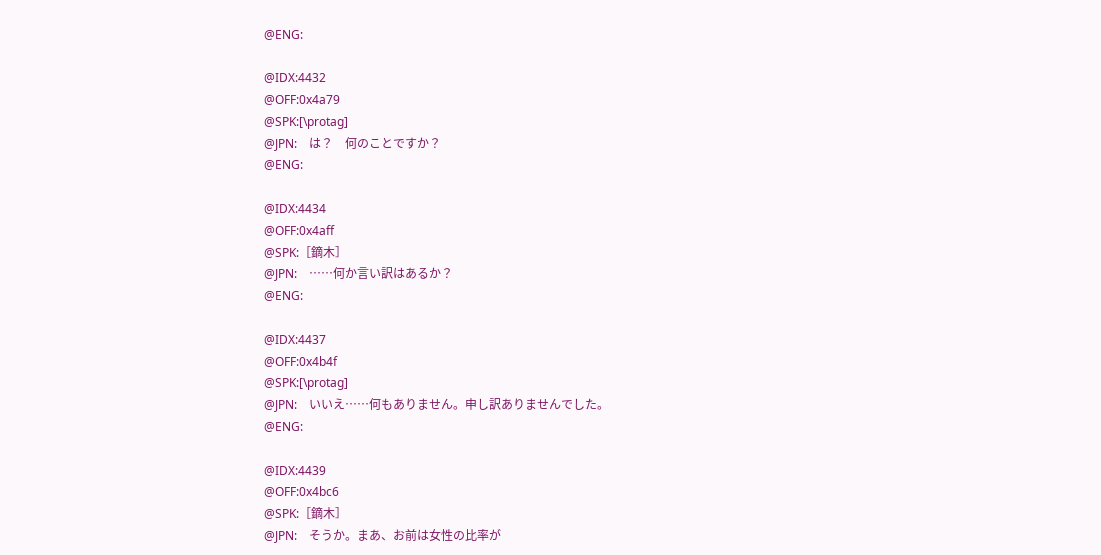@ENG:

@IDX:4432
@OFF:0x4a79
@SPK:[\protag]
@JPN:　は？　何のことですか？
@ENG:

@IDX:4434
@OFF:0x4aff
@SPK:［鏑木］
@JPN:　……何か言い訳はあるか？
@ENG:

@IDX:4437
@OFF:0x4b4f
@SPK:[\protag]
@JPN:　いいえ……何もありません。申し訳ありませんでした。
@ENG:

@IDX:4439
@OFF:0x4bc6
@SPK:［鏑木］
@JPN:　そうか。まあ、お前は女性の比率が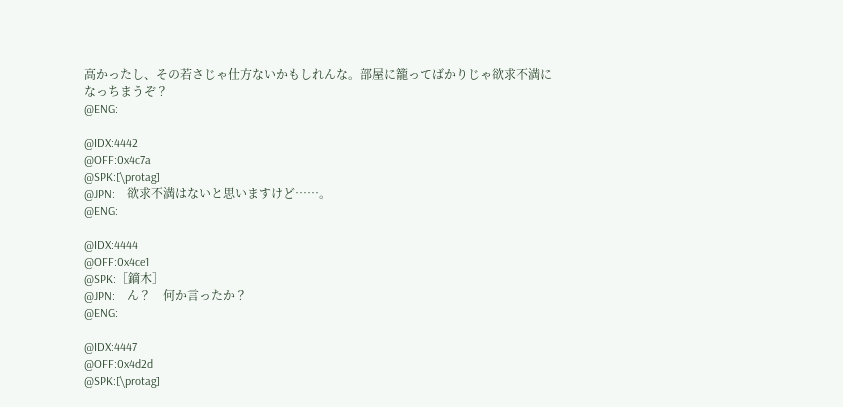高かったし、その若さじゃ仕方ないかもしれんな。部屋に籠ってばかりじゃ欲求不満になっちまうぞ？
@ENG:

@IDX:4442
@OFF:0x4c7a
@SPK:[\protag]
@JPN:　欲求不満はないと思いますけど……。
@ENG:

@IDX:4444
@OFF:0x4ce1
@SPK:［鏑木］
@JPN:　ん？　何か言ったか？
@ENG:

@IDX:4447
@OFF:0x4d2d
@SPK:[\protag]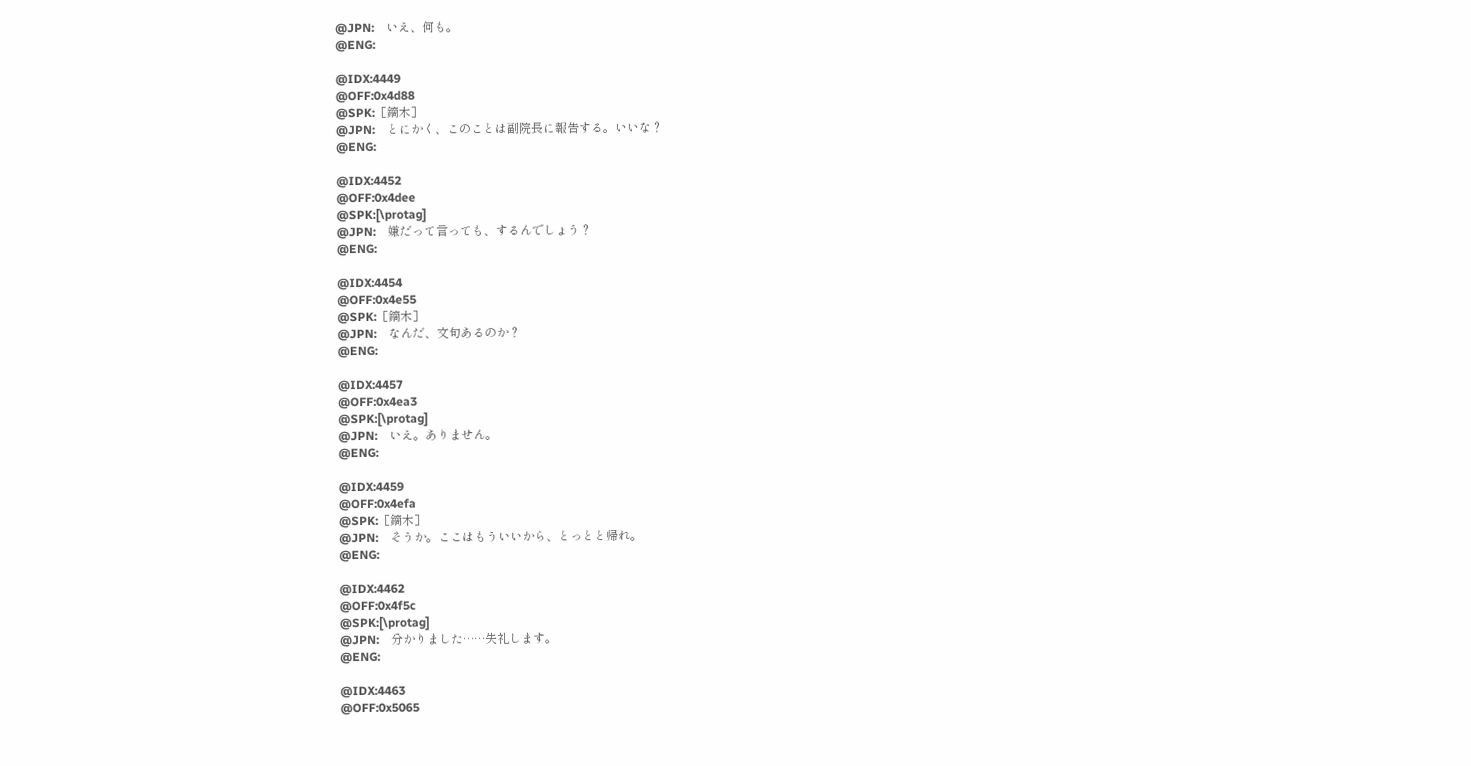@JPN:　いえ、何も。
@ENG:

@IDX:4449
@OFF:0x4d88
@SPK:［鏑木］
@JPN:　とにかく、このことは副院長に報告する。いいな？
@ENG:

@IDX:4452
@OFF:0x4dee
@SPK:[\protag]
@JPN:　嫌だって言っても、するんでしょう？
@ENG:

@IDX:4454
@OFF:0x4e55
@SPK:［鏑木］
@JPN:　なんだ、文句あるのか？
@ENG:

@IDX:4457
@OFF:0x4ea3
@SPK:[\protag]
@JPN:　いえ。ありません。
@ENG:

@IDX:4459
@OFF:0x4efa
@SPK:［鏑木］
@JPN:　そうか。ここはもういいから、とっとと帰れ。
@ENG:

@IDX:4462
@OFF:0x4f5c
@SPK:[\protag]
@JPN:　分かりました……失礼します。
@ENG:

@IDX:4463
@OFF:0x5065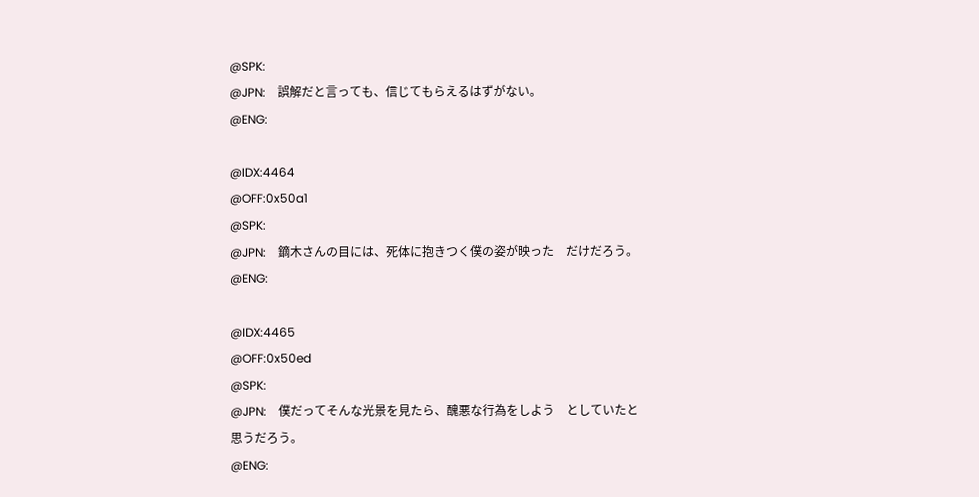@SPK:
@JPN:　誤解だと言っても、信じてもらえるはずがない。
@ENG:

@IDX:4464
@OFF:0x50a1
@SPK:
@JPN:　鏑木さんの目には、死体に抱きつく僕の姿が映った　だけだろう。
@ENG:

@IDX:4465
@OFF:0x50ed
@SPK:
@JPN:　僕だってそんな光景を見たら、醜悪な行為をしよう　としていたと思うだろう。
@ENG: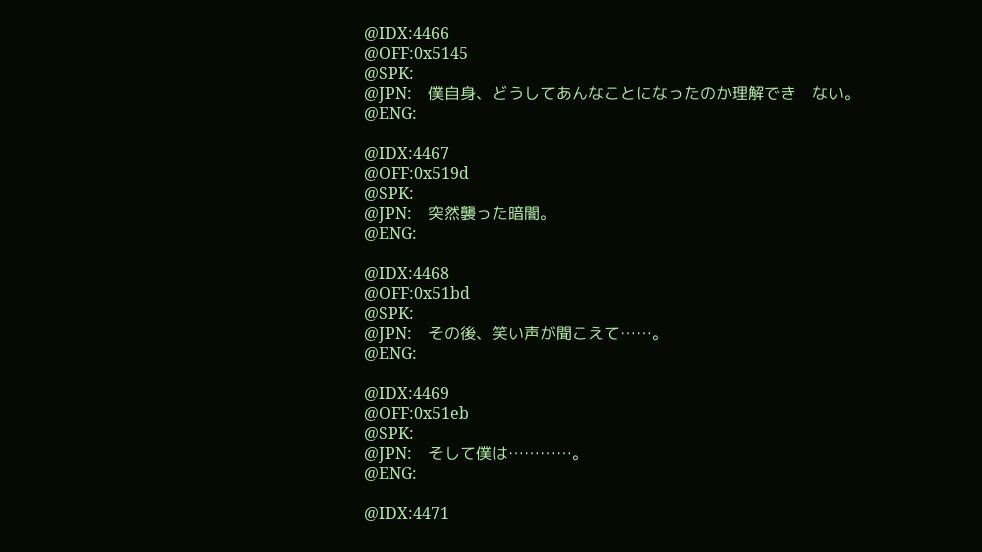@IDX:4466
@OFF:0x5145
@SPK:
@JPN:　僕自身、どうしてあんなことになったのか理解でき　ない。
@ENG:

@IDX:4467
@OFF:0x519d
@SPK:
@JPN:　突然襲った暗闇。
@ENG:

@IDX:4468
@OFF:0x51bd
@SPK:
@JPN:　その後、笑い声が聞こえて……。
@ENG:

@IDX:4469
@OFF:0x51eb
@SPK:
@JPN:　そして僕は…………。
@ENG:

@IDX:4471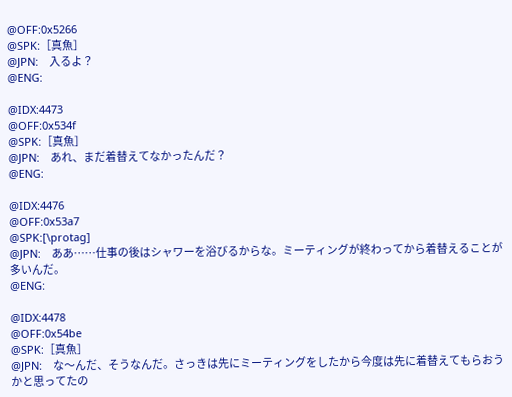@OFF:0x5266
@SPK:［真魚］
@JPN:　入るよ？
@ENG:

@IDX:4473
@OFF:0x534f
@SPK:［真魚］
@JPN:　あれ、まだ着替えてなかったんだ？
@ENG:

@IDX:4476
@OFF:0x53a7
@SPK:[\protag]
@JPN:　ああ……仕事の後はシャワーを浴びるからな。ミーティングが終わってから着替えることが多いんだ。
@ENG:

@IDX:4478
@OFF:0x54be
@SPK:［真魚］
@JPN:　な～んだ、そうなんだ。さっきは先にミーティングをしたから今度は先に着替えてもらおうかと思ってたの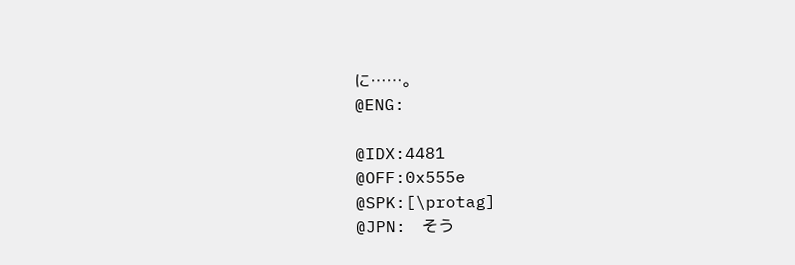に……。
@ENG:

@IDX:4481
@OFF:0x555e
@SPK:[\protag]
@JPN:　そう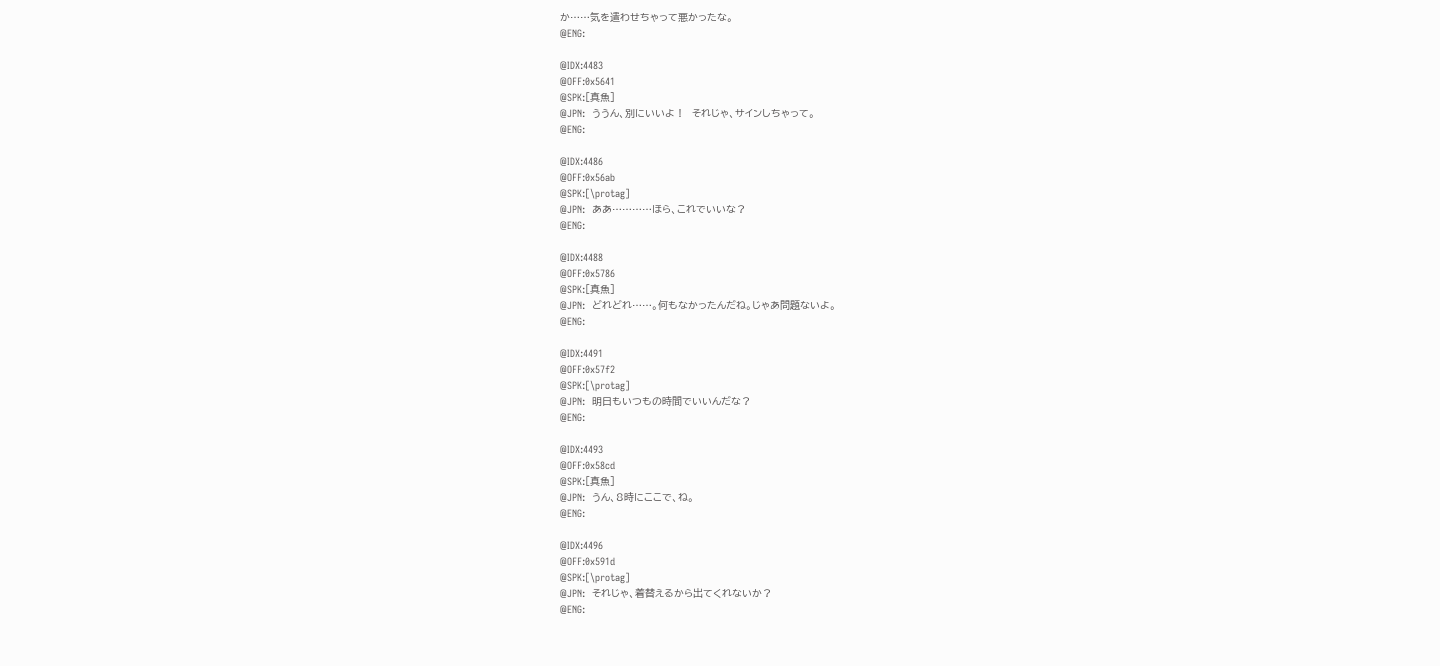か……気を遣わせちゃって悪かったな。
@ENG:

@IDX:4483
@OFF:0x5641
@SPK:［真魚］
@JPN:　ううん、別にいいよ！　それじゃ、サインしちゃって。
@ENG:

@IDX:4486
@OFF:0x56ab
@SPK:[\protag]
@JPN:　ああ…………ほら、これでいいな？
@ENG:

@IDX:4488
@OFF:0x5786
@SPK:［真魚］
@JPN:　どれどれ……。何もなかったんだね。じゃあ問題ないよ。
@ENG:

@IDX:4491
@OFF:0x57f2
@SPK:[\protag]
@JPN:　明日もいつもの時間でいいんだな？
@ENG:

@IDX:4493
@OFF:0x58cd
@SPK:［真魚］
@JPN:　うん、８時にここで、ね。
@ENG:

@IDX:4496
@OFF:0x591d
@SPK:[\protag]
@JPN:　それじゃ、着替えるから出てくれないか？
@ENG: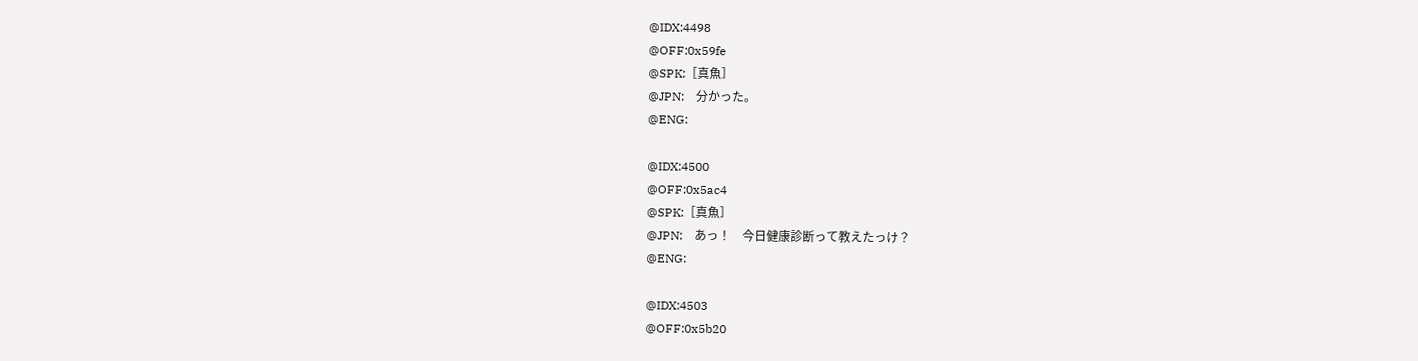@IDX:4498
@OFF:0x59fe
@SPK:［真魚］
@JPN:　分かった。
@ENG:

@IDX:4500
@OFF:0x5ac4
@SPK:［真魚］
@JPN:　あっ！　今日健康診断って教えたっけ？
@ENG:

@IDX:4503
@OFF:0x5b20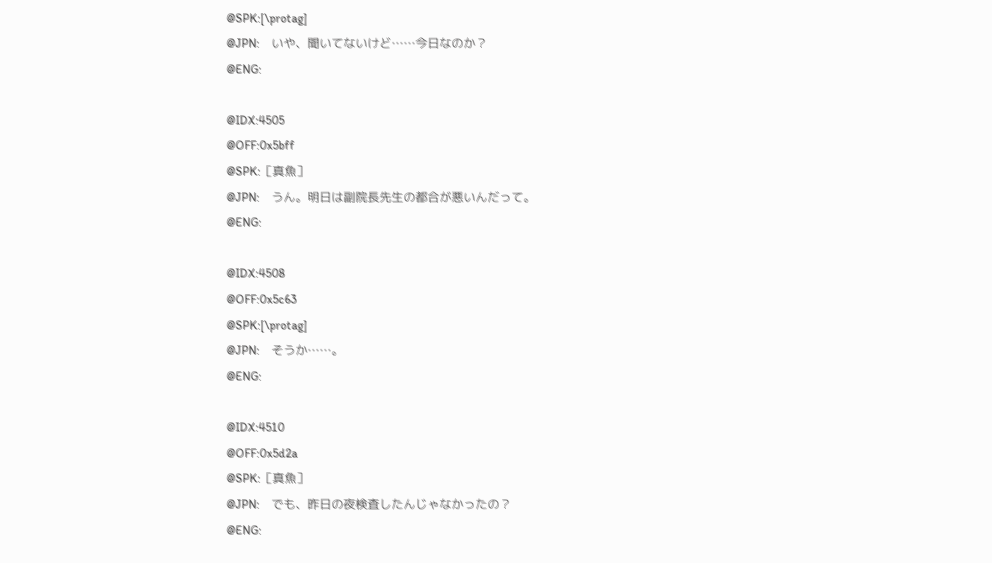@SPK:[\protag]
@JPN:　いや、聞いてないけど……今日なのか？
@ENG:

@IDX:4505
@OFF:0x5bff
@SPK:［真魚］
@JPN:　うん。明日は副院長先生の都合が悪いんだって。
@ENG:

@IDX:4508
@OFF:0x5c63
@SPK:[\protag]
@JPN:　そうか……。
@ENG:

@IDX:4510
@OFF:0x5d2a
@SPK:［真魚］
@JPN:　でも、昨日の夜検査したんじゃなかったの？
@ENG: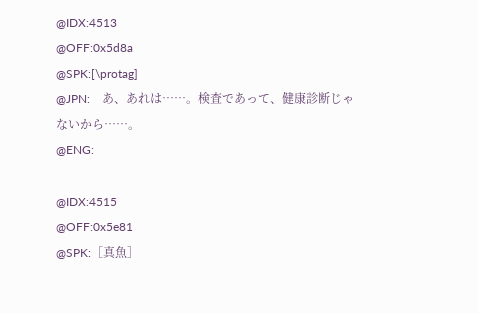@IDX:4513
@OFF:0x5d8a
@SPK:[\protag]
@JPN:　あ、あれは……。検査であって、健康診断じゃないから……。
@ENG:

@IDX:4515
@OFF:0x5e81
@SPK:［真魚］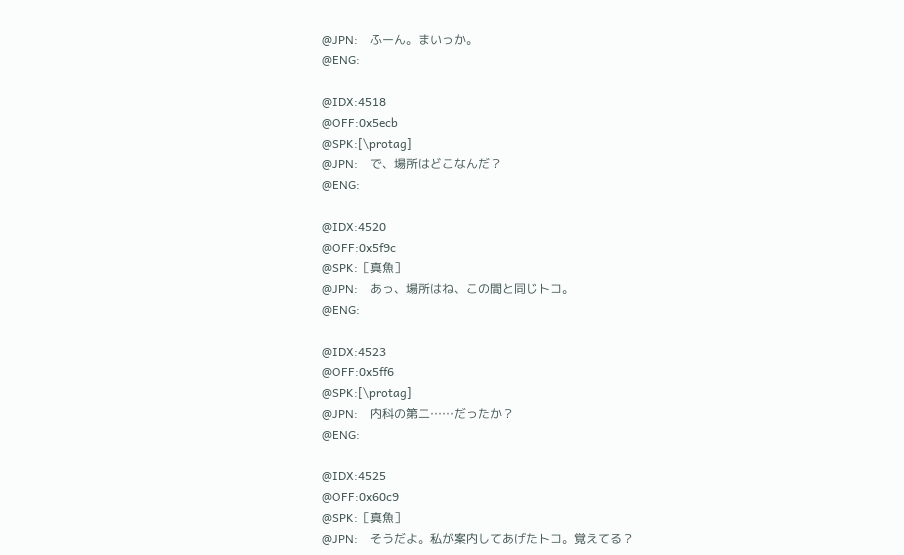@JPN:　ふーん。まいっか。
@ENG:

@IDX:4518
@OFF:0x5ecb
@SPK:[\protag]
@JPN:　で、場所はどこなんだ？
@ENG:

@IDX:4520
@OFF:0x5f9c
@SPK:［真魚］
@JPN:　あっ、場所はね、この間と同じトコ。
@ENG:

@IDX:4523
@OFF:0x5ff6
@SPK:[\protag]
@JPN:　内科の第二……だったか？
@ENG:

@IDX:4525
@OFF:0x60c9
@SPK:［真魚］
@JPN:　そうだよ。私が案内してあげたトコ。覚えてる？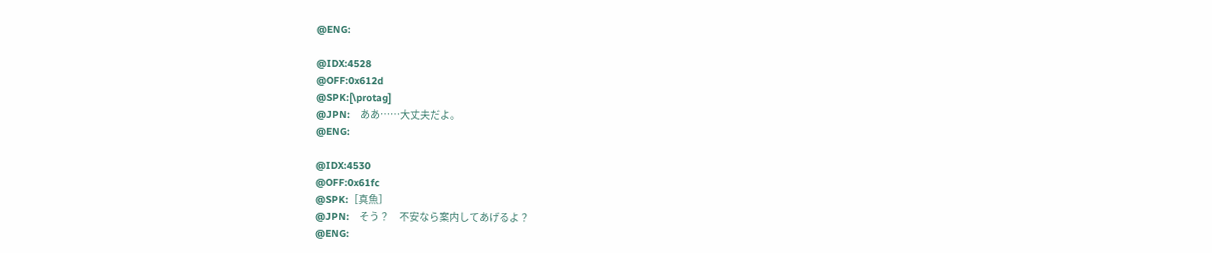@ENG:

@IDX:4528
@OFF:0x612d
@SPK:[\protag]
@JPN:　ああ……大丈夫だよ。
@ENG:

@IDX:4530
@OFF:0x61fc
@SPK:［真魚］
@JPN:　そう？　不安なら案内してあげるよ？
@ENG: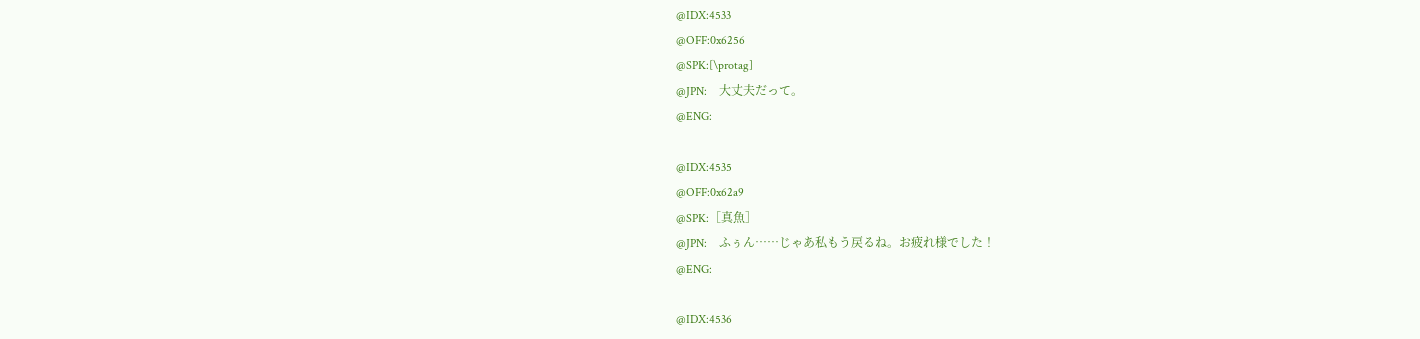@IDX:4533
@OFF:0x6256
@SPK:[\protag]
@JPN:　大丈夫だって。
@ENG:

@IDX:4535
@OFF:0x62a9
@SPK:［真魚］
@JPN:　ふぅん……じゃあ私もう戻るね。お疲れ様でした！
@ENG:

@IDX:4536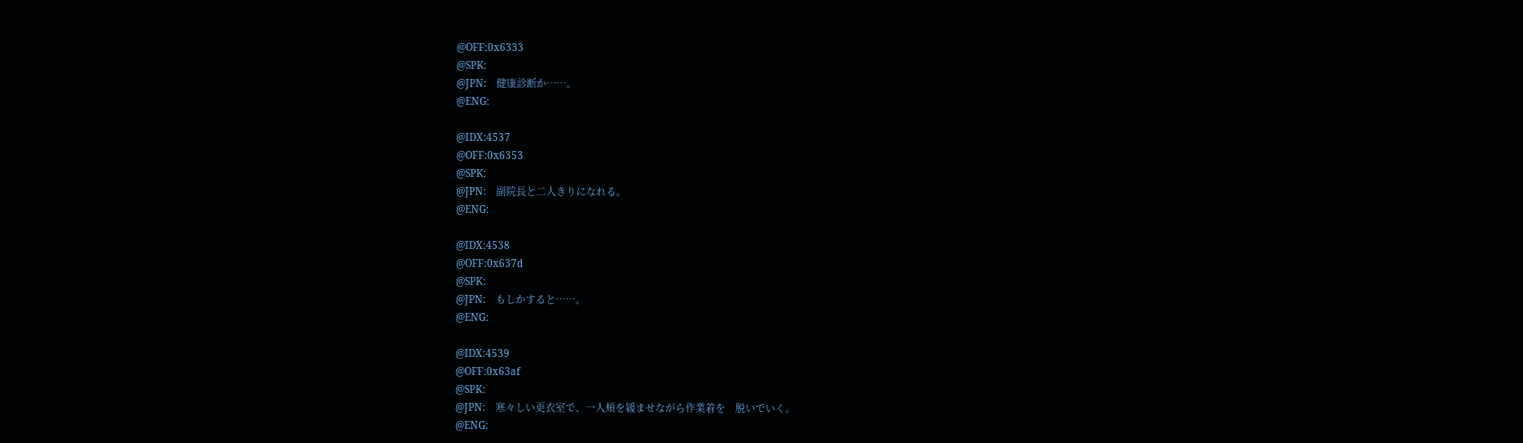@OFF:0x6333
@SPK:
@JPN:　健康診断か……。
@ENG:

@IDX:4537
@OFF:0x6353
@SPK:
@JPN:　副院長と二人きりになれる。
@ENG:

@IDX:4538
@OFF:0x637d
@SPK:
@JPN:　もしかすると……。
@ENG:

@IDX:4539
@OFF:0x63af
@SPK:
@JPN:　寒々しい更衣室で、一人頬を緩ませながら作業着を　脱いでいく。
@ENG: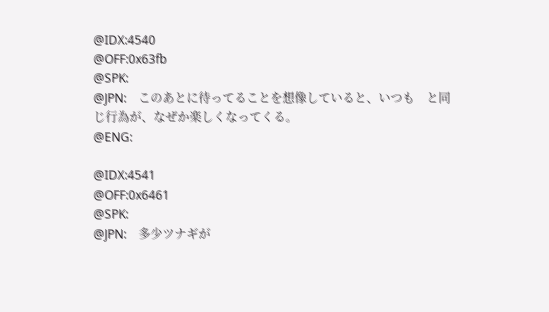@IDX:4540
@OFF:0x63fb
@SPK:
@JPN:　このあとに待ってることを想像していると、いつも　と同じ行為が、なぜか楽しくなってくる。
@ENG:

@IDX:4541
@OFF:0x6461
@SPK:
@JPN:　多少ツナギが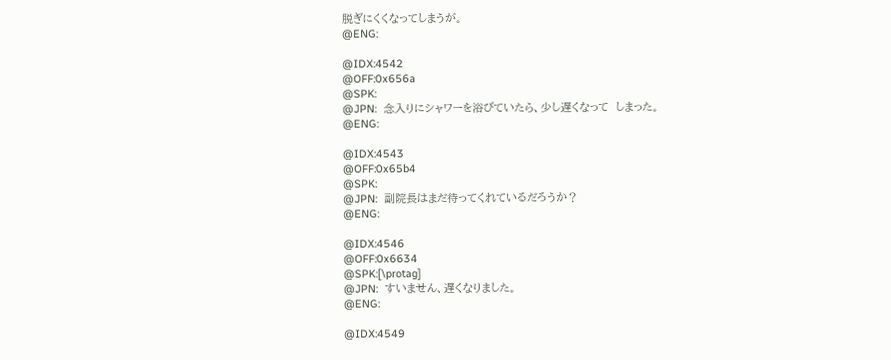脱ぎにくくなってしまうが。
@ENG:

@IDX:4542
@OFF:0x656a
@SPK:
@JPN:　念入りにシャワーを浴びていたら、少し遅くなって　しまった。
@ENG:

@IDX:4543
@OFF:0x65b4
@SPK:
@JPN:　副院長はまだ待ってくれているだろうか？
@ENG:

@IDX:4546
@OFF:0x6634
@SPK:[\protag]
@JPN:　すいません、遅くなりました。
@ENG:

@IDX:4549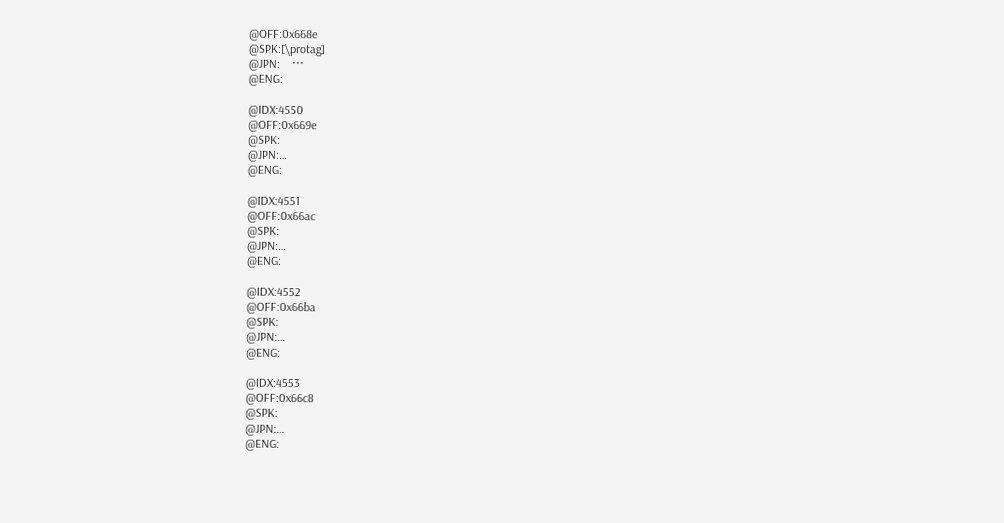@OFF:0x668e
@SPK:[\protag]
@JPN:　…
@ENG:

@IDX:4550
@OFF:0x669e
@SPK:
@JPN:…
@ENG:

@IDX:4551
@OFF:0x66ac
@SPK:
@JPN:…
@ENG:

@IDX:4552
@OFF:0x66ba
@SPK:
@JPN:…
@ENG:

@IDX:4553
@OFF:0x66c8
@SPK:
@JPN:…
@ENG: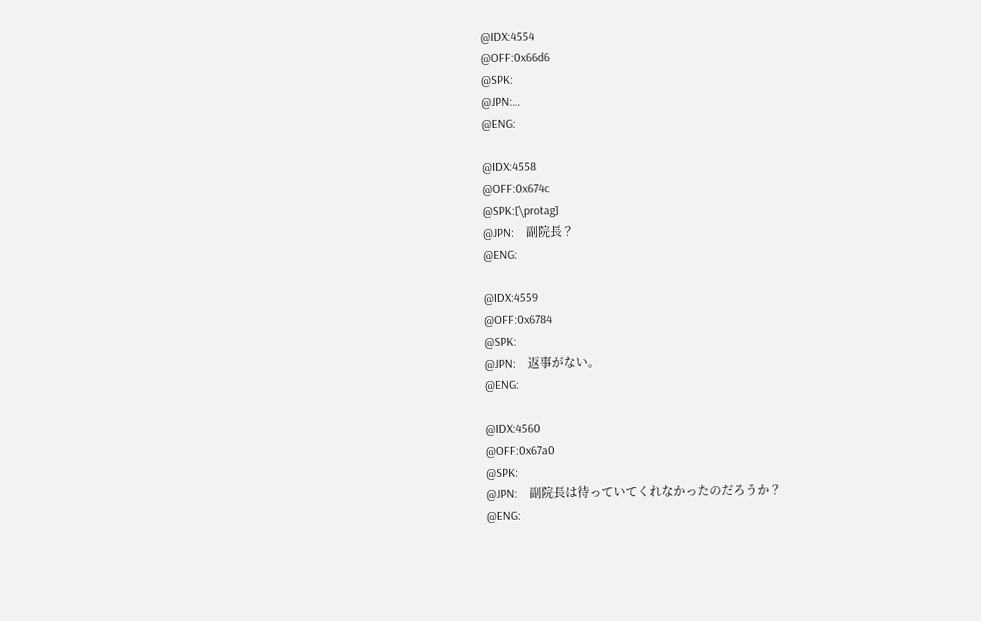@IDX:4554
@OFF:0x66d6
@SPK:
@JPN:…
@ENG:

@IDX:4558
@OFF:0x674c
@SPK:[\protag]
@JPN:　副院長？
@ENG:

@IDX:4559
@OFF:0x6784
@SPK:
@JPN:　返事がない。
@ENG:

@IDX:4560
@OFF:0x67a0
@SPK:
@JPN:　副院長は待っていてくれなかったのだろうか？
@ENG: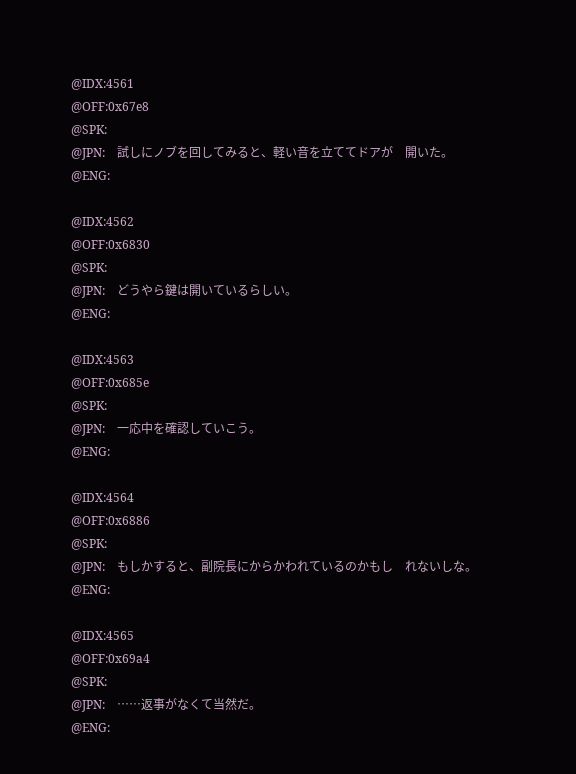@IDX:4561
@OFF:0x67e8
@SPK:
@JPN:　試しにノブを回してみると、軽い音を立ててドアが　開いた。
@ENG:

@IDX:4562
@OFF:0x6830
@SPK:
@JPN:　どうやら鍵は開いているらしい。
@ENG:

@IDX:4563
@OFF:0x685e
@SPK:
@JPN:　一応中を確認していこう。
@ENG:

@IDX:4564
@OFF:0x6886
@SPK:
@JPN:　もしかすると、副院長にからかわれているのかもし　れないしな。
@ENG:

@IDX:4565
@OFF:0x69a4
@SPK:
@JPN:　……返事がなくて当然だ。
@ENG: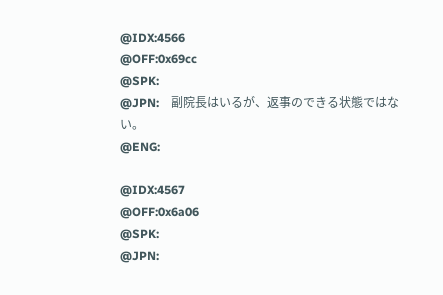@IDX:4566
@OFF:0x69cc
@SPK:
@JPN:　副院長はいるが、返事のできる状態ではない。
@ENG:

@IDX:4567
@OFF:0x6a06
@SPK:
@JPN: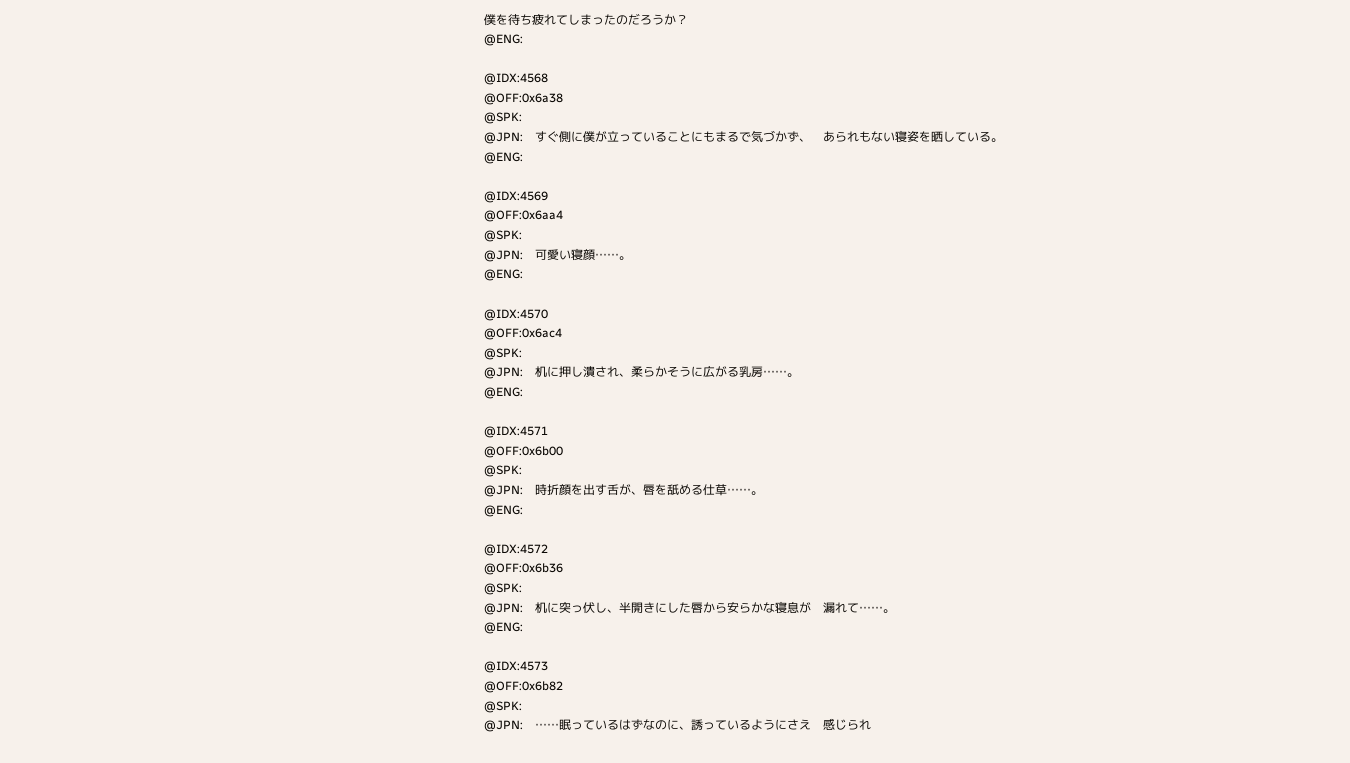僕を待ち疲れてしまったのだろうか？
@ENG:

@IDX:4568
@OFF:0x6a38
@SPK:
@JPN:　すぐ側に僕が立っていることにもまるで気づかず、　あられもない寝姿を晒している。
@ENG:

@IDX:4569
@OFF:0x6aa4
@SPK:
@JPN:　可愛い寝顔……。
@ENG:

@IDX:4570
@OFF:0x6ac4
@SPK:
@JPN:　机に押し潰され、柔らかそうに広がる乳房……。
@ENG:

@IDX:4571
@OFF:0x6b00
@SPK:
@JPN:　時折顔を出す舌が、唇を舐める仕草……。
@ENG:

@IDX:4572
@OFF:0x6b36
@SPK:
@JPN:　机に突っ伏し、半開きにした唇から安らかな寝息が　漏れて……。
@ENG:

@IDX:4573
@OFF:0x6b82
@SPK:
@JPN:　……眠っているはずなのに、誘っているようにさえ　感じられ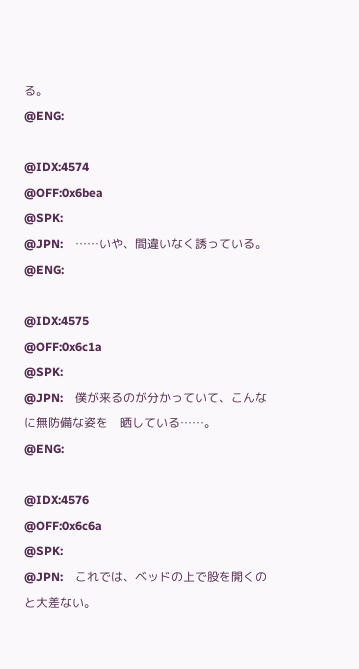る。
@ENG:

@IDX:4574
@OFF:0x6bea
@SPK:
@JPN:　……いや、間違いなく誘っている。
@ENG:

@IDX:4575
@OFF:0x6c1a
@SPK:
@JPN:　僕が来るのが分かっていて、こんなに無防備な姿を　晒している……。
@ENG:

@IDX:4576
@OFF:0x6c6a
@SPK:
@JPN:　これでは、ベッドの上で股を開くのと大差ない。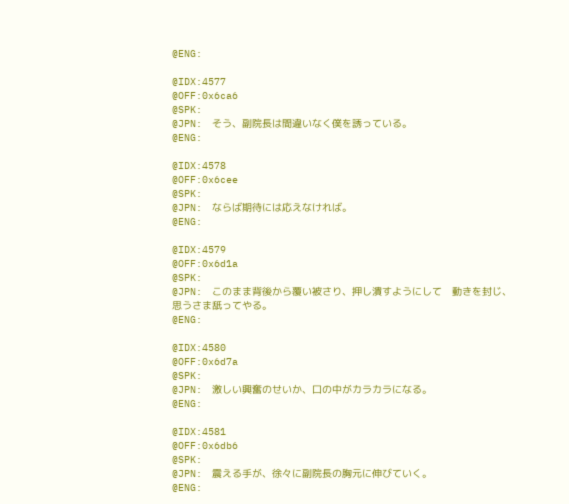@ENG:

@IDX:4577
@OFF:0x6ca6
@SPK:
@JPN:　そう、副院長は間違いなく僕を誘っている。
@ENG:

@IDX:4578
@OFF:0x6cee
@SPK:
@JPN:　ならば期待には応えなければ。
@ENG:

@IDX:4579
@OFF:0x6d1a
@SPK:
@JPN:　このまま背後から覆い被さり、押し潰すようにして　動きを封じ、思うさま舐ってやる。
@ENG:

@IDX:4580
@OFF:0x6d7a
@SPK:
@JPN:　激しい興奮のせいか、口の中がカラカラになる。
@ENG:

@IDX:4581
@OFF:0x6db6
@SPK:
@JPN:　震える手が、徐々に副院長の胸元に伸びていく。
@ENG: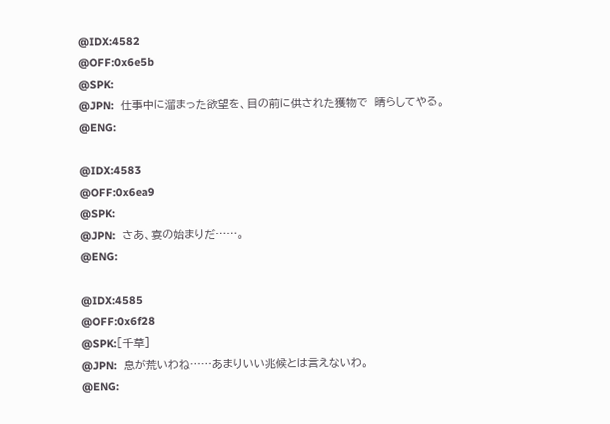@IDX:4582
@OFF:0x6e5b
@SPK:
@JPN:　仕事中に溜まった欲望を、目の前に供された獲物で　晴らしてやる。
@ENG:

@IDX:4583
@OFF:0x6ea9
@SPK:
@JPN:　さあ、宴の始まりだ……。
@ENG:

@IDX:4585
@OFF:0x6f28
@SPK:［千草］
@JPN:　息が荒いわね……あまりいい兆候とは言えないわ。
@ENG: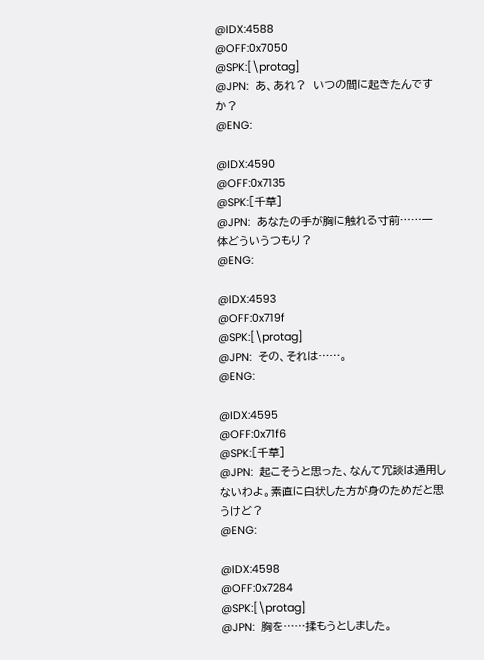@IDX:4588
@OFF:0x7050
@SPK:[\protag]
@JPN:　あ、あれ？　いつの間に起きたんですか？
@ENG:

@IDX:4590
@OFF:0x7135
@SPK:［千草］
@JPN:　あなたの手が胸に触れる寸前……一体どういうつもり？
@ENG:

@IDX:4593
@OFF:0x719f
@SPK:[\protag]
@JPN:　その、それは……。
@ENG:

@IDX:4595
@OFF:0x71f6
@SPK:［千草］
@JPN:　起こそうと思った、なんて冗談は通用しないわよ。素直に白状した方が身のためだと思うけど？
@ENG:

@IDX:4598
@OFF:0x7284
@SPK:[\protag]
@JPN:　胸を……揉もうとしました。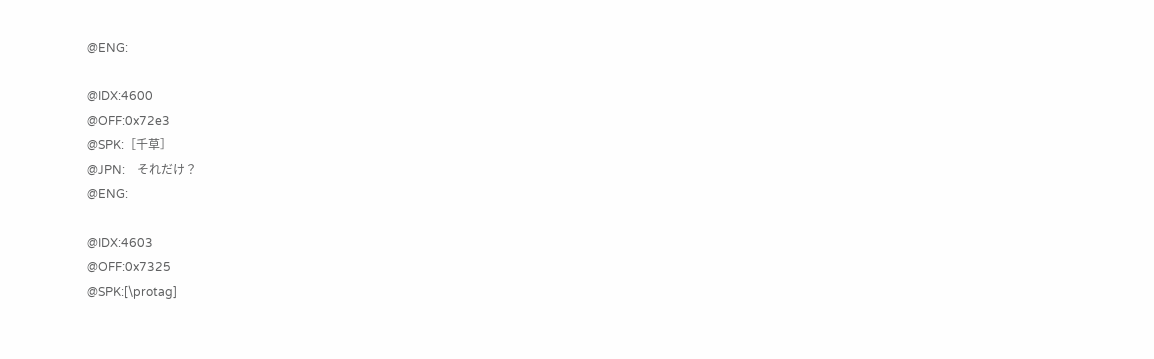@ENG:

@IDX:4600
@OFF:0x72e3
@SPK:［千草］
@JPN:　それだけ？
@ENG:

@IDX:4603
@OFF:0x7325
@SPK:[\protag]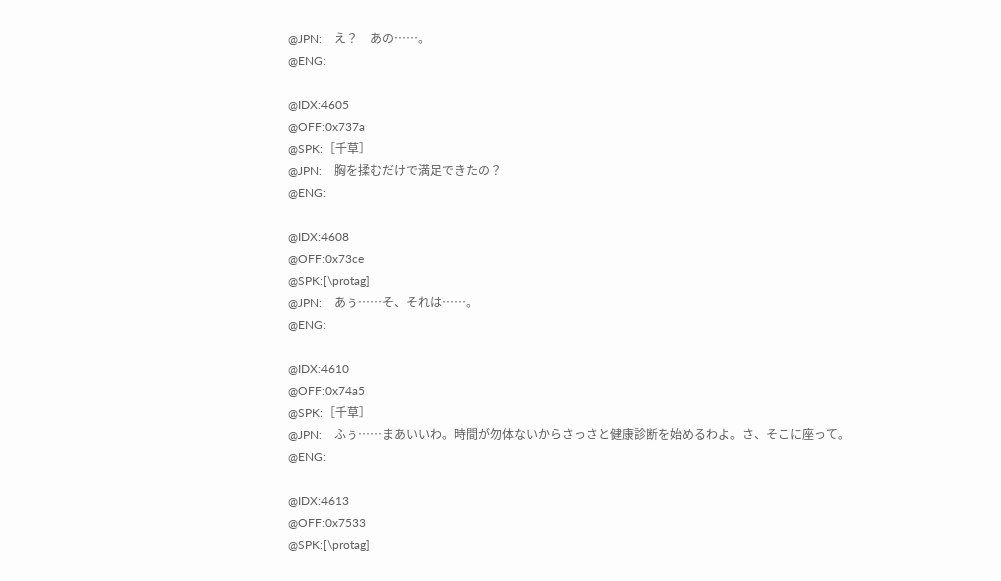@JPN:　え？　あの……。
@ENG:

@IDX:4605
@OFF:0x737a
@SPK:［千草］
@JPN:　胸を揉むだけで満足できたの？
@ENG:

@IDX:4608
@OFF:0x73ce
@SPK:[\protag]
@JPN:　あぅ……そ、それは……。
@ENG:

@IDX:4610
@OFF:0x74a5
@SPK:［千草］
@JPN:　ふぅ……まあいいわ。時間が勿体ないからさっさと健康診断を始めるわよ。さ、そこに座って。
@ENG:

@IDX:4613
@OFF:0x7533
@SPK:[\protag]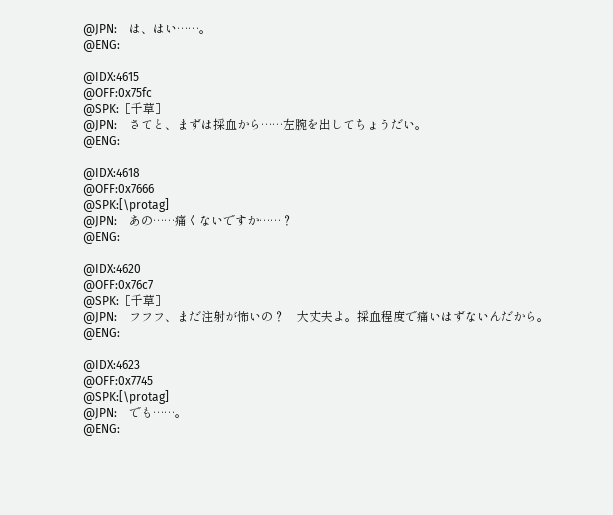@JPN:　は、はい……。
@ENG:

@IDX:4615
@OFF:0x75fc
@SPK:［千草］
@JPN:　さてと、まずは採血から……左腕を出してちょうだい。
@ENG:

@IDX:4618
@OFF:0x7666
@SPK:[\protag]
@JPN:　あの……痛くないですか……？
@ENG:

@IDX:4620
@OFF:0x76c7
@SPK:［千草］
@JPN:　フフフ、まだ注射が怖いの？　大丈夫よ。採血程度で痛いはずないんだから。
@ENG:

@IDX:4623
@OFF:0x7745
@SPK:[\protag]
@JPN:　でも……。
@ENG: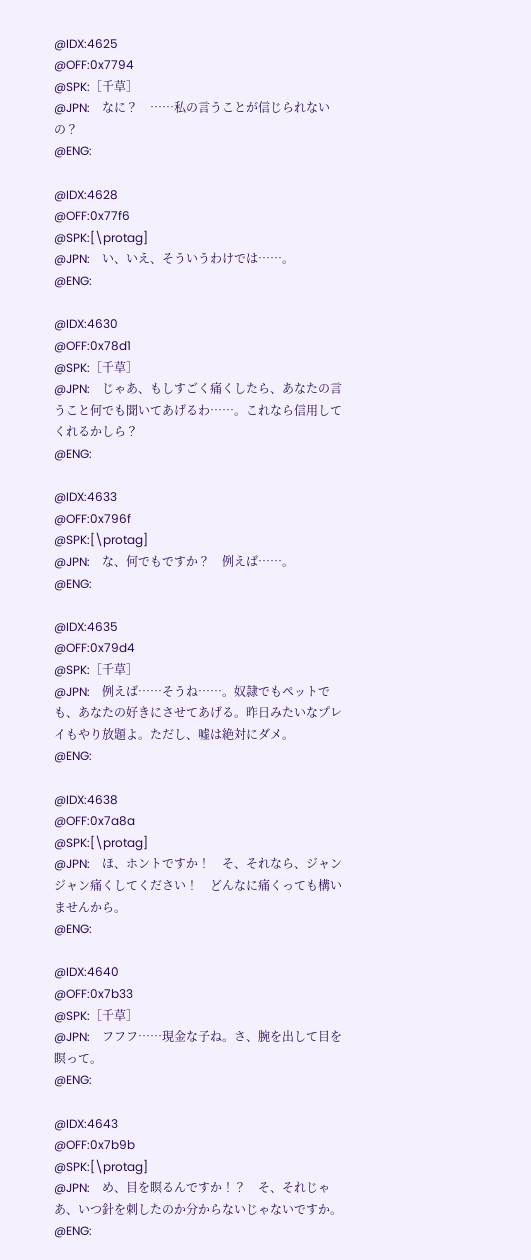@IDX:4625
@OFF:0x7794
@SPK:［千草］
@JPN:　なに？　……私の言うことが信じられないの？
@ENG:

@IDX:4628
@OFF:0x77f6
@SPK:[\protag]
@JPN:　い、いえ、そういうわけでは……。
@ENG:

@IDX:4630
@OFF:0x78d1
@SPK:［千草］
@JPN:　じゃあ、もしすごく痛くしたら、あなたの言うこと何でも聞いてあげるわ……。これなら信用してくれるかしら？
@ENG:

@IDX:4633
@OFF:0x796f
@SPK:[\protag]
@JPN:　な、何でもですか？　例えば……。
@ENG:

@IDX:4635
@OFF:0x79d4
@SPK:［千草］
@JPN:　例えば……そうね……。奴隷でもペットでも、あなたの好きにさせてあげる。昨日みたいなプレイもやり放題よ。ただし、嘘は絶対にダメ。
@ENG:

@IDX:4638
@OFF:0x7a8a
@SPK:[\protag]
@JPN:　ほ、ホントですか！　そ、それなら、ジャンジャン痛くしてください！　どんなに痛くっても構いませんから。
@ENG:

@IDX:4640
@OFF:0x7b33
@SPK:［千草］
@JPN:　フフフ……現金な子ね。さ、腕を出して目を瞑って。
@ENG:

@IDX:4643
@OFF:0x7b9b
@SPK:[\protag]
@JPN:　め、目を瞑るんですか！？　そ、それじゃあ、いつ針を刺したのか分からないじゃないですか。
@ENG: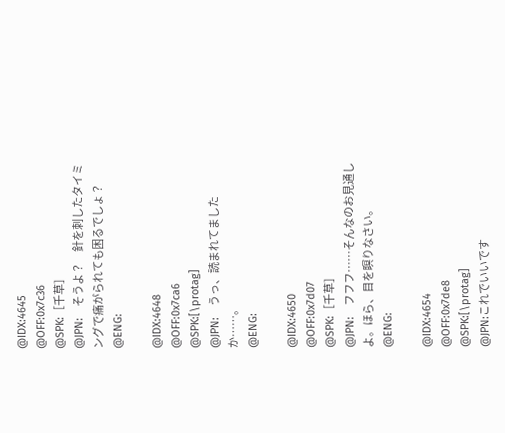@IDX:4645
@OFF:0x7c36
@SPK:［千草］
@JPN:　そうよ？　針を刺したタイミングで痛がられても困るでしょ？
@ENG:

@IDX:4648
@OFF:0x7ca6
@SPK:[\protag]
@JPN:　うっ、読まれてましたか……。
@ENG:

@IDX:4650
@OFF:0x7d07
@SPK:［千草］
@JPN:　フフフ……そんなのお見通しよ。ほら、目を瞑りなさい。
@ENG:

@IDX:4654
@OFF:0x7de8
@SPK:[\protag]
@JPN:これでいいです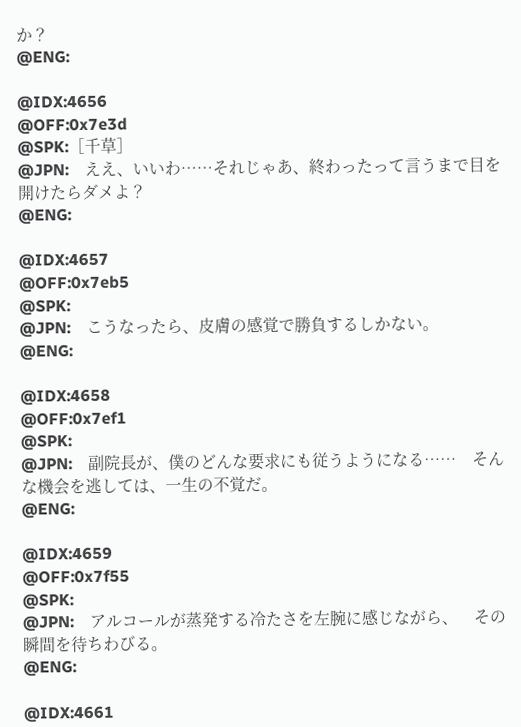か？
@ENG:

@IDX:4656
@OFF:0x7e3d
@SPK:［千草］
@JPN:　ええ、いいわ……それじゃあ、終わったって言うまで目を開けたらダメよ？
@ENG:

@IDX:4657
@OFF:0x7eb5
@SPK:
@JPN:　こうなったら、皮膚の感覚で勝負するしかない。
@ENG:

@IDX:4658
@OFF:0x7ef1
@SPK:
@JPN:　副院長が、僕のどんな要求にも従うようになる……　そんな機会を逃しては、一生の不覚だ。
@ENG:

@IDX:4659
@OFF:0x7f55
@SPK:
@JPN:　アルコールが蒸発する冷たさを左腕に感じながら、　その瞬間を待ちわびる。
@ENG:

@IDX:4661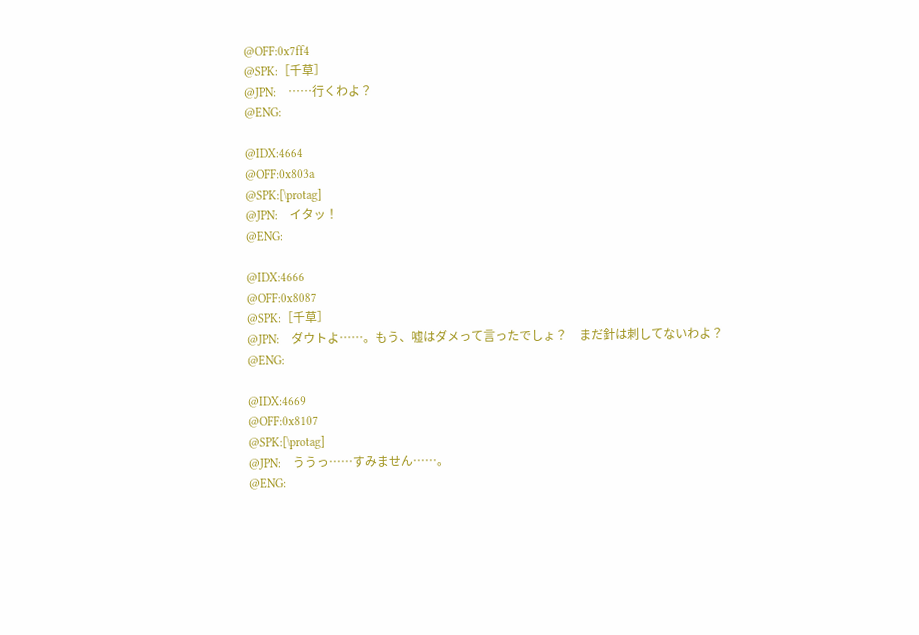@OFF:0x7ff4
@SPK:［千草］
@JPN:　……行くわよ？
@ENG:

@IDX:4664
@OFF:0x803a
@SPK:[\protag]
@JPN:　イタッ！
@ENG:

@IDX:4666
@OFF:0x8087
@SPK:［千草］
@JPN:　ダウトよ……。もう、嘘はダメって言ったでしょ？　まだ針は刺してないわよ？
@ENG:

@IDX:4669
@OFF:0x8107
@SPK:[\protag]
@JPN:　ううっ……すみません……。
@ENG: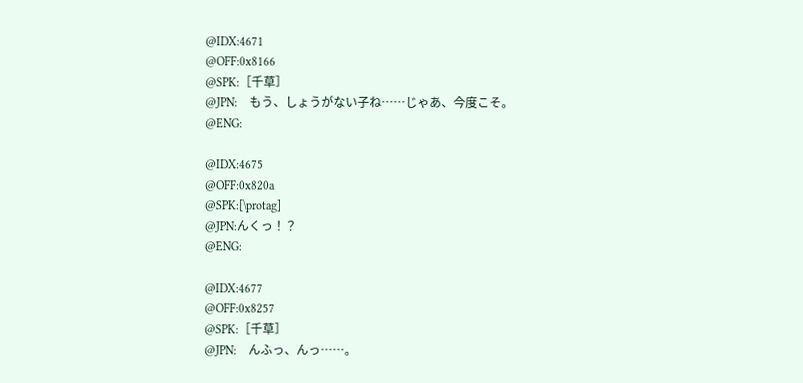@IDX:4671
@OFF:0x8166
@SPK:［千草］
@JPN:　もう、しょうがない子ね……じゃあ、今度こそ。
@ENG:

@IDX:4675
@OFF:0x820a
@SPK:[\protag]
@JPN:んくっ！？
@ENG:

@IDX:4677
@OFF:0x8257
@SPK:［千草］
@JPN:　んふっ、んっ……。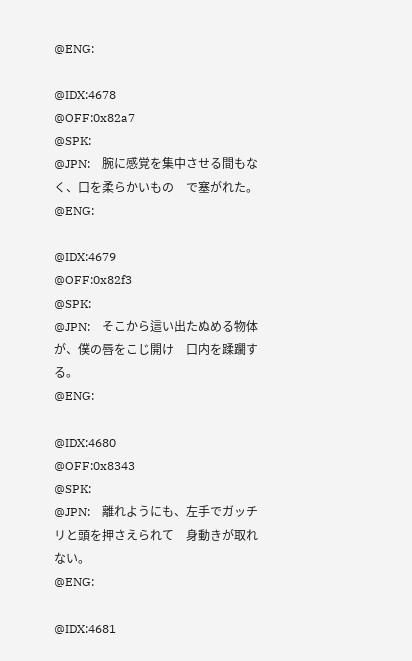@ENG:

@IDX:4678
@OFF:0x82a7
@SPK:
@JPN:　腕に感覚を集中させる間もなく、口を柔らかいもの　で塞がれた。
@ENG:

@IDX:4679
@OFF:0x82f3
@SPK:
@JPN:　そこから這い出たぬめる物体が、僕の唇をこじ開け　口内を蹂躙する。
@ENG:

@IDX:4680
@OFF:0x8343
@SPK:
@JPN:　離れようにも、左手でガッチリと頭を押さえられて　身動きが取れない。
@ENG:

@IDX:4681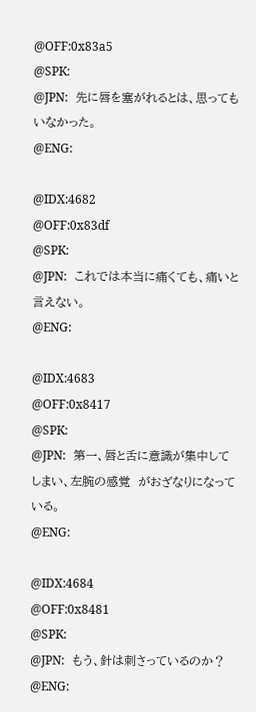@OFF:0x83a5
@SPK:
@JPN:　先に唇を塞がれるとは、思ってもいなかった。
@ENG:

@IDX:4682
@OFF:0x83df
@SPK:
@JPN:　これでは本当に痛くても、痛いと言えない。
@ENG:

@IDX:4683
@OFF:0x8417
@SPK:
@JPN:　第一、唇と舌に意識が集中してしまい、左腕の感覚　がおざなりになっている。
@ENG:

@IDX:4684
@OFF:0x8481
@SPK:
@JPN:　もう、針は刺さっているのか？
@ENG: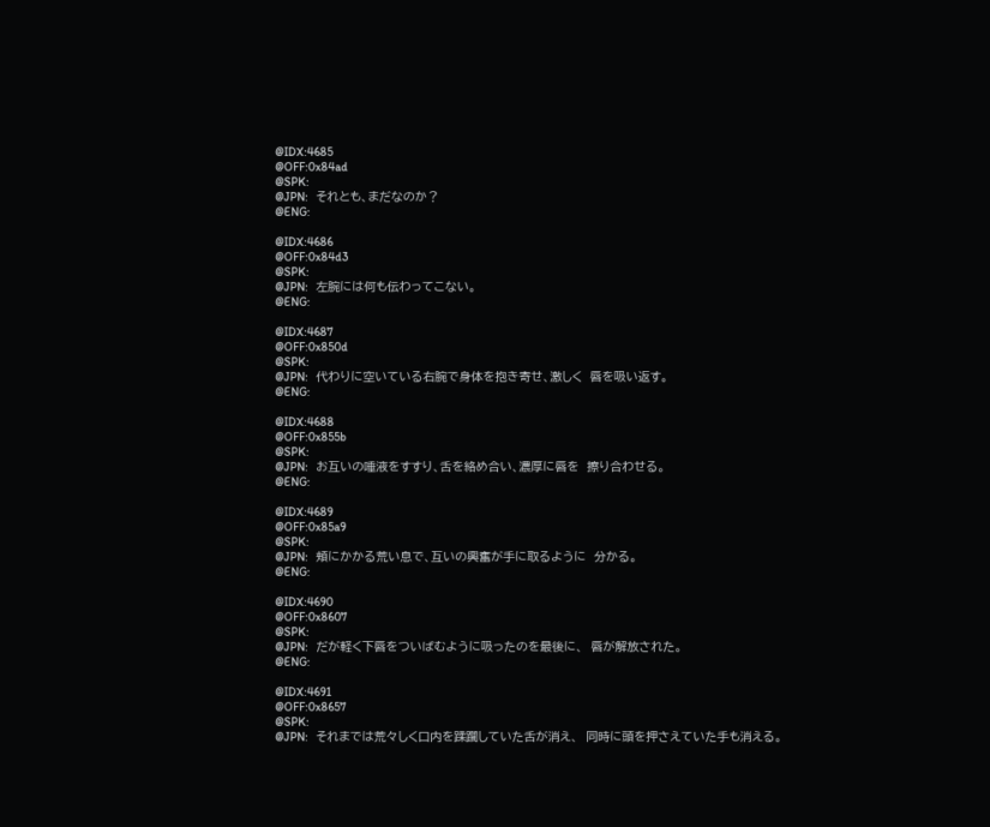@IDX:4685
@OFF:0x84ad
@SPK:
@JPN:　それとも、まだなのか？
@ENG:

@IDX:4686
@OFF:0x84d3
@SPK:
@JPN:　左腕には何も伝わってこない。
@ENG:

@IDX:4687
@OFF:0x850d
@SPK:
@JPN:　代わりに空いている右腕で身体を抱き寄せ、激しく　唇を吸い返す。
@ENG:

@IDX:4688
@OFF:0x855b
@SPK:
@JPN:　お互いの唾液をすすり、舌を絡め合い、濃厚に唇を　擦り合わせる。
@ENG:

@IDX:4689
@OFF:0x85a9
@SPK:
@JPN:　頬にかかる荒い息で、互いの興奮が手に取るように　分かる。
@ENG:

@IDX:4690
@OFF:0x8607
@SPK:
@JPN:　だが軽く下唇をついばむように吸ったのを最後に、　唇が解放された。
@ENG:

@IDX:4691
@OFF:0x8657
@SPK:
@JPN:　それまでは荒々しく口内を蹂躙していた舌が消え、　同時に頭を押さえていた手も消える。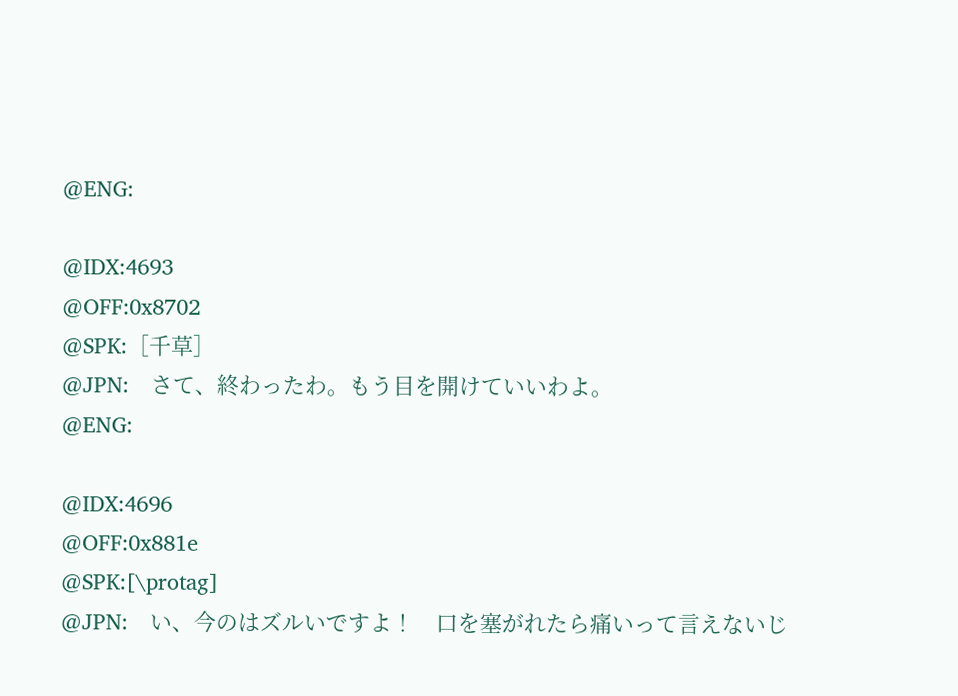@ENG:

@IDX:4693
@OFF:0x8702
@SPK:［千草］
@JPN:　さて、終わったわ。もう目を開けていいわよ。
@ENG:

@IDX:4696
@OFF:0x881e
@SPK:[\protag]
@JPN:　い、今のはズルいですよ！　口を塞がれたら痛いって言えないじ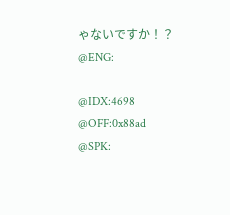ゃないですか！？
@ENG:

@IDX:4698
@OFF:0x88ad
@SPK: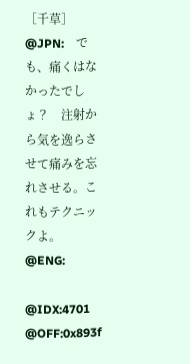［千草］
@JPN:　でも、痛くはなかったでしょ？　注射から気を逸らさせて痛みを忘れさせる。これもテクニックよ。
@ENG:

@IDX:4701
@OFF:0x893f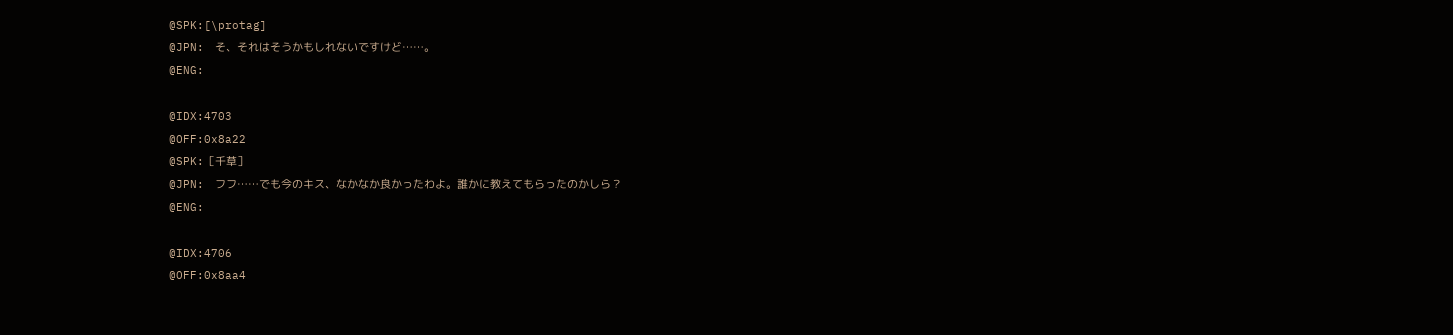@SPK:[\protag]
@JPN:　そ、それはそうかもしれないですけど……。
@ENG:

@IDX:4703
@OFF:0x8a22
@SPK:［千草］
@JPN:　フフ……でも今のキス、なかなか良かったわよ。誰かに教えてもらったのかしら？
@ENG:

@IDX:4706
@OFF:0x8aa4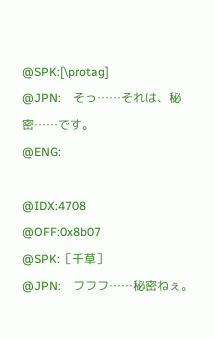@SPK:[\protag]
@JPN:　そっ……それは、秘密……です。
@ENG:

@IDX:4708
@OFF:0x8b07
@SPK:［千草］
@JPN:　フフフ……秘密ねぇ。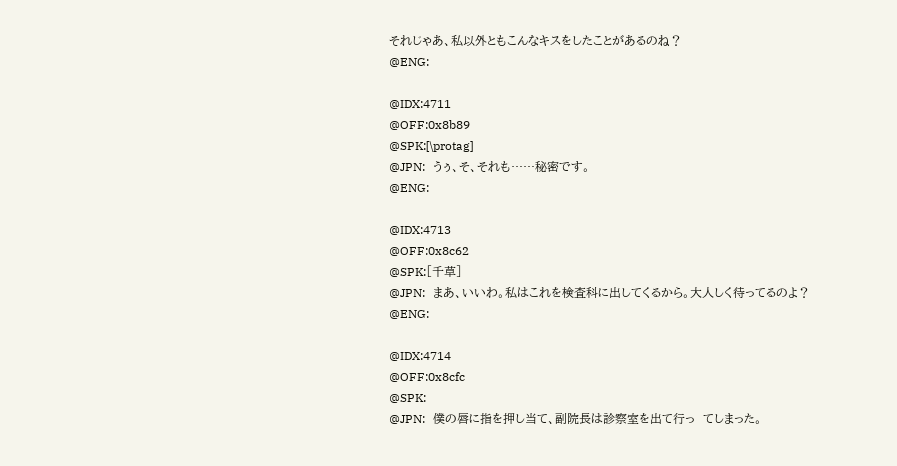それじゃあ、私以外ともこんなキスをしたことがあるのね？
@ENG:

@IDX:4711
@OFF:0x8b89
@SPK:[\protag]
@JPN:　うぅ、そ、それも……秘密です。
@ENG:

@IDX:4713
@OFF:0x8c62
@SPK:［千草］
@JPN:　まあ、いいわ。私はこれを検査科に出してくるから。大人しく待ってるのよ？
@ENG:

@IDX:4714
@OFF:0x8cfc
@SPK:
@JPN:　僕の唇に指を押し当て、副院長は診察室を出て行っ　てしまった。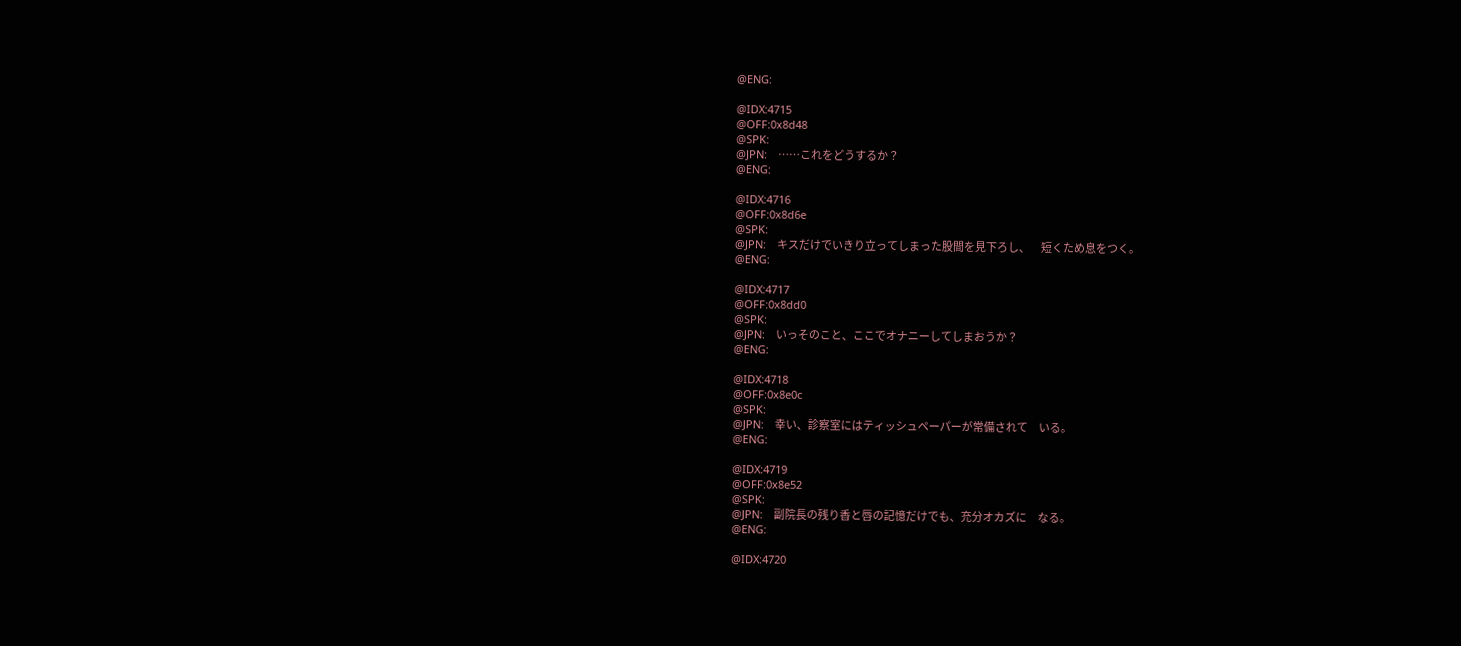@ENG:

@IDX:4715
@OFF:0x8d48
@SPK:
@JPN:　……これをどうするか？
@ENG:

@IDX:4716
@OFF:0x8d6e
@SPK:
@JPN:　キスだけでいきり立ってしまった股間を見下ろし、　短くため息をつく。
@ENG:

@IDX:4717
@OFF:0x8dd0
@SPK:
@JPN:　いっそのこと、ここでオナニーしてしまおうか？
@ENG:

@IDX:4718
@OFF:0x8e0c
@SPK:
@JPN:　幸い、診察室にはティッシュペーパーが常備されて　いる。
@ENG:

@IDX:4719
@OFF:0x8e52
@SPK:
@JPN:　副院長の残り香と唇の記憶だけでも、充分オカズに　なる。
@ENG:

@IDX:4720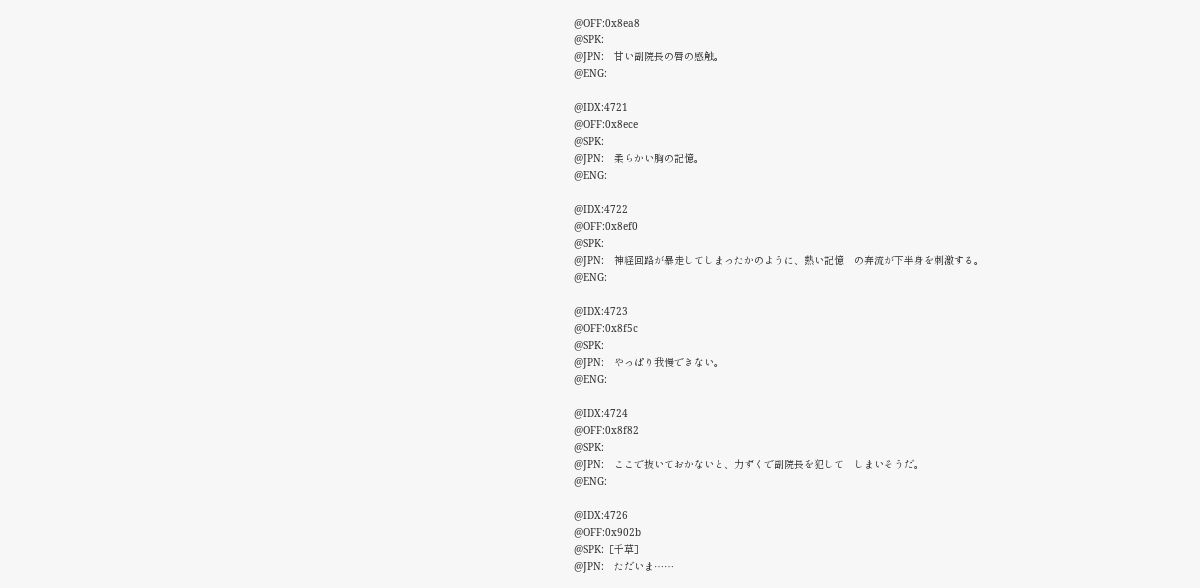@OFF:0x8ea8
@SPK:
@JPN:　甘い副院長の唇の感触。
@ENG:

@IDX:4721
@OFF:0x8ece
@SPK:
@JPN:　柔らかい胸の記憶。
@ENG:

@IDX:4722
@OFF:0x8ef0
@SPK:
@JPN:　神経回路が暴走してしまったかのように、熱い記憶　の奔流が下半身を刺激する。
@ENG:

@IDX:4723
@OFF:0x8f5c
@SPK:
@JPN:　やっぱり我慢できない。
@ENG:

@IDX:4724
@OFF:0x8f82
@SPK:
@JPN:　ここで抜いておかないと、力ずくで副院長を犯して　しまいそうだ。
@ENG:

@IDX:4726
@OFF:0x902b
@SPK:［千草］
@JPN:　ただいま……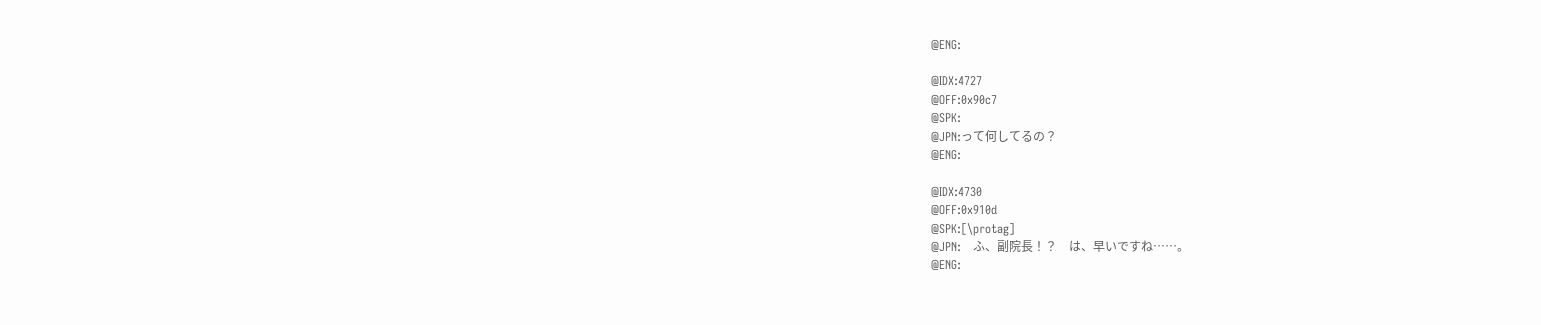@ENG:

@IDX:4727
@OFF:0x90c7
@SPK:
@JPN:って何してるの？
@ENG:

@IDX:4730
@OFF:0x910d
@SPK:[\protag]
@JPN:　ふ、副院長！？　は、早いですね……。
@ENG: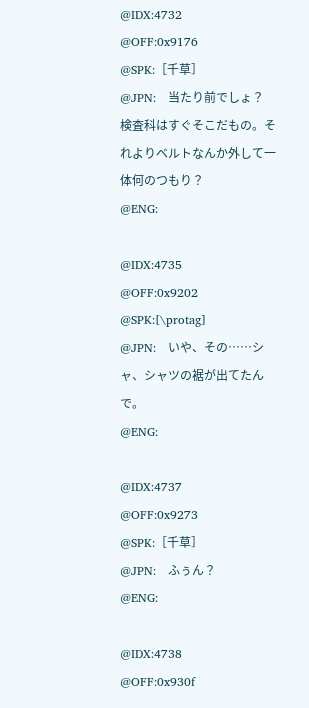@IDX:4732
@OFF:0x9176
@SPK:［千草］
@JPN:　当たり前でしょ？　検査科はすぐそこだもの。それよりベルトなんか外して一体何のつもり？
@ENG:

@IDX:4735
@OFF:0x9202
@SPK:[\protag]
@JPN:　いや、その……シャ、シャツの裾が出てたんで。
@ENG:

@IDX:4737
@OFF:0x9273
@SPK:［千草］
@JPN:　ふぅん？
@ENG:

@IDX:4738
@OFF:0x930f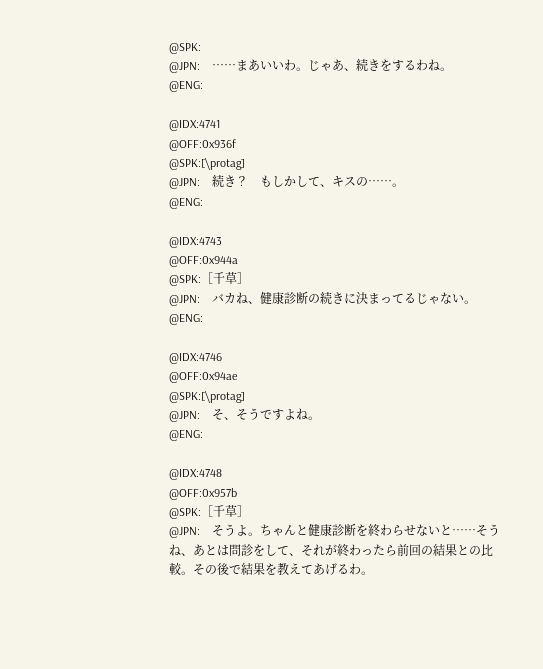@SPK:
@JPN:　……まあいいわ。じゃあ、続きをするわね。
@ENG:

@IDX:4741
@OFF:0x936f
@SPK:[\protag]
@JPN:　続き？　もしかして、キスの……。
@ENG:

@IDX:4743
@OFF:0x944a
@SPK:［千草］
@JPN:　バカね、健康診断の続きに決まってるじゃない。
@ENG:

@IDX:4746
@OFF:0x94ae
@SPK:[\protag]
@JPN:　そ、そうですよね。
@ENG:

@IDX:4748
@OFF:0x957b
@SPK:［千草］
@JPN:　そうよ。ちゃんと健康診断を終わらせないと……そうね、あとは問診をして、それが終わったら前回の結果との比較。その後で結果を教えてあげるわ。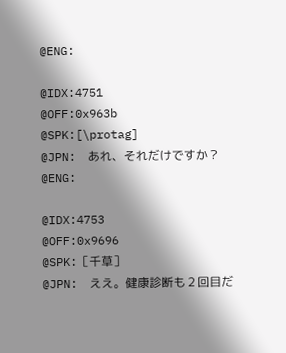@ENG:

@IDX:4751
@OFF:0x963b
@SPK:[\protag]
@JPN:　あれ、それだけですか？
@ENG:

@IDX:4753
@OFF:0x9696
@SPK:［千草］
@JPN:　ええ。健康診断も２回目だ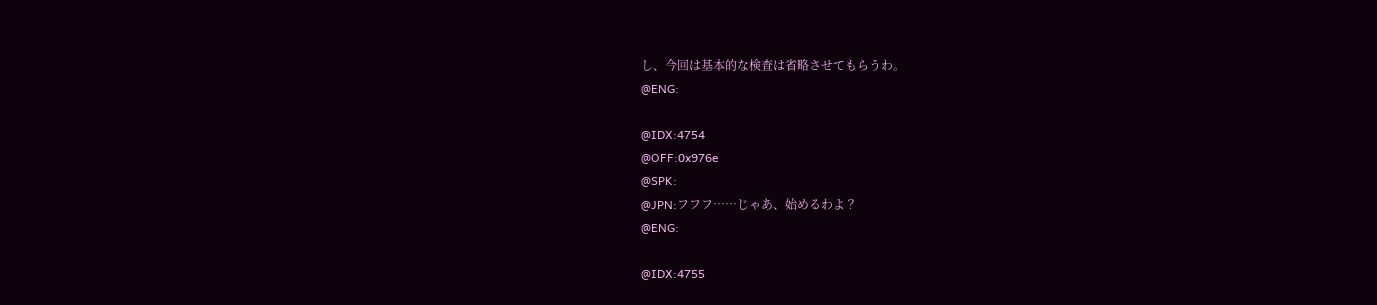し、今回は基本的な検査は省略させてもらうわ。
@ENG:

@IDX:4754
@OFF:0x976e
@SPK:
@JPN:フフフ……じゃあ、始めるわよ？
@ENG:

@IDX:4755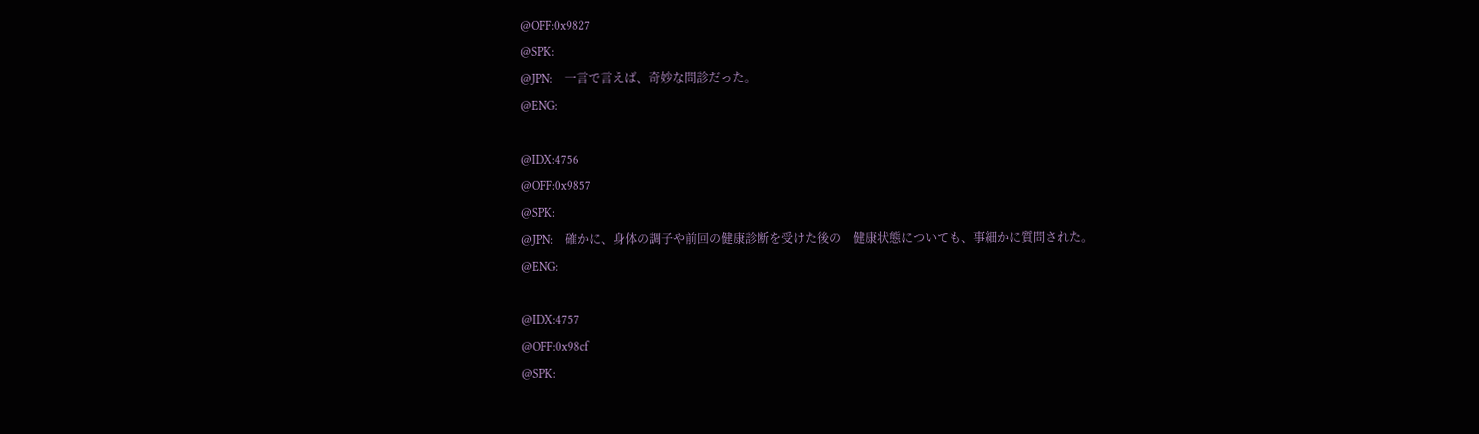@OFF:0x9827
@SPK:
@JPN:　一言で言えば、奇妙な問診だった。
@ENG:

@IDX:4756
@OFF:0x9857
@SPK:
@JPN:　確かに、身体の調子や前回の健康診断を受けた後の　健康状態についても、事細かに質問された。
@ENG:

@IDX:4757
@OFF:0x98cf
@SPK: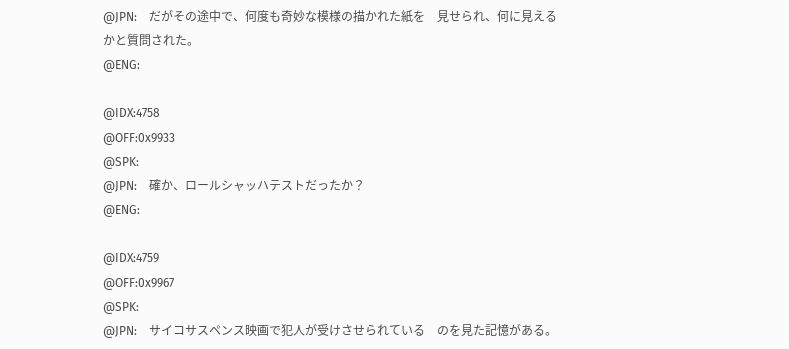@JPN:　だがその途中で、何度も奇妙な模様の描かれた紙を　見せられ、何に見えるかと質問された。
@ENG:

@IDX:4758
@OFF:0x9933
@SPK:
@JPN:　確か、ロールシャッハテストだったか？
@ENG:

@IDX:4759
@OFF:0x9967
@SPK:
@JPN:　サイコサスペンス映画で犯人が受けさせられている　のを見た記憶がある。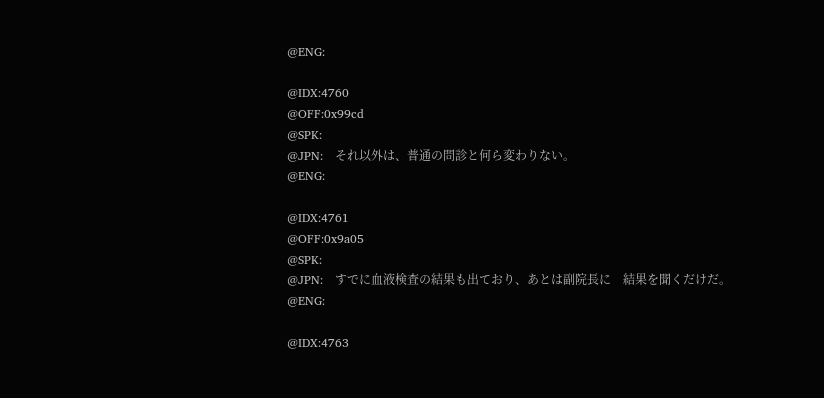@ENG:

@IDX:4760
@OFF:0x99cd
@SPK:
@JPN:　それ以外は、普通の問診と何ら変わりない。
@ENG:

@IDX:4761
@OFF:0x9a05
@SPK:
@JPN:　すでに血液検査の結果も出ており、あとは副院長に　結果を聞くだけだ。
@ENG:

@IDX:4763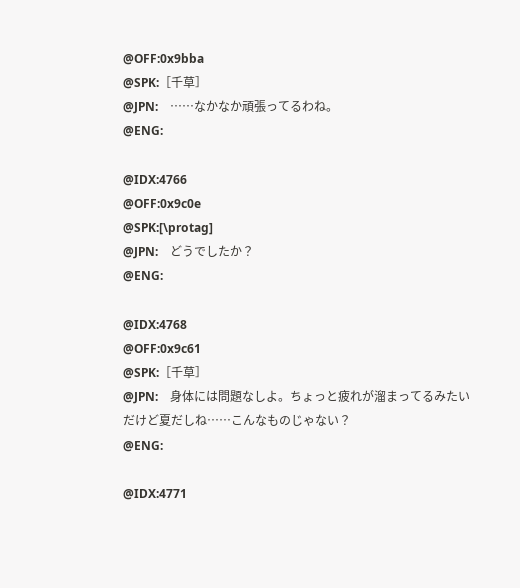@OFF:0x9bba
@SPK:［千草］
@JPN:　……なかなか頑張ってるわね。
@ENG:

@IDX:4766
@OFF:0x9c0e
@SPK:[\protag]
@JPN:　どうでしたか？
@ENG:

@IDX:4768
@OFF:0x9c61
@SPK:［千草］
@JPN:　身体には問題なしよ。ちょっと疲れが溜まってるみたいだけど夏だしね……こんなものじゃない？
@ENG:

@IDX:4771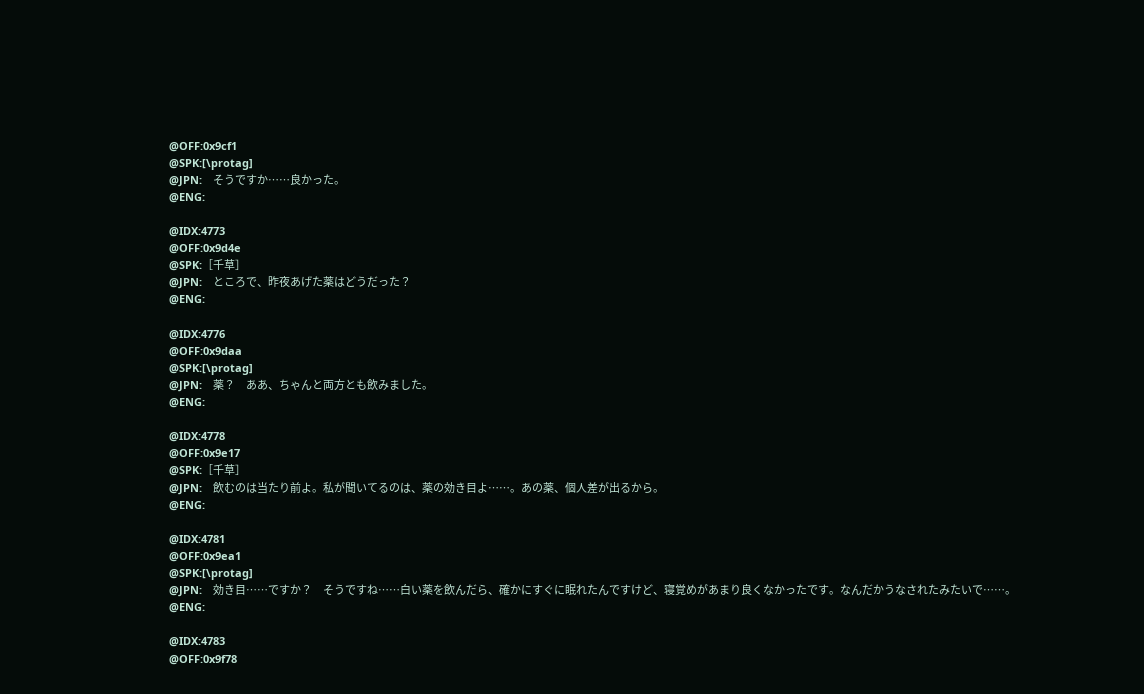@OFF:0x9cf1
@SPK:[\protag]
@JPN:　そうですか……良かった。
@ENG:

@IDX:4773
@OFF:0x9d4e
@SPK:［千草］
@JPN:　ところで、昨夜あげた薬はどうだった？
@ENG:

@IDX:4776
@OFF:0x9daa
@SPK:[\protag]
@JPN:　薬？　ああ、ちゃんと両方とも飲みました。
@ENG:

@IDX:4778
@OFF:0x9e17
@SPK:［千草］
@JPN:　飲むのは当たり前よ。私が聞いてるのは、薬の効き目よ……。あの薬、個人差が出るから。
@ENG:

@IDX:4781
@OFF:0x9ea1
@SPK:[\protag]
@JPN:　効き目……ですか？　そうですね……白い薬を飲んだら、確かにすぐに眠れたんですけど、寝覚めがあまり良くなかったです。なんだかうなされたみたいで……。
@ENG:

@IDX:4783
@OFF:0x9f78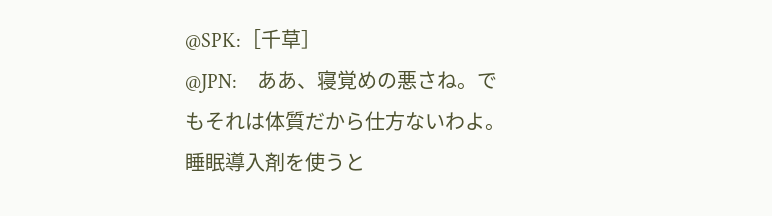@SPK:［千草］
@JPN:　ああ、寝覚めの悪さね。でもそれは体質だから仕方ないわよ。睡眠導入剤を使うと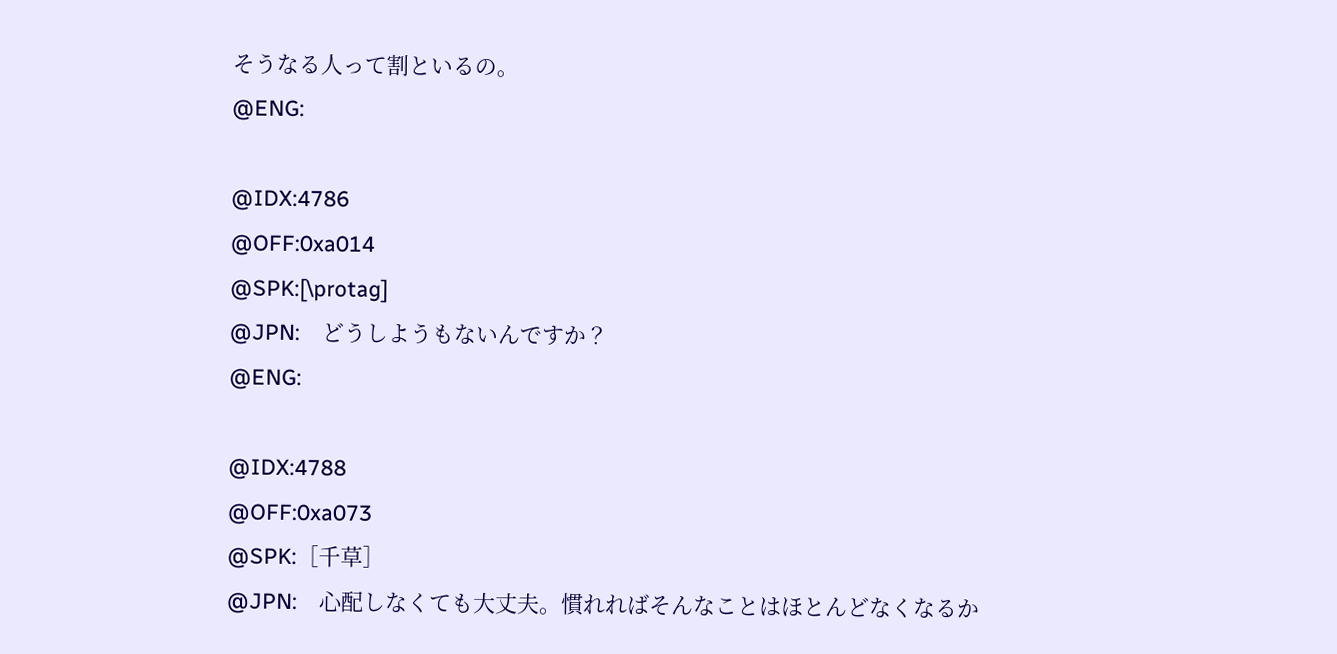そうなる人って割といるの。
@ENG:

@IDX:4786
@OFF:0xa014
@SPK:[\protag]
@JPN:　どうしようもないんですか？
@ENG:

@IDX:4788
@OFF:0xa073
@SPK:［千草］
@JPN:　心配しなくても大丈夫。慣れればそんなことはほとんどなくなるか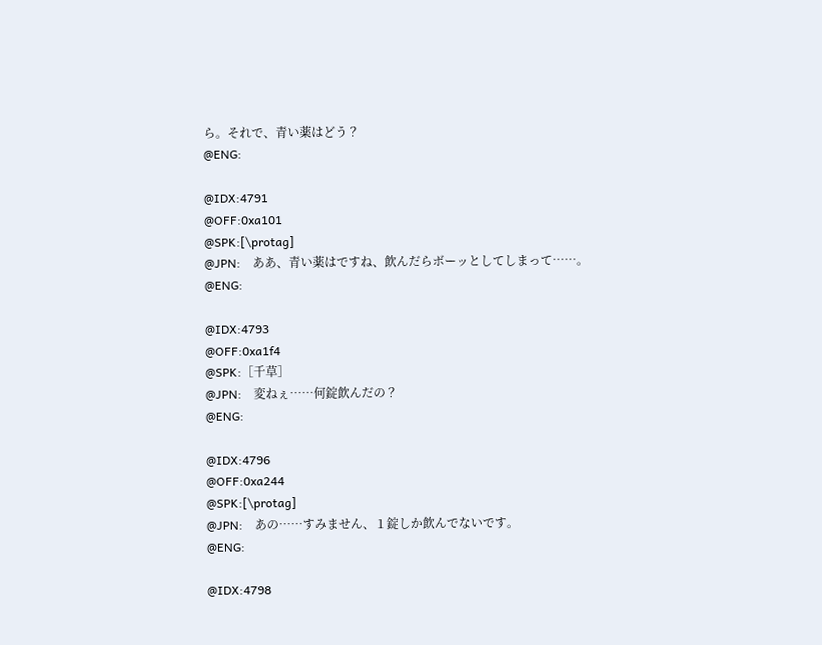ら。それで、青い薬はどう？
@ENG:

@IDX:4791
@OFF:0xa101
@SPK:[\protag]
@JPN:　ああ、青い薬はですね、飲んだらボーッとしてしまって……。
@ENG:

@IDX:4793
@OFF:0xa1f4
@SPK:［千草］
@JPN:　変ねぇ……何錠飲んだの？
@ENG:

@IDX:4796
@OFF:0xa244
@SPK:[\protag]
@JPN:　あの……すみません、１錠しか飲んでないです。
@ENG:

@IDX:4798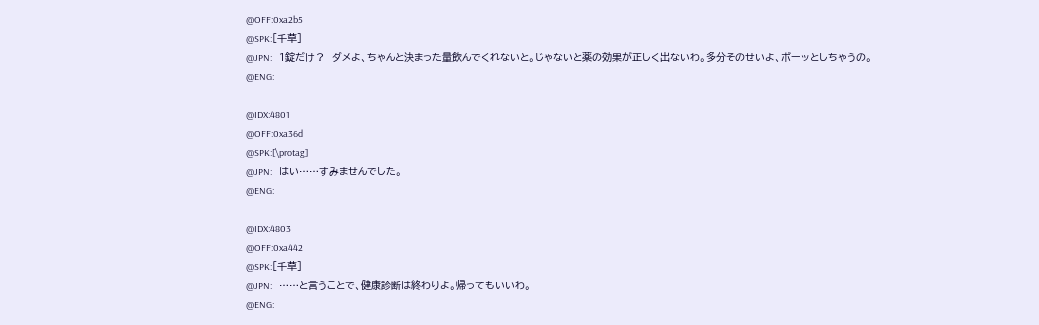@OFF:0xa2b5
@SPK:［千草］
@JPN:　１錠だけ？　ダメよ、ちゃんと決まった量飲んでくれないと。じゃないと薬の効果が正しく出ないわ。多分そのせいよ、ボーッとしちゃうの。
@ENG:

@IDX:4801
@OFF:0xa36d
@SPK:[\protag]
@JPN:　はい……すみませんでした。
@ENG:

@IDX:4803
@OFF:0xa442
@SPK:［千草］
@JPN:　……と言うことで、健康診断は終わりよ。帰ってもいいわ。
@ENG: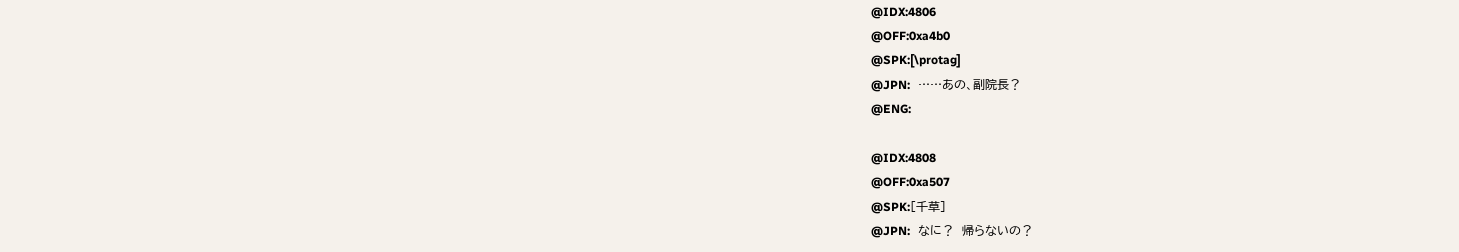@IDX:4806
@OFF:0xa4b0
@SPK:[\protag]
@JPN:　……あの、副院長？
@ENG:

@IDX:4808
@OFF:0xa507
@SPK:［千草］
@JPN:　なに？　帰らないの？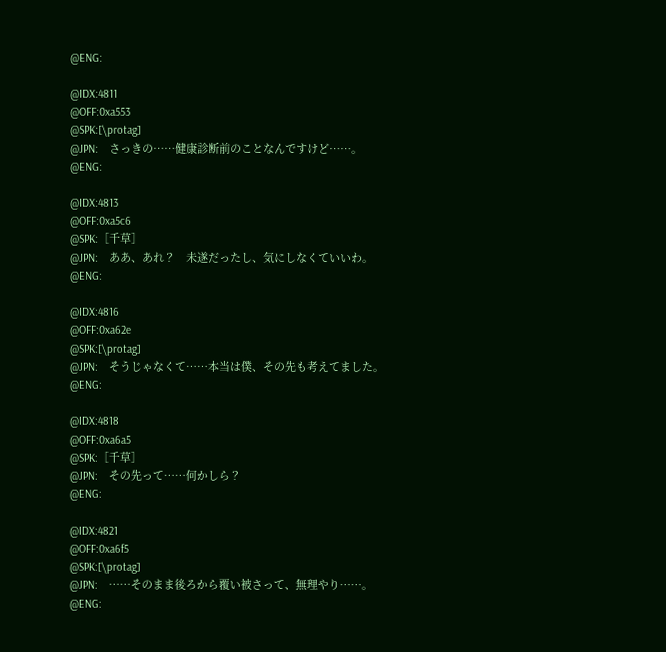@ENG:

@IDX:4811
@OFF:0xa553
@SPK:[\protag]
@JPN:　さっきの……健康診断前のことなんですけど……。
@ENG:

@IDX:4813
@OFF:0xa5c6
@SPK:［千草］
@JPN:　ああ、あれ？　未遂だったし、気にしなくていいわ。
@ENG:

@IDX:4816
@OFF:0xa62e
@SPK:[\protag]
@JPN:　そうじゃなくて……本当は僕、その先も考えてました。
@ENG:

@IDX:4818
@OFF:0xa6a5
@SPK:［千草］
@JPN:　その先って……何かしら？
@ENG:

@IDX:4821
@OFF:0xa6f5
@SPK:[\protag]
@JPN:　……そのまま後ろから覆い被さって、無理やり……。
@ENG: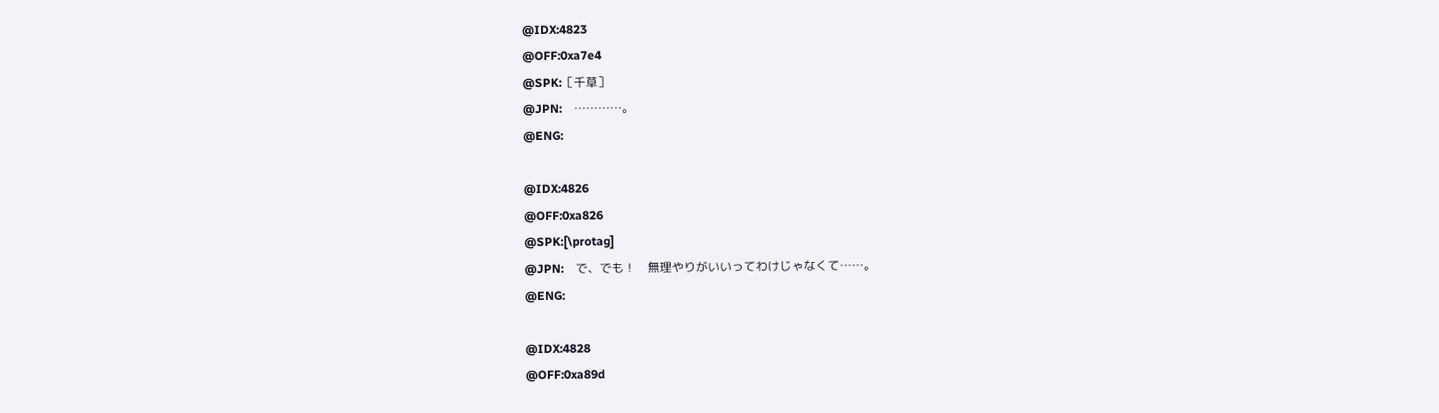@IDX:4823
@OFF:0xa7e4
@SPK:［千草］
@JPN:　…………。
@ENG:

@IDX:4826
@OFF:0xa826
@SPK:[\protag]
@JPN:　で、でも！　無理やりがいいってわけじゃなくて……。
@ENG:

@IDX:4828
@OFF:0xa89d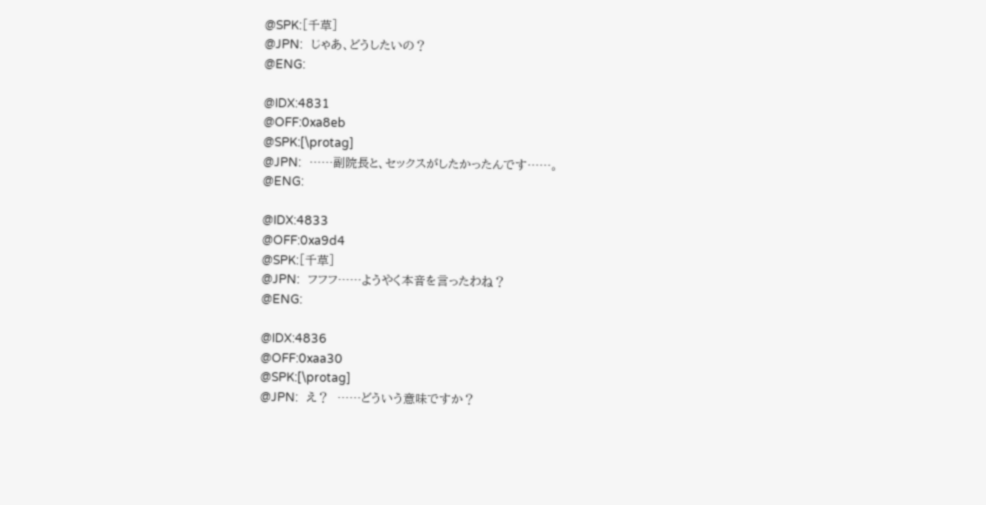@SPK:［千草］
@JPN:　じゃあ、どうしたいの？
@ENG:

@IDX:4831
@OFF:0xa8eb
@SPK:[\protag]
@JPN:　……副院長と、セックスがしたかったんです……。
@ENG:

@IDX:4833
@OFF:0xa9d4
@SPK:［千草］
@JPN:　フフフ……ようやく本音を言ったわね？
@ENG:

@IDX:4836
@OFF:0xaa30
@SPK:[\protag]
@JPN:　え？　……どういう意味ですか？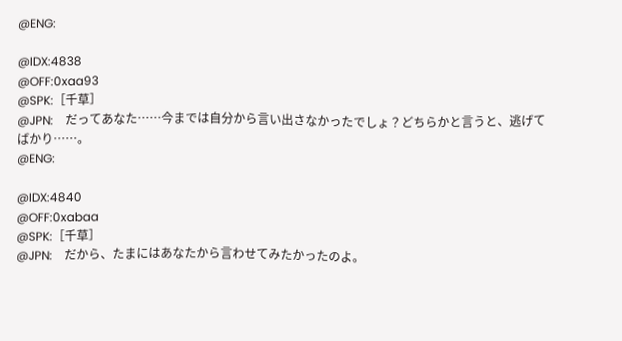@ENG:

@IDX:4838
@OFF:0xaa93
@SPK:［千草］
@JPN:　だってあなた……今までは自分から言い出さなかったでしょ？どちらかと言うと、逃げてばかり……。
@ENG:

@IDX:4840
@OFF:0xabaa
@SPK:［千草］
@JPN:　だから、たまにはあなたから言わせてみたかったのよ。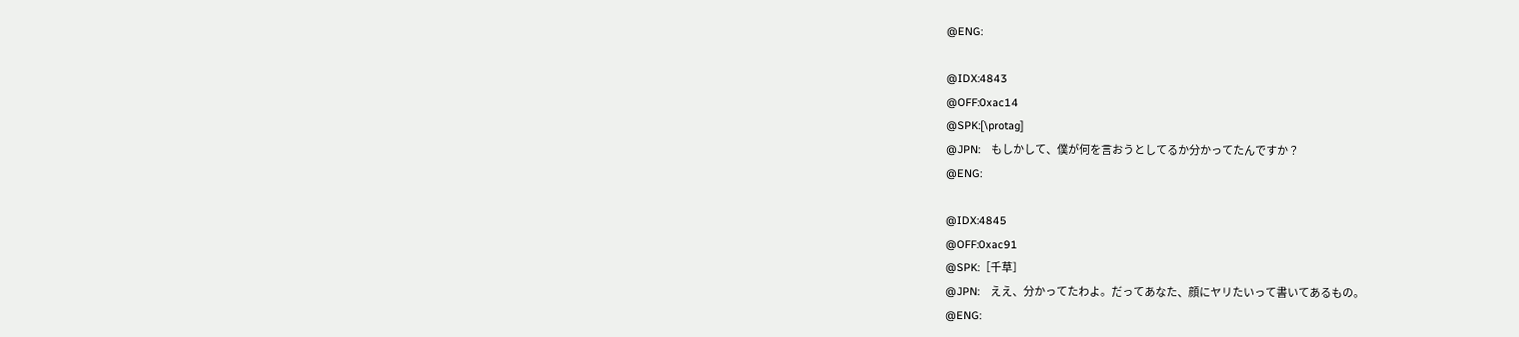@ENG:

@IDX:4843
@OFF:0xac14
@SPK:[\protag]
@JPN:　もしかして、僕が何を言おうとしてるか分かってたんですか？
@ENG:

@IDX:4845
@OFF:0xac91
@SPK:［千草］
@JPN:　ええ、分かってたわよ。だってあなた、顔にヤリたいって書いてあるもの。
@ENG: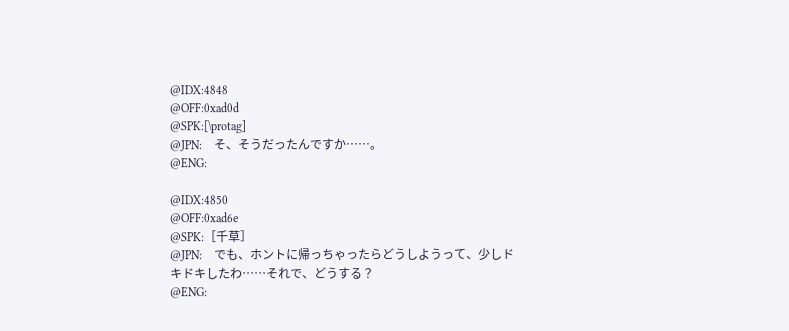@IDX:4848
@OFF:0xad0d
@SPK:[\protag]
@JPN:　そ、そうだったんですか……。
@ENG:

@IDX:4850
@OFF:0xad6e
@SPK:［千草］
@JPN:　でも、ホントに帰っちゃったらどうしようって、少しドキドキしたわ……それで、どうする？
@ENG: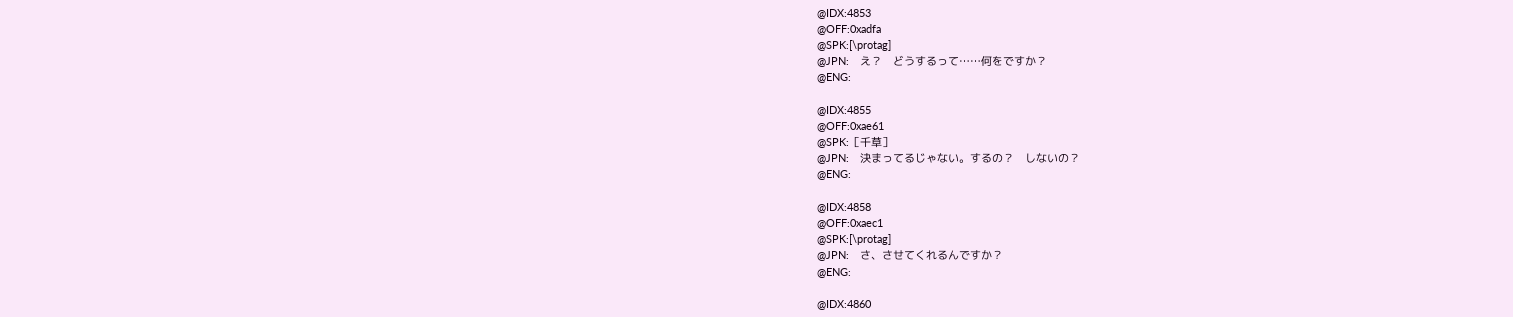@IDX:4853
@OFF:0xadfa
@SPK:[\protag]
@JPN:　え？　どうするって……何をですか？
@ENG:

@IDX:4855
@OFF:0xae61
@SPK:［千草］
@JPN:　決まってるじゃない。するの？　しないの？
@ENG:

@IDX:4858
@OFF:0xaec1
@SPK:[\protag]
@JPN:　さ、させてくれるんですか？
@ENG:

@IDX:4860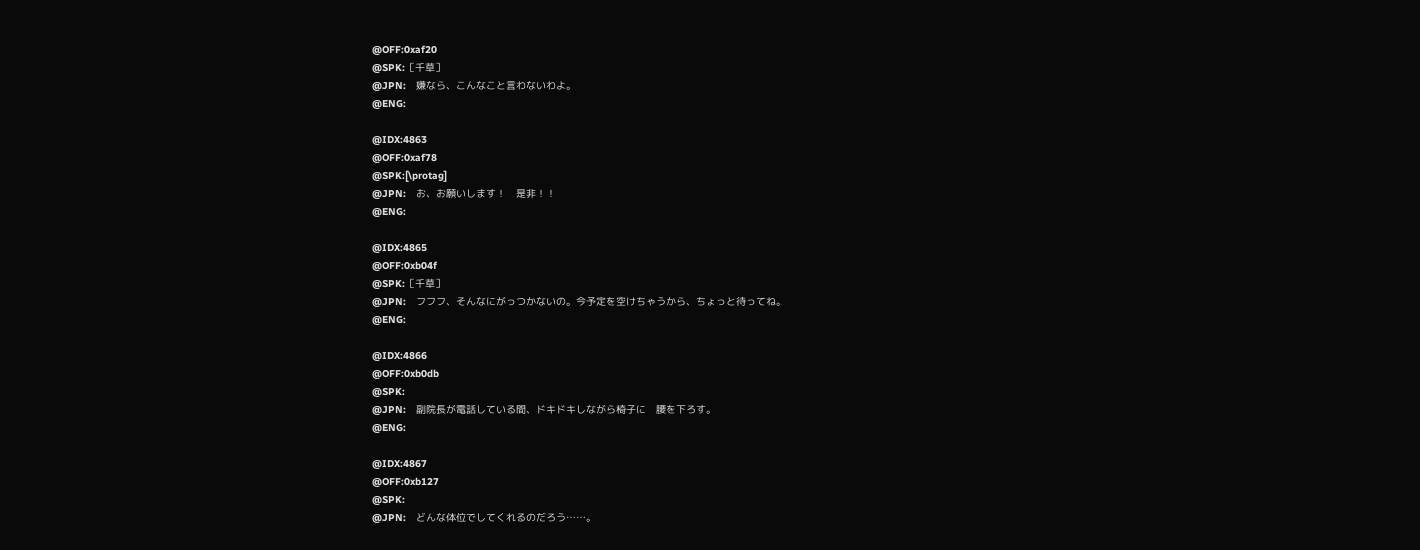@OFF:0xaf20
@SPK:［千草］
@JPN:　嫌なら、こんなこと言わないわよ。
@ENG:

@IDX:4863
@OFF:0xaf78
@SPK:[\protag]
@JPN:　お、お願いします！　是非！！
@ENG:

@IDX:4865
@OFF:0xb04f
@SPK:［千草］
@JPN:　フフフ、そんなにがっつかないの。今予定を空けちゃうから、ちょっと待ってね。
@ENG:

@IDX:4866
@OFF:0xb0db
@SPK:
@JPN:　副院長が電話している間、ドキドキしながら椅子に　腰を下ろす。
@ENG:

@IDX:4867
@OFF:0xb127
@SPK:
@JPN:　どんな体位でしてくれるのだろう……。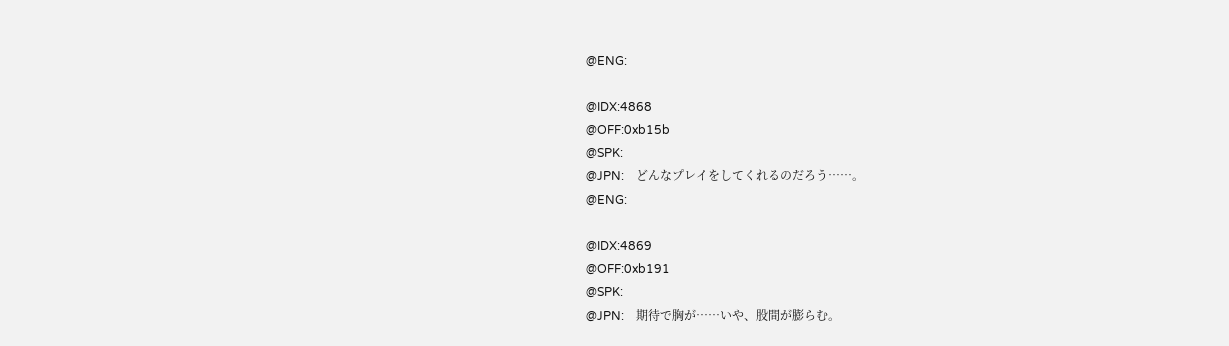@ENG:

@IDX:4868
@OFF:0xb15b
@SPK:
@JPN:　どんなプレイをしてくれるのだろう……。
@ENG:

@IDX:4869
@OFF:0xb191
@SPK:
@JPN:　期待で胸が……いや、股間が膨らむ。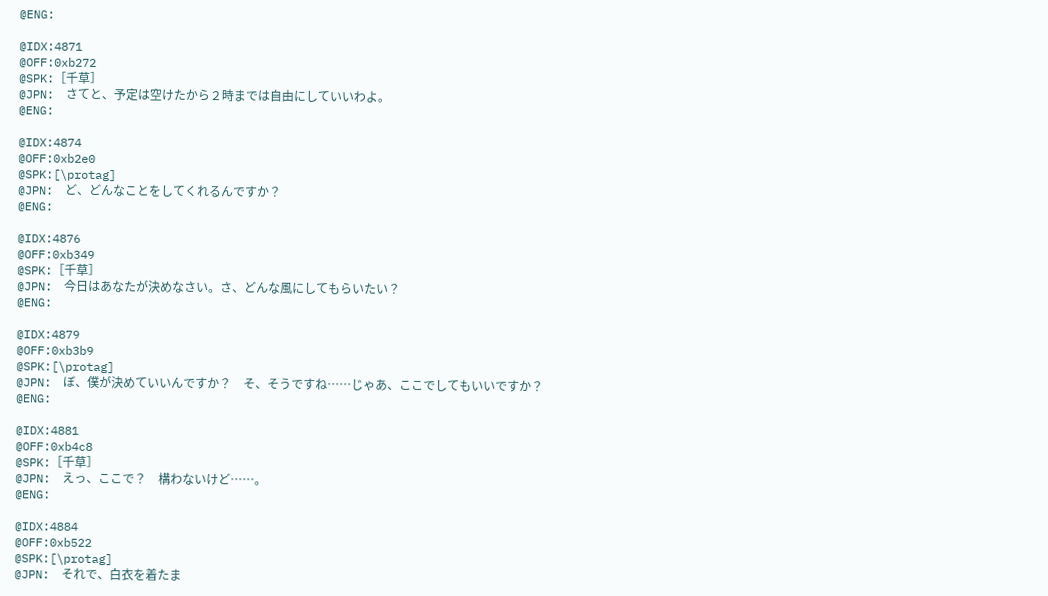@ENG:

@IDX:4871
@OFF:0xb272
@SPK:［千草］
@JPN:　さてと、予定は空けたから２時までは自由にしていいわよ。
@ENG:

@IDX:4874
@OFF:0xb2e0
@SPK:[\protag]
@JPN:　ど、どんなことをしてくれるんですか？
@ENG:

@IDX:4876
@OFF:0xb349
@SPK:［千草］
@JPN:　今日はあなたが決めなさい。さ、どんな風にしてもらいたい？
@ENG:

@IDX:4879
@OFF:0xb3b9
@SPK:[\protag]
@JPN:　ぼ、僕が決めていいんですか？　そ、そうですね……じゃあ、ここでしてもいいですか？
@ENG:

@IDX:4881
@OFF:0xb4c8
@SPK:［千草］
@JPN:　えっ、ここで？　構わないけど……。
@ENG:

@IDX:4884
@OFF:0xb522
@SPK:[\protag]
@JPN:　それで、白衣を着たま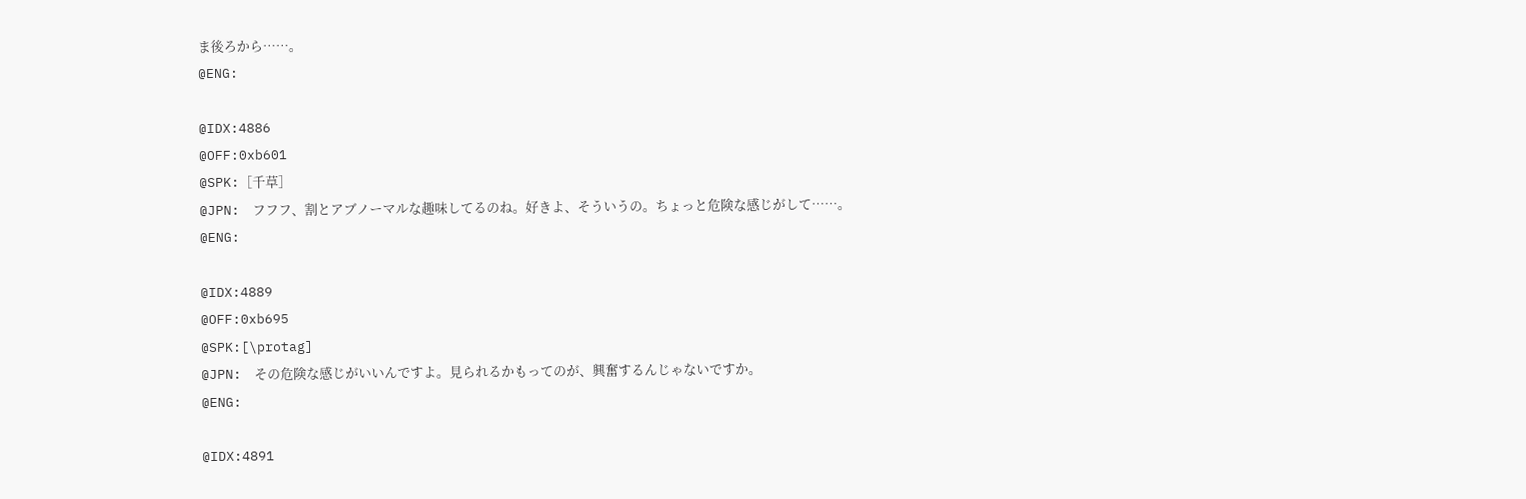ま後ろから……。
@ENG:

@IDX:4886
@OFF:0xb601
@SPK:［千草］
@JPN:　フフフ、割とアブノーマルな趣味してるのね。好きよ、そういうの。ちょっと危険な感じがして……。
@ENG:

@IDX:4889
@OFF:0xb695
@SPK:[\protag]
@JPN:　その危険な感じがいいんですよ。見られるかもってのが、興奮するんじゃないですか。
@ENG:

@IDX:4891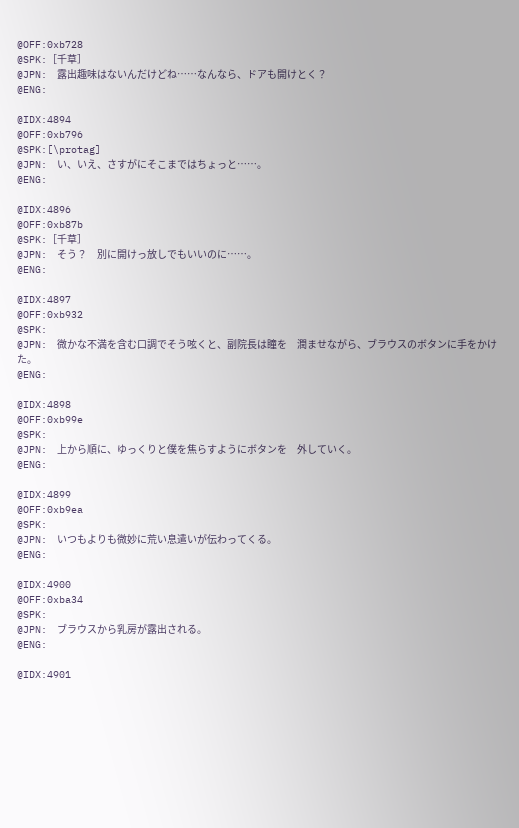@OFF:0xb728
@SPK:［千草］
@JPN:　露出趣味はないんだけどね……なんなら、ドアも開けとく？
@ENG:

@IDX:4894
@OFF:0xb796
@SPK:[\protag]
@JPN:　い、いえ、さすがにそこまではちょっと……。
@ENG:

@IDX:4896
@OFF:0xb87b
@SPK:［千草］
@JPN:　そう？　別に開けっ放しでもいいのに……。
@ENG:

@IDX:4897
@OFF:0xb932
@SPK:
@JPN:　微かな不満を含む口調でそう呟くと、副院長は瞳を　潤ませながら、ブラウスのボタンに手をかけた。
@ENG:

@IDX:4898
@OFF:0xb99e
@SPK:
@JPN:　上から順に、ゆっくりと僕を焦らすようにボタンを　外していく。
@ENG:

@IDX:4899
@OFF:0xb9ea
@SPK:
@JPN:　いつもよりも微妙に荒い息遣いが伝わってくる。
@ENG:

@IDX:4900
@OFF:0xba34
@SPK:
@JPN:　ブラウスから乳房が露出される。
@ENG:

@IDX:4901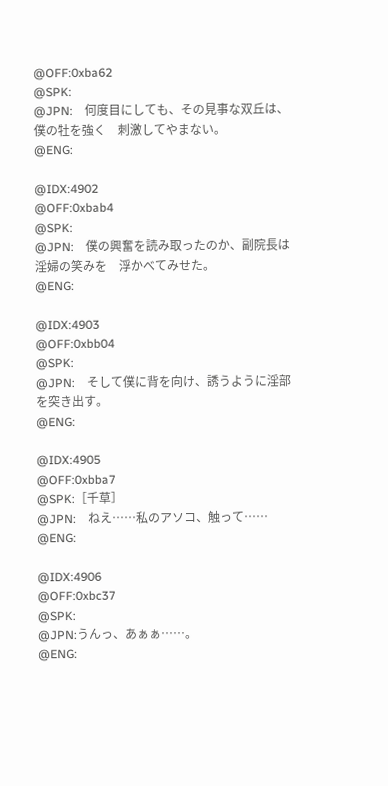@OFF:0xba62
@SPK:
@JPN:　何度目にしても、その見事な双丘は、僕の牡を強く　刺激してやまない。
@ENG:

@IDX:4902
@OFF:0xbab4
@SPK:
@JPN:　僕の興奮を読み取ったのか、副院長は淫婦の笑みを　浮かべてみせた。
@ENG:

@IDX:4903
@OFF:0xbb04
@SPK:
@JPN:　そして僕に背を向け、誘うように淫部を突き出す。
@ENG:

@IDX:4905
@OFF:0xbba7
@SPK:［千草］
@JPN:　ねえ……私のアソコ、触って……
@ENG:

@IDX:4906
@OFF:0xbc37
@SPK:
@JPN:うんっ、あぁぁ……。
@ENG: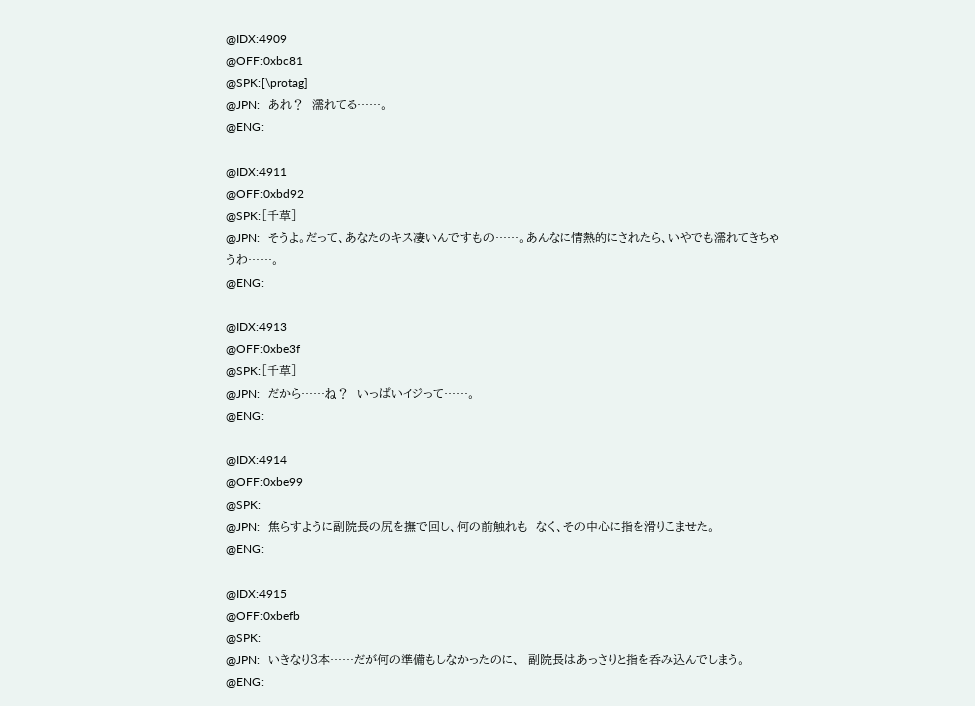@IDX:4909
@OFF:0xbc81
@SPK:[\protag]
@JPN:　あれ？　濡れてる……。
@ENG:

@IDX:4911
@OFF:0xbd92
@SPK:［千草］
@JPN:　そうよ。だって、あなたのキス凄いんですもの……。あんなに情熱的にされたら、いやでも濡れてきちゃうわ……。
@ENG:

@IDX:4913
@OFF:0xbe3f
@SPK:［千草］
@JPN:　だから……ね？　いっぱいイジって……。
@ENG:

@IDX:4914
@OFF:0xbe99
@SPK:
@JPN:　焦らすように副院長の尻を撫で回し、何の前触れも　なく、その中心に指を滑りこませた。
@ENG:

@IDX:4915
@OFF:0xbefb
@SPK:
@JPN:　いきなり３本……だが何の準備もしなかったのに、　副院長はあっさりと指を呑み込んでしまう。
@ENG: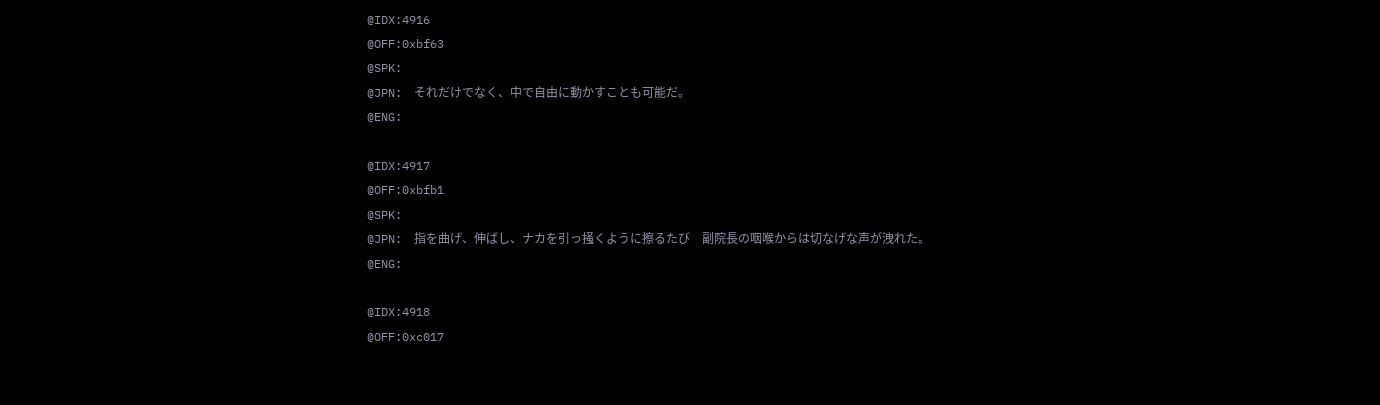@IDX:4916
@OFF:0xbf63
@SPK:
@JPN:　それだけでなく、中で自由に動かすことも可能だ。
@ENG:

@IDX:4917
@OFF:0xbfb1
@SPK:
@JPN:　指を曲げ、伸ばし、ナカを引っ掻くように擦るたび　副院長の咽喉からは切なげな声が洩れた。
@ENG:

@IDX:4918
@OFF:0xc017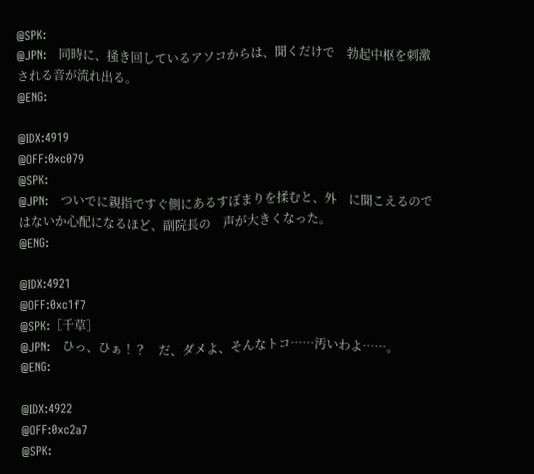@SPK:
@JPN:　同時に、掻き回しているアソコからは、聞くだけで　勃起中枢を刺激される音が流れ出る。
@ENG:

@IDX:4919
@OFF:0xc079
@SPK:
@JPN:　ついでに親指ですぐ側にあるすぼまりを揉むと、外　に聞こえるのではないか心配になるほど、副院長の　声が大きくなった。
@ENG:

@IDX:4921
@OFF:0xc1f7
@SPK:［千草］
@JPN:　ひっ、ひぁ！？　だ、ダメよ、そんなトコ……汚いわよ……。
@ENG:

@IDX:4922
@OFF:0xc2a7
@SPK: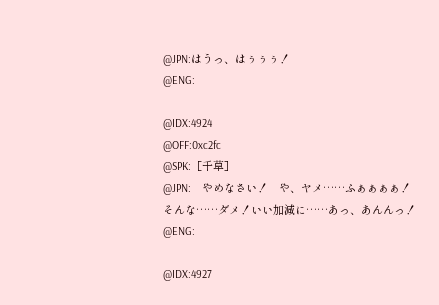@JPN:はうっ、はぅぅぅ！
@ENG:

@IDX:4924
@OFF:0xc2fc
@SPK:［千草］
@JPN:　やめなさい！　や、ヤメ……ふぁぁぁぁ！　そんな……ダメ！いい加減に……あっ、あんんっ！
@ENG:

@IDX:4927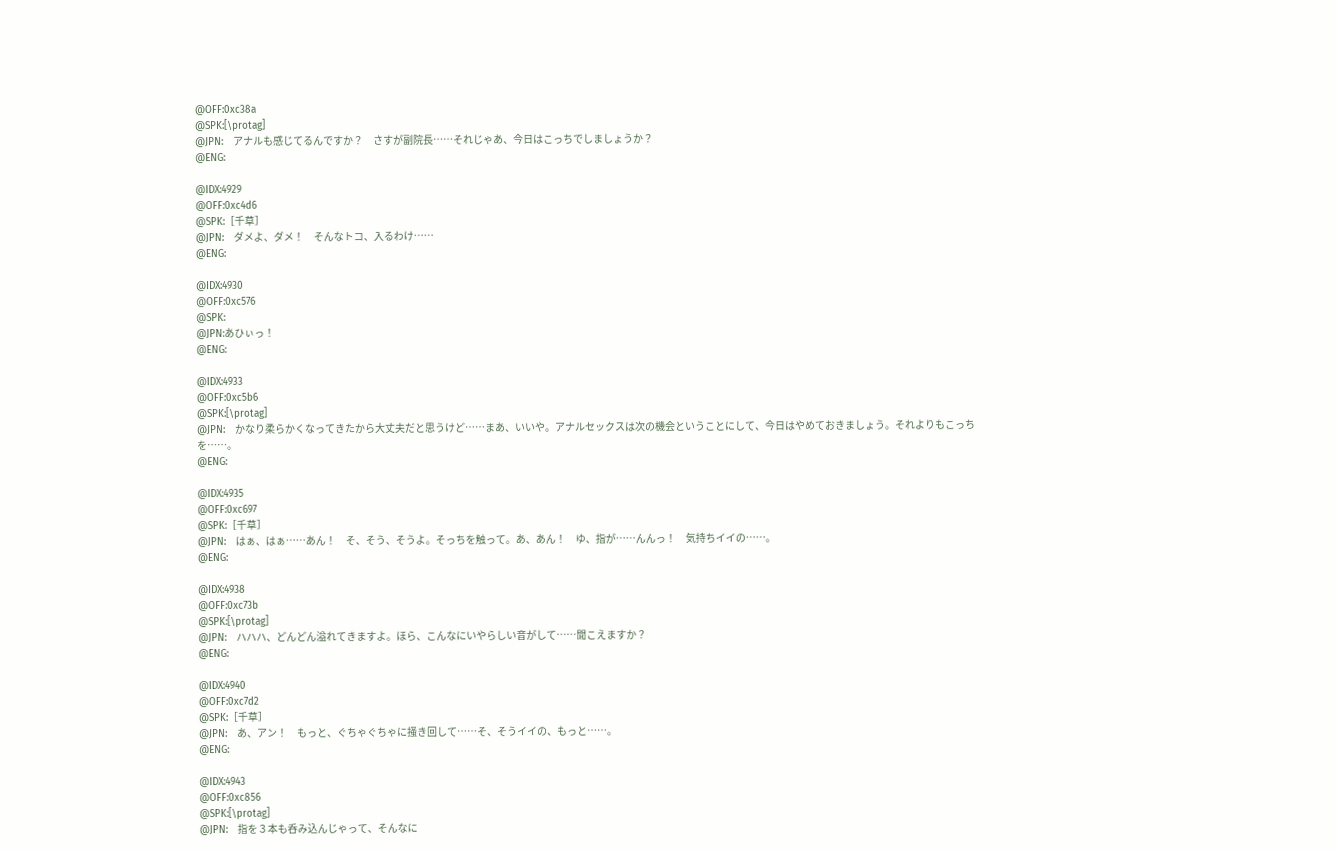@OFF:0xc38a
@SPK:[\protag]
@JPN:　アナルも感じてるんですか？　さすが副院長……それじゃあ、今日はこっちでしましょうか？
@ENG:

@IDX:4929
@OFF:0xc4d6
@SPK:［千草］
@JPN:　ダメよ、ダメ！　そんなトコ、入るわけ……
@ENG:

@IDX:4930
@OFF:0xc576
@SPK:
@JPN:あひぃっ！
@ENG:

@IDX:4933
@OFF:0xc5b6
@SPK:[\protag]
@JPN:　かなり柔らかくなってきたから大丈夫だと思うけど……まあ、いいや。アナルセックスは次の機会ということにして、今日はやめておきましょう。それよりもこっちを……。
@ENG:

@IDX:4935
@OFF:0xc697
@SPK:［千草］
@JPN:　はぁ、はぁ……あん！　そ、そう、そうよ。そっちを触って。あ、あん！　ゆ、指が……んんっ！　気持ちイイの……。
@ENG:

@IDX:4938
@OFF:0xc73b
@SPK:[\protag]
@JPN:　ハハハ、どんどん溢れてきますよ。ほら、こんなにいやらしい音がして……聞こえますか？
@ENG:

@IDX:4940
@OFF:0xc7d2
@SPK:［千草］
@JPN:　あ、アン！　もっと、ぐちゃぐちゃに掻き回して……そ、そうイイの、もっと……。
@ENG:

@IDX:4943
@OFF:0xc856
@SPK:[\protag]
@JPN:　指を３本も呑み込んじゃって、そんなに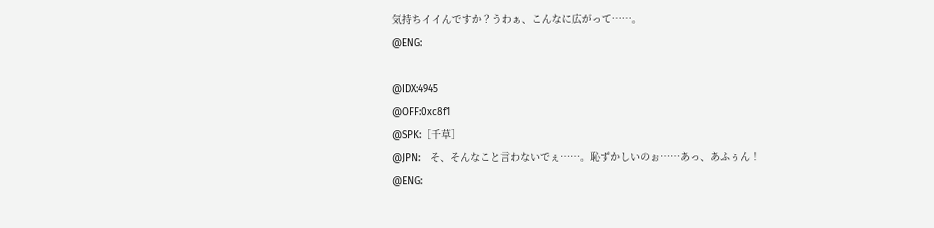気持ちイイんですか？うわぁ、こんなに広がって……。
@ENG:

@IDX:4945
@OFF:0xc8f1
@SPK:［千草］
@JPN:　そ、そんなこと言わないでぇ……。恥ずかしいのぉ……あっ、あふぅん！
@ENG: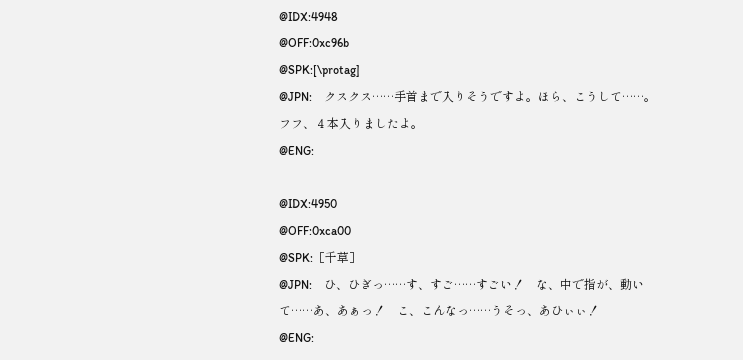@IDX:4948
@OFF:0xc96b
@SPK:[\protag]
@JPN:　クスクス……手首まで入りそうですよ。ほら、こうして……。フフ、４本入りましたよ。
@ENG:

@IDX:4950
@OFF:0xca00
@SPK:［千草］
@JPN:　ひ、ひぎっ……す、すご……すごい！　な、中で指が、動いて……あ、あぁっ！　こ、こんなっ……うそっ、あひぃぃ！
@ENG: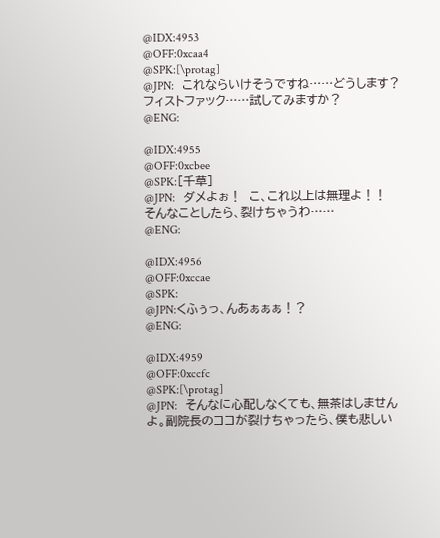@IDX:4953
@OFF:0xcaa4
@SPK:[\protag]
@JPN:　これならいけそうですね……どうします？　フィストファック……試してみますか？
@ENG:

@IDX:4955
@OFF:0xcbee
@SPK:［千草］
@JPN:　ダメよぉ！　こ、これ以上は無理よ！！　そんなことしたら、裂けちゃうわ……
@ENG:

@IDX:4956
@OFF:0xccae
@SPK:
@JPN:くふぅっ、んあぁぁぁ！？
@ENG:

@IDX:4959
@OFF:0xccfc
@SPK:[\protag]
@JPN:　そんなに心配しなくても、無茶はしませんよ。副院長のココが裂けちゃったら、僕も悲しい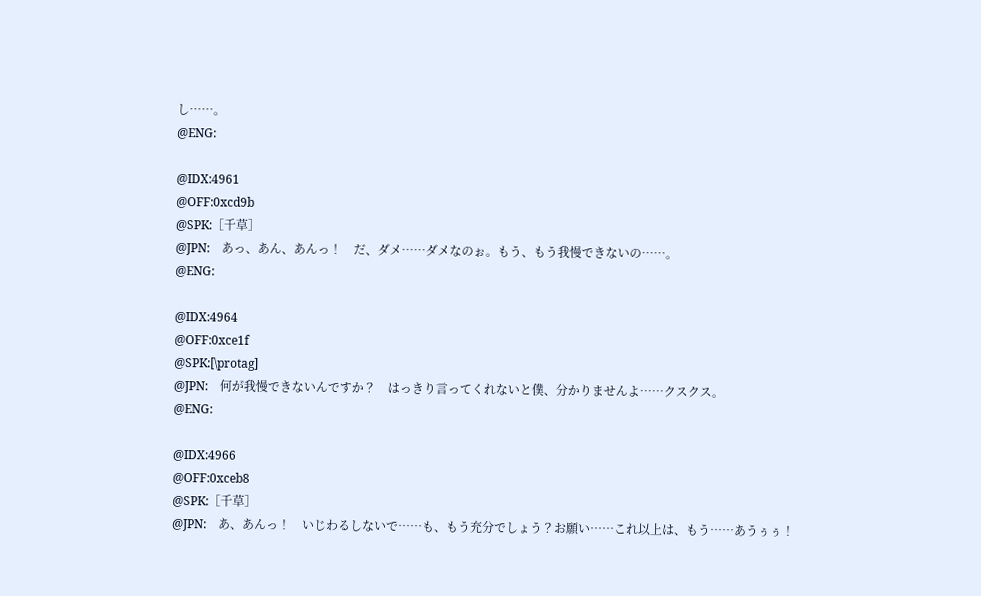し……。
@ENG:

@IDX:4961
@OFF:0xcd9b
@SPK:［千草］
@JPN:　あっ、あん、あんっ！　だ、ダメ……ダメなのぉ。もう、もう我慢できないの……。
@ENG:

@IDX:4964
@OFF:0xce1f
@SPK:[\protag]
@JPN:　何が我慢できないんですか？　はっきり言ってくれないと僕、分かりませんよ……クスクス。
@ENG:

@IDX:4966
@OFF:0xceb8
@SPK:［千草］
@JPN:　あ、あんっ！　いじわるしないで……も、もう充分でしょう？お願い……これ以上は、もう……あうぅぅ！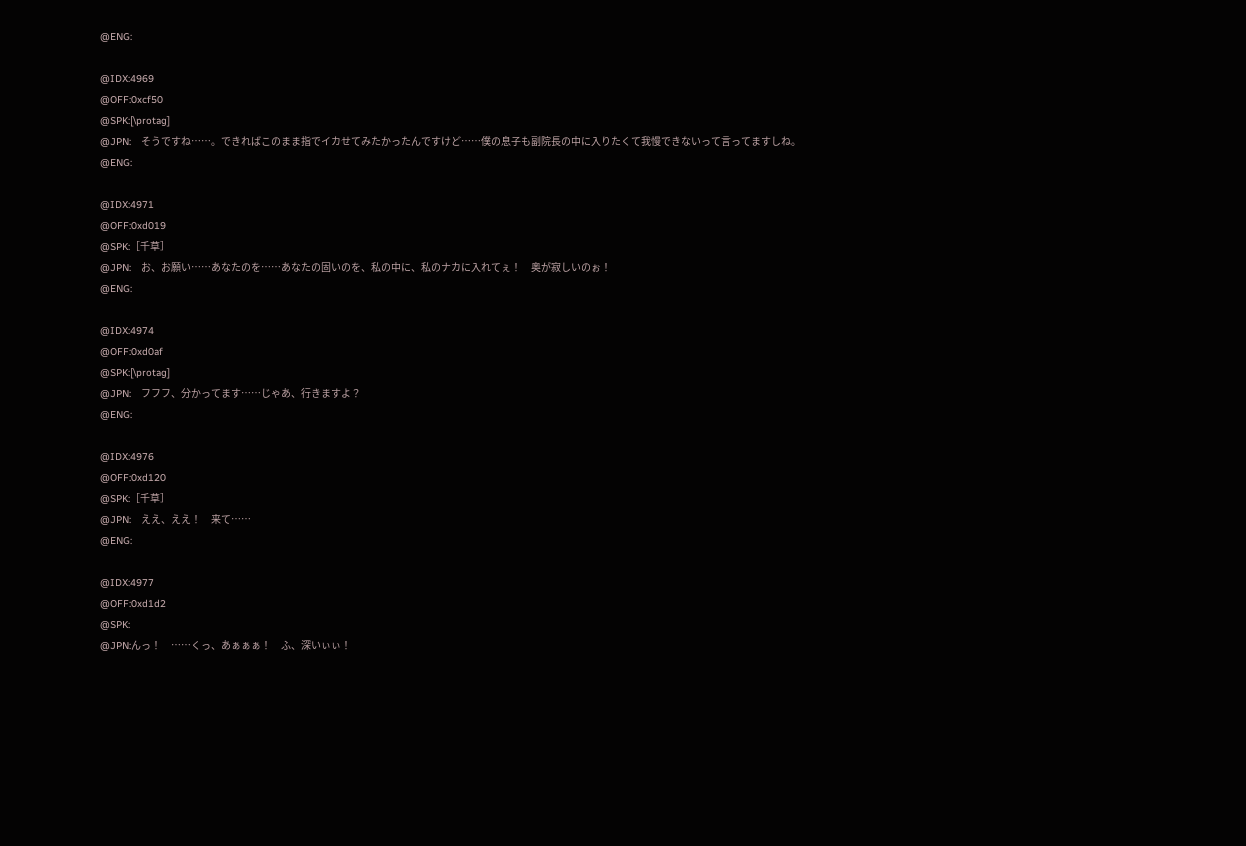@ENG:

@IDX:4969
@OFF:0xcf50
@SPK:[\protag]
@JPN:　そうですね……。できればこのまま指でイカせてみたかったんですけど……僕の息子も副院長の中に入りたくて我慢できないって言ってますしね。
@ENG:

@IDX:4971
@OFF:0xd019
@SPK:［千草］
@JPN:　お、お願い……あなたのを……あなたの固いのを、私の中に、私のナカに入れてぇ！　奥が寂しいのぉ！
@ENG:

@IDX:4974
@OFF:0xd0af
@SPK:[\protag]
@JPN:　フフフ、分かってます……じゃあ、行きますよ？
@ENG:

@IDX:4976
@OFF:0xd120
@SPK:［千草］
@JPN:　ええ、ええ！　来て……
@ENG:

@IDX:4977
@OFF:0xd1d2
@SPK:
@JPN:んっ！　……くっ、あぁぁぁ！　ふ、深いぃぃ！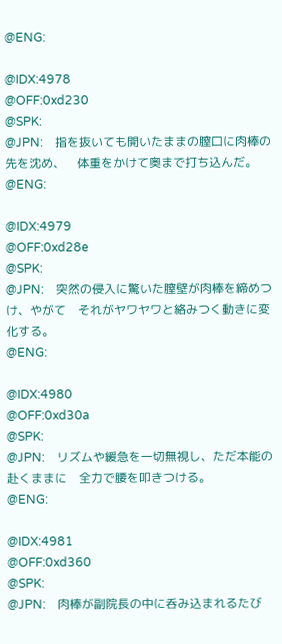@ENG:

@IDX:4978
@OFF:0xd230
@SPK:
@JPN:　指を抜いても開いたままの膣口に肉棒の先を沈め、　体重をかけて奥まで打ち込んだ。
@ENG:

@IDX:4979
@OFF:0xd28e
@SPK:
@JPN:　突然の侵入に驚いた膣壁が肉棒を締めつけ、やがて　それがヤワヤワと絡みつく動きに変化する。
@ENG:

@IDX:4980
@OFF:0xd30a
@SPK:
@JPN:　リズムや緩急を一切無視し、ただ本能の赴くままに　全力で腰を叩きつける。
@ENG:

@IDX:4981
@OFF:0xd360
@SPK:
@JPN:　肉棒が副院長の中に呑み込まれるたび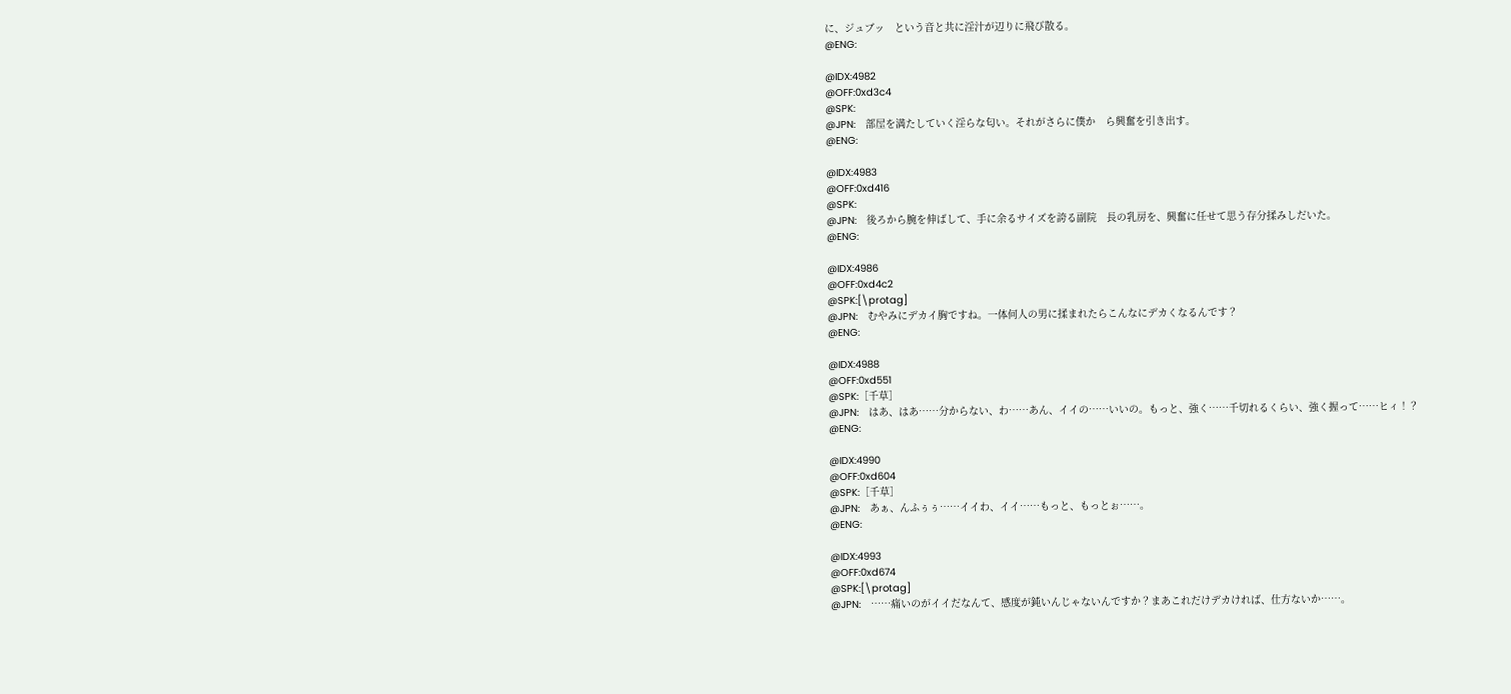に、ジュブッ　という音と共に淫汁が辺りに飛び散る。
@ENG:

@IDX:4982
@OFF:0xd3c4
@SPK:
@JPN:　部屋を満たしていく淫らな匂い。それがさらに僕か　ら興奮を引き出す。
@ENG:

@IDX:4983
@OFF:0xd416
@SPK:
@JPN:　後ろから腕を伸ばして、手に余るサイズを誇る副院　長の乳房を、興奮に任せて思う存分揉みしだいた。
@ENG:

@IDX:4986
@OFF:0xd4c2
@SPK:[\protag]
@JPN:　むやみにデカイ胸ですね。一体何人の男に揉まれたらこんなにデカくなるんです？
@ENG:

@IDX:4988
@OFF:0xd551
@SPK:［千草］
@JPN:　はあ、はあ……分からない、わ……あん、イイの……いいの。もっと、強く……千切れるくらい、強く握って……ヒィ！？
@ENG:

@IDX:4990
@OFF:0xd604
@SPK:［千草］
@JPN:　あぁ、んふぅぅ……イイわ、イイ……もっと、もっとぉ……。
@ENG:

@IDX:4993
@OFF:0xd674
@SPK:[\protag]
@JPN:　……痛いのがイイだなんて、感度が鈍いんじゃないんですか？まあこれだけデカければ、仕方ないか……。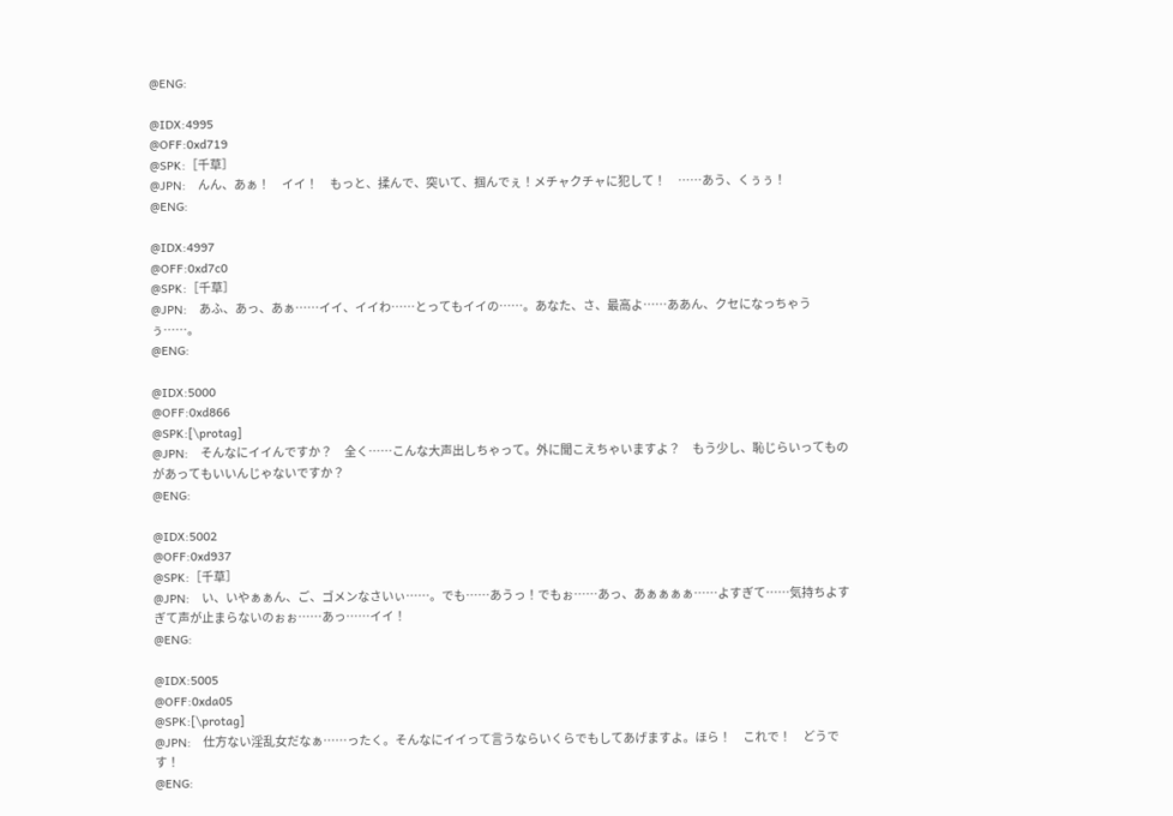@ENG:

@IDX:4995
@OFF:0xd719
@SPK:［千草］
@JPN:　んん、あぁ！　イイ！　もっと、揉んで、突いて、掴んでぇ！メチャクチャに犯して！　……あう、くぅぅ！
@ENG:

@IDX:4997
@OFF:0xd7c0
@SPK:［千草］
@JPN:　あふ、あっ、あぁ……イイ、イイわ……とってもイイの……。あなた、さ、最高よ……ああん、クセになっちゃうぅ……。
@ENG:

@IDX:5000
@OFF:0xd866
@SPK:[\protag]
@JPN:　そんなにイイんですか？　全く……こんな大声出しちゃって。外に聞こえちゃいますよ？　もう少し、恥じらいってものがあってもいいんじゃないですか？
@ENG:

@IDX:5002
@OFF:0xd937
@SPK:［千草］
@JPN:　い、いやぁぁん、ご、ゴメンなさいぃ……。でも……あうっ！でもぉ……あっ、あぁぁぁぁ……よすぎて……気持ちよすぎて声が止まらないのぉぉ……あっ……イイ！
@ENG:

@IDX:5005
@OFF:0xda05
@SPK:[\protag]
@JPN:　仕方ない淫乱女だなぁ……ったく。そんなにイイって言うならいくらでもしてあげますよ。ほら！　これで！　どうです！
@ENG: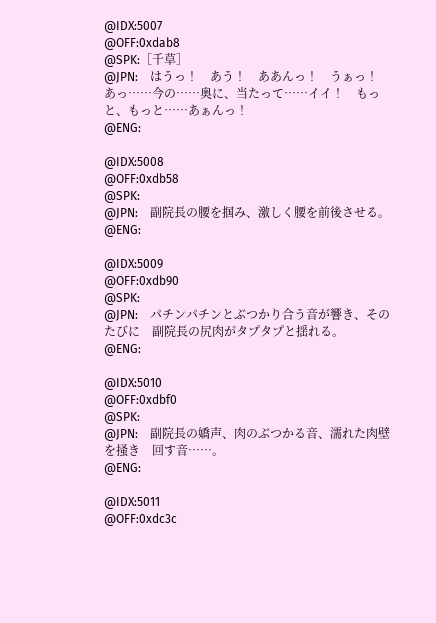@IDX:5007
@OFF:0xdab8
@SPK:［千草］
@JPN:　はうっ！　あう！　ああんっ！　うぁっ！　あっ……今の……奥に、当たって……イイ！　もっと、もっと……あぁんっ！
@ENG:

@IDX:5008
@OFF:0xdb58
@SPK:
@JPN:　副院長の腰を掴み、激しく腰を前後させる。
@ENG:

@IDX:5009
@OFF:0xdb90
@SPK:
@JPN:　パチンパチンとぶつかり合う音が響き、そのたびに　副院長の尻肉がタプタプと揺れる。
@ENG:

@IDX:5010
@OFF:0xdbf0
@SPK:
@JPN:　副院長の嬌声、肉のぶつかる音、濡れた肉壁を掻き　回す音……。
@ENG:

@IDX:5011
@OFF:0xdc3c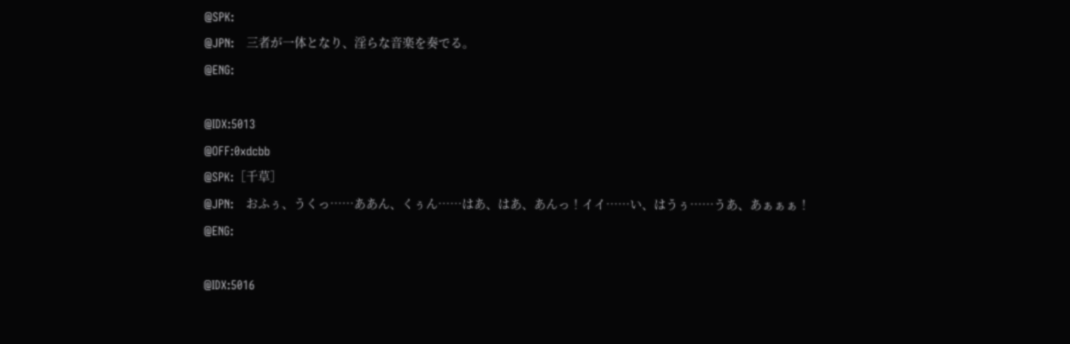@SPK:
@JPN:　三者が一体となり、淫らな音楽を奏でる。
@ENG:

@IDX:5013
@OFF:0xdcbb
@SPK:［千草］
@JPN:　おふぅ、うくっ……ああん、くぅん……はあ、はあ、あんっ！イイ……い、はうぅ……うあ、あぁぁぁ！
@ENG:

@IDX:5016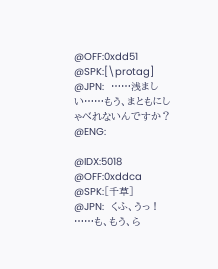@OFF:0xdd51
@SPK:[\protag]
@JPN:　……浅ましい……もう、まともにしゃべれないんですか？
@ENG:

@IDX:5018
@OFF:0xddca
@SPK:［千草］
@JPN:　くふ、うっ！　……も、もう、ら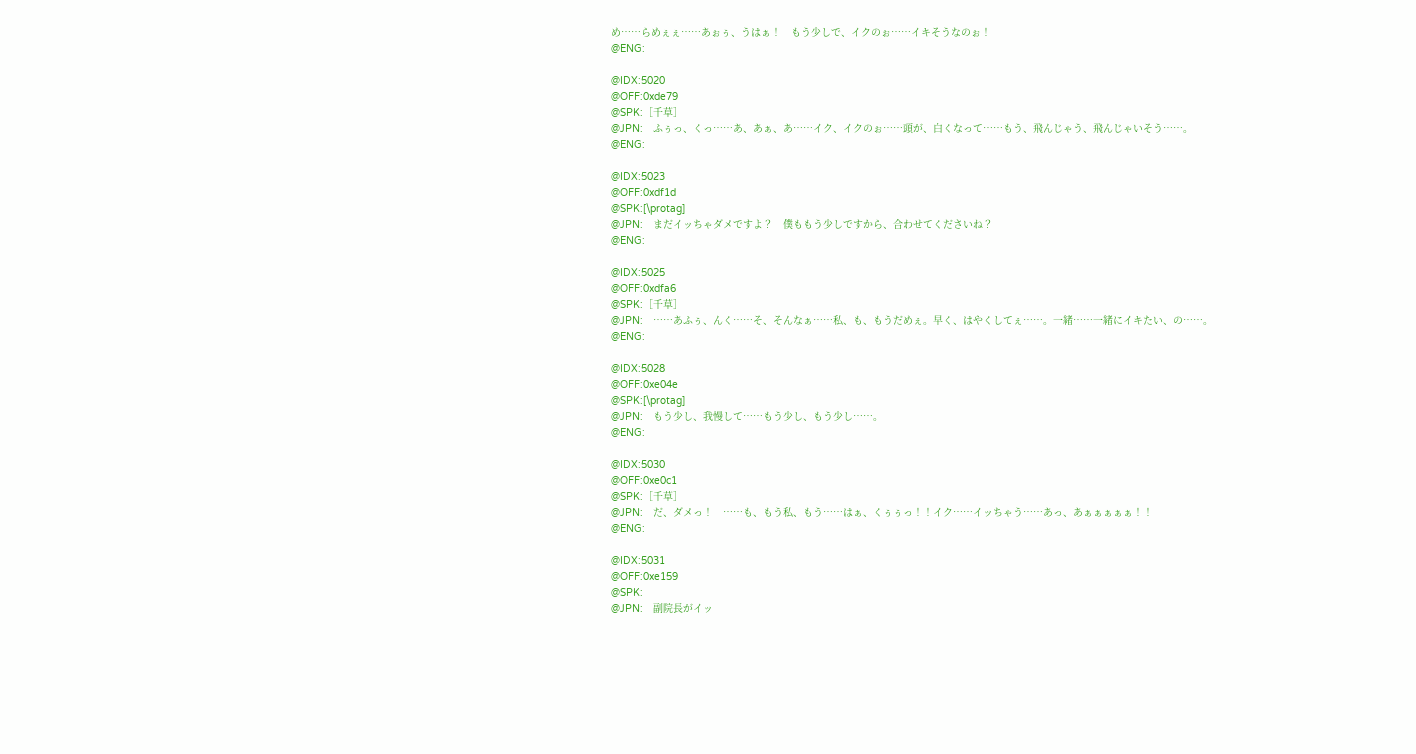め……らめぇぇ……あぉぅ、うはぁ！　もう少しで、イクのぉ……イキそうなのぉ！
@ENG:

@IDX:5020
@OFF:0xde79
@SPK:［千草］
@JPN:　ふぅっ、くっ……あ、あぁ、あ……イク、イクのぉ……頭が、白くなって……もう、飛んじゃう、飛んじゃいそう……。
@ENG:

@IDX:5023
@OFF:0xdf1d
@SPK:[\protag]
@JPN:　まだイッちゃダメですよ？　僕ももう少しですから、合わせてくださいね？
@ENG:

@IDX:5025
@OFF:0xdfa6
@SPK:［千草］
@JPN:　……あふぅ、んく……そ、そんなぁ……私、も、もうだめぇ。早く、はやくしてぇ……。一緒……一緒にイキたい、の……。
@ENG:

@IDX:5028
@OFF:0xe04e
@SPK:[\protag]
@JPN:　もう少し、我慢して……もう少し、もう少し……。
@ENG:

@IDX:5030
@OFF:0xe0c1
@SPK:［千草］
@JPN:　だ、ダメっ！　……も、もう私、もう……はぁ、くぅぅっ！！イク……イッちゃう……あっ、あぁぁぁぁぁ！！
@ENG:

@IDX:5031
@OFF:0xe159
@SPK:
@JPN:　副院長がイッ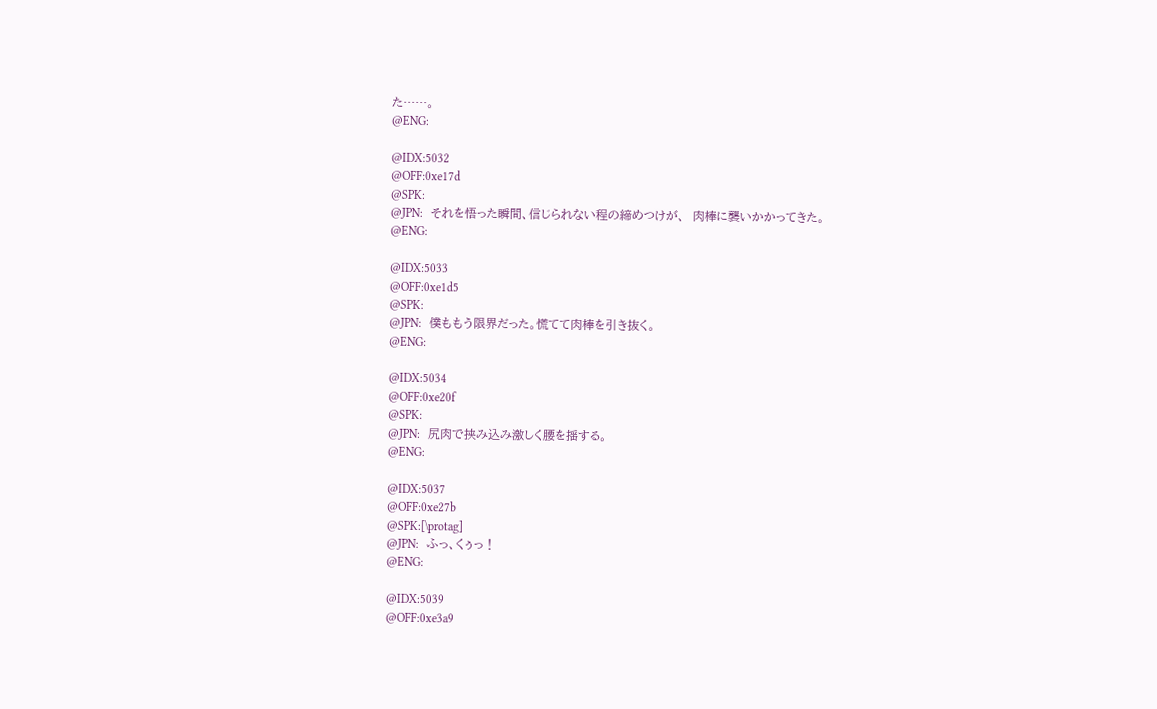た……。
@ENG:

@IDX:5032
@OFF:0xe17d
@SPK:
@JPN:　それを悟った瞬間、信じられない程の締めつけが、　肉棒に襲いかかってきた。
@ENG:

@IDX:5033
@OFF:0xe1d5
@SPK:
@JPN:　僕ももう限界だった。慌てて肉棒を引き抜く。
@ENG:

@IDX:5034
@OFF:0xe20f
@SPK:
@JPN:　尻肉で挟み込み激しく腰を揺する。
@ENG:

@IDX:5037
@OFF:0xe27b
@SPK:[\protag]
@JPN:　ふっ、くぅっ！
@ENG:

@IDX:5039
@OFF:0xe3a9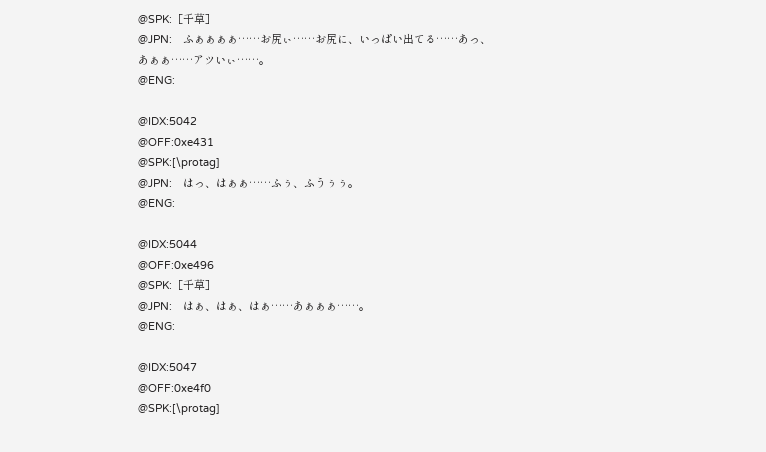@SPK:［千草］
@JPN:　ふぁぁぁぁ……お尻ぃ……お尻に、いっぱい出てる……あっ、あぁぁ……アツいぃ……。
@ENG:

@IDX:5042
@OFF:0xe431
@SPK:[\protag]
@JPN:　はっ、はぁぁ……ふぅ、ふうぅぅ。
@ENG:

@IDX:5044
@OFF:0xe496
@SPK:［千草］
@JPN:　はぁ、はぁ、はぁ……あぁぁぁ……。
@ENG:

@IDX:5047
@OFF:0xe4f0
@SPK:[\protag]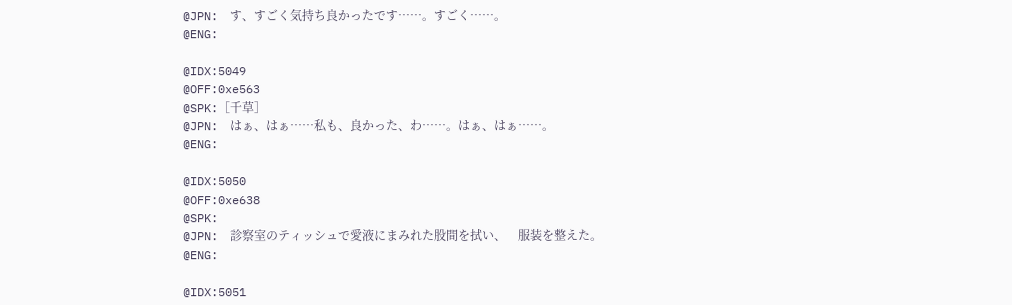@JPN:　す、すごく気持ち良かったです……。すごく……。
@ENG:

@IDX:5049
@OFF:0xe563
@SPK:［千草］
@JPN:　はぁ、はぁ……私も、良かった、わ……。はぁ、はぁ……。
@ENG:

@IDX:5050
@OFF:0xe638
@SPK:
@JPN:　診察室のティッシュで愛液にまみれた股間を拭い、　服装を整えた。
@ENG:

@IDX:5051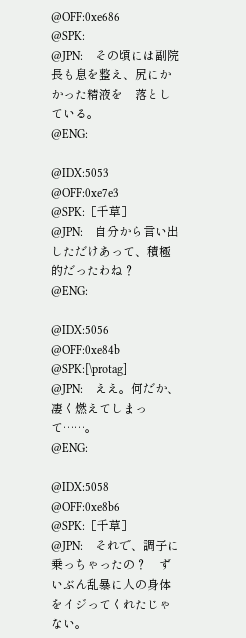@OFF:0xe686
@SPK:
@JPN:　その頃には副院長も息を整え、尻にかかった精液を　落としている。
@ENG:

@IDX:5053
@OFF:0xe7e3
@SPK:［千草］
@JPN:　自分から言い出しただけあって、積極的だったわね？
@ENG:

@IDX:5056
@OFF:0xe84b
@SPK:[\protag]
@JPN:　ええ。何だか、凄く燃えてしまって……。
@ENG:

@IDX:5058
@OFF:0xe8b6
@SPK:［千草］
@JPN:　それで、調子に乗っちゃったの？　ずいぶん乱暴に人の身体をイジってくれたじゃない。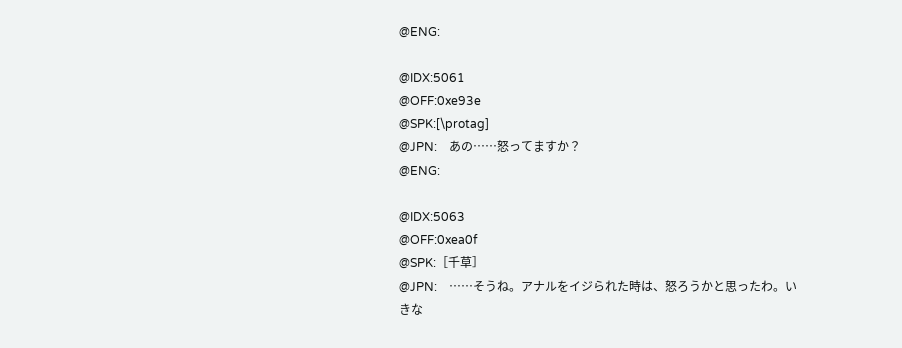@ENG:

@IDX:5061
@OFF:0xe93e
@SPK:[\protag]
@JPN:　あの……怒ってますか？
@ENG:

@IDX:5063
@OFF:0xea0f
@SPK:［千草］
@JPN:　……そうね。アナルをイジられた時は、怒ろうかと思ったわ。いきな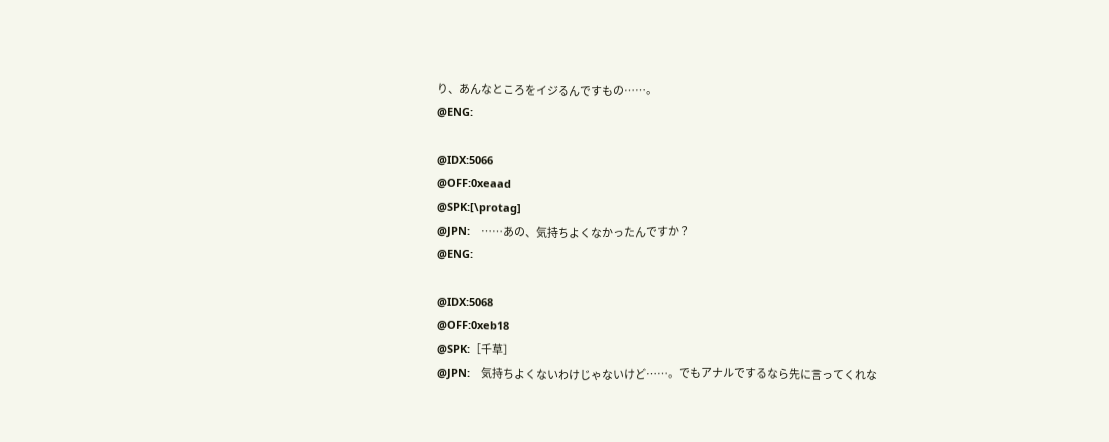り、あんなところをイジるんですもの……。
@ENG:

@IDX:5066
@OFF:0xeaad
@SPK:[\protag]
@JPN:　……あの、気持ちよくなかったんですか？
@ENG:

@IDX:5068
@OFF:0xeb18
@SPK:［千草］
@JPN:　気持ちよくないわけじゃないけど……。でもアナルでするなら先に言ってくれな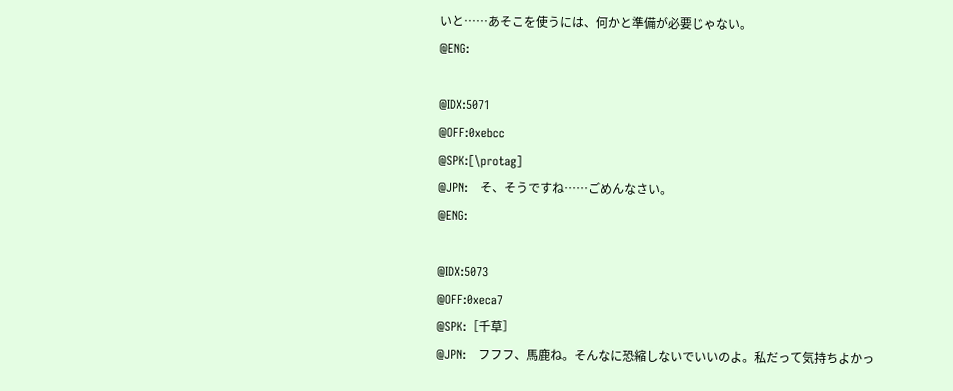いと……あそこを使うには、何かと準備が必要じゃない。
@ENG:

@IDX:5071
@OFF:0xebcc
@SPK:[\protag]
@JPN:　そ、そうですね……ごめんなさい。
@ENG:

@IDX:5073
@OFF:0xeca7
@SPK:［千草］
@JPN:　フフフ、馬鹿ね。そんなに恐縮しないでいいのよ。私だって気持ちよかっ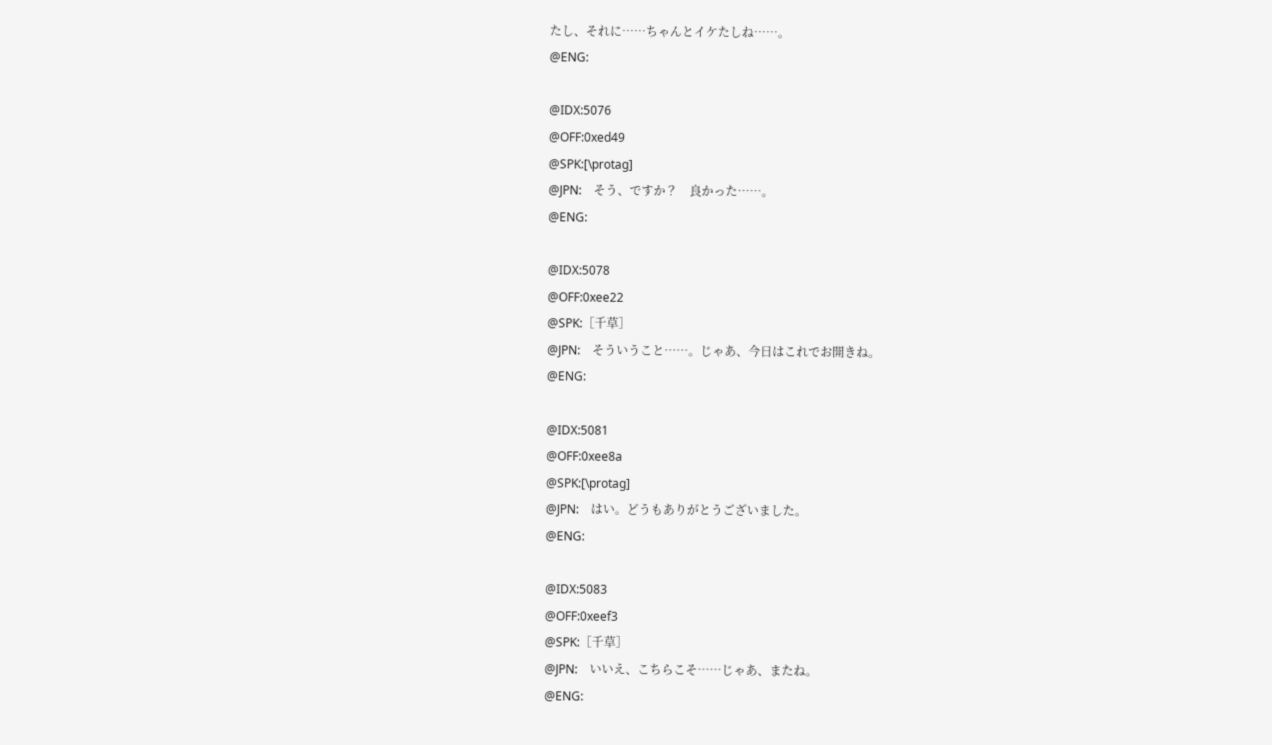たし、それに……ちゃんとイケたしね……。
@ENG:

@IDX:5076
@OFF:0xed49
@SPK:[\protag]
@JPN:　そう、ですか？　良かった……。
@ENG:

@IDX:5078
@OFF:0xee22
@SPK:［千草］
@JPN:　そういうこと……。じゃあ、今日はこれでお開きね。
@ENG:

@IDX:5081
@OFF:0xee8a
@SPK:[\protag]
@JPN:　はい。どうもありがとうございました。
@ENG:

@IDX:5083
@OFF:0xeef3
@SPK:［千草］
@JPN:　いいえ、こちらこそ……じゃあ、またね。
@ENG: